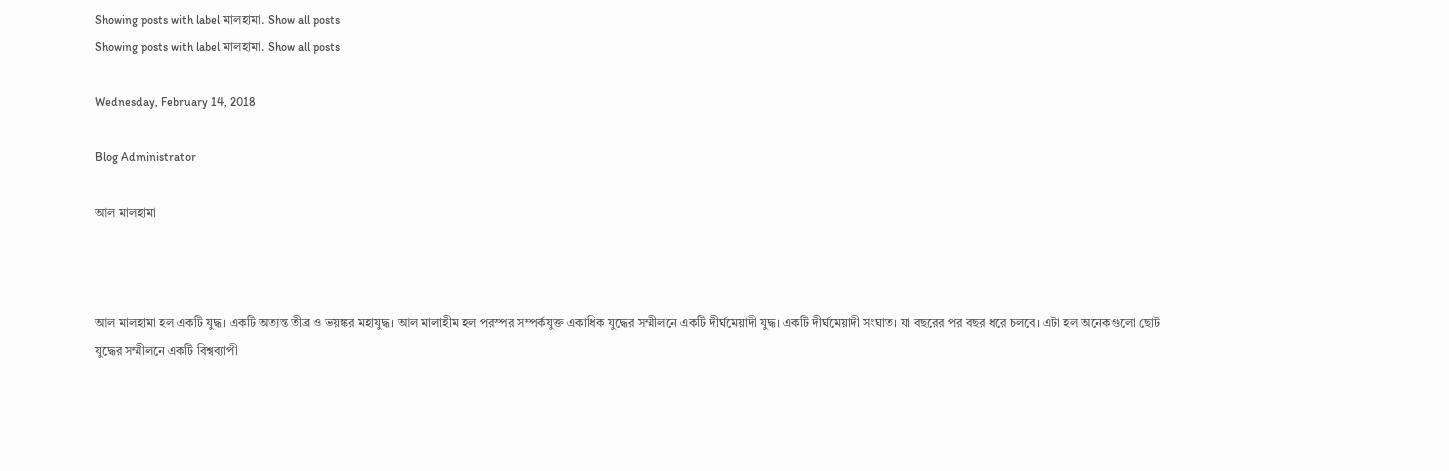Showing posts with label মালহামা. Show all posts
Showing posts with label মালহামা. Show all posts

Wednesday, February 14, 2018

Blog Administrator

আল মালহামা



আল মালহামা হল একটি যুদ্ধ। একটি অত্যন্ত তীব্র ও ভয়ঙ্কর মহাযুদ্ধ। আল মালাহীম হল পরস্পর সম্পর্কযুক্ত একাধিক যুদ্ধের সম্মীলনে একটি দীর্ঘমেয়াদী যুদ্ধ। একটি দীর্ঘমেয়াদী সংঘাত। যা বছরের পর বছর ধরে চলবে। এটা হল অনেকগুলো ছোট যুদ্ধের সম্মীলনে একটি বিশ্বব্যাপী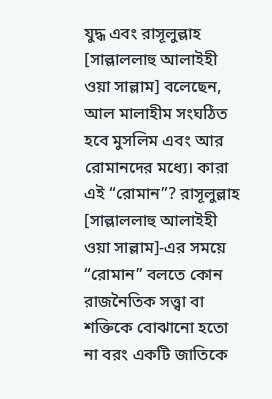যুদ্ধ এবং রাসূলুল্লাহ [সাল্লাললাহু আলাইহী ওয়া সাল্লাম] বলেছেন, আল মালাহীম সংঘঠিত হবে মুসলিম এবং আর রোমানদের মধ্যে। কারা এই “রোমান”? রাসূলুল্লাহ [সাল্লাললাহু আলাইহী ওয়া সাল্লাম]-এর সময়ে “রোমান” বলতে কোন রাজনৈতিক সত্ত্বা বা শক্তিকে বোঝানো হতো না বরং একটি জাতিকে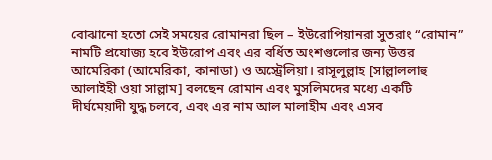বোঝানো হতো সেই সময়ের রোমানরা ছিল – ইউরোপিয়ানরা সুতরাং “রোমান” নামটি প্রযোজ্য হবে ইউরোপ এবং এর বর্ধিত অংশগুলোর জন্য উত্তর আমেরিকা (আমেরিকা, কানাডা) ও অস্ট্রেলিয়া। রাসূলুল্লাহ [সাল্লাললাহু আলাইহী ওয়া সাল্লাম] বলছেন রোমান এবং মুসলিমদের মধ্যে একটি দীর্ঘমেয়াদী যুদ্ধ চলবে, এবং এর নাম আল মালাহীম এবং এসব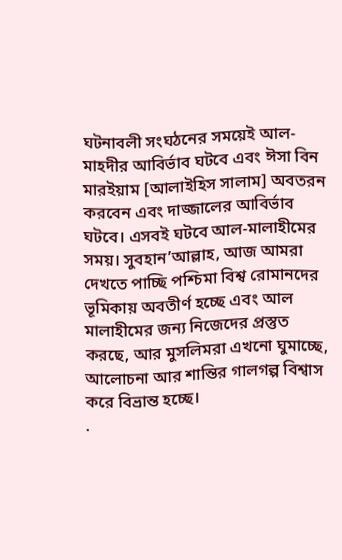ঘটনাবলী সংঘঠনের সময়েই আল-মাহদীর আবির্ভাব ঘটবে এবং ঈসা বিন মারইয়াম [আলাইহিস সালাম] অবতরন করবেন এবং দাজ্জালের আবির্ভাব ঘটবে। এসবই ঘটবে আল-মালাহীমের সময়। সুবহান’আল্লাহ, আজ আমরা দেখতে পাচ্ছি পশ্চিমা বিশ্ব রোমানদের ভূমিকায় অবতীর্ণ হচ্ছে এবং আল মালাহীমের জন্য নিজেদের প্রস্তুত করছে, আর মুসলিমরা এখনো ঘুমাচ্ছে, আলোচনা আর শান্তির গালগল্প বিশ্বাস করে বিভ্রান্ত হচ্ছে।
.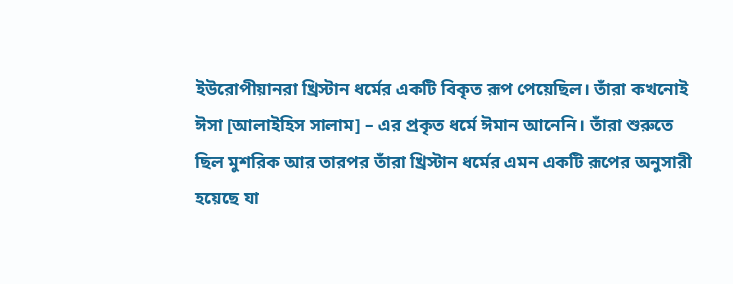ইউরোপীয়ানরা খ্রিস্টান ধর্মের একটি বিকৃত রূপ পেয়েছিল। তাঁরা কখনোই ঈসা [আলাইহিস সালাম] – এর প্রকৃত ধর্মে ঈমান আনেনি। তাঁরা শুরুতে ছিল মুশরিক আর তারপর তাঁরা খ্রিস্টান ধর্মের এমন একটি রূপের অনুসারী হয়েছে যা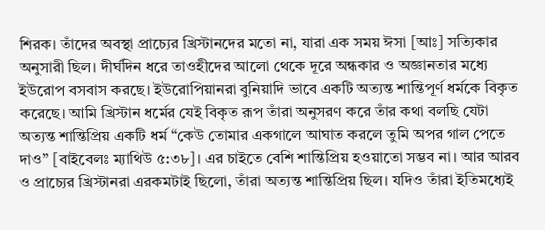শিরক। তাঁদের অবস্থা প্রাচ্যের খ্রিস্টানদের মতো না, যারা এক সময় ঈসা [আঃ] সত্যিকার অনুসারী ছিল। দীর্ঘদিন ধরে তাওহীদের আলো থেকে দূরে অন্ধকার ও অজ্ঞানতার মধ্যে ইউরোপ বসবাস করছে। ইউরোপিয়ানরা বুনিয়াদি ভাবে একটি অত্যন্ত শান্তিপূর্ণ ধর্মকে বিকৃত করেছে। আমি খ্রিস্টান ধর্মের যেই বিকৃত রূপ তাঁরা অনুসরণ করে তাঁর কথা বলছি যেটা অত্যন্ত শান্তিপ্রিয় একটি ধর্ম “কেউ তোমার একগালে আঘাত করলে তুমি অপর গাল পেতে দাও” [বাইবেলঃ ম্যাথিউ ৫:৩৮]। এর চাইতে বেশি শান্তিপ্রিয় হওয়াতো সম্ভব না। আর আরব ও প্রাচ্যের খ্রিস্টানরা এরকমটাই ছিলো, তাঁরা অত্যন্ত শান্তিপ্রিয় ছিল। যদিও তাঁরা ইতিমধ্যেই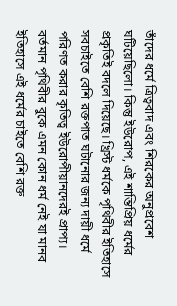তাঁদের ধর্মে ত্রিত্ববাদ এবং শিরকের অনুপ্রবেশ ঘটিয়েছিলো। কিন্তু ইউরোপ, এই শান্তিপ্রিয় ধর্মের প্রকৃতিই বদলে দিয়েছে। খ্রিস্ট ধর্মকে পৃথিবীর ইতিহাসে সবচাইতে বেশি রক্তপাত ঘটানোর জন্য দায়ী ধর্মে পরিণত করার কৃতিত্ব ইউরোপীয়ানদেরই প্রাপ্য। বর্তমান পৃথিবীর বুকে এমন কোন ধর্ম নেই যা মানব ইতিহাসে এই ধর্মের চাইতে বেশি রক্ত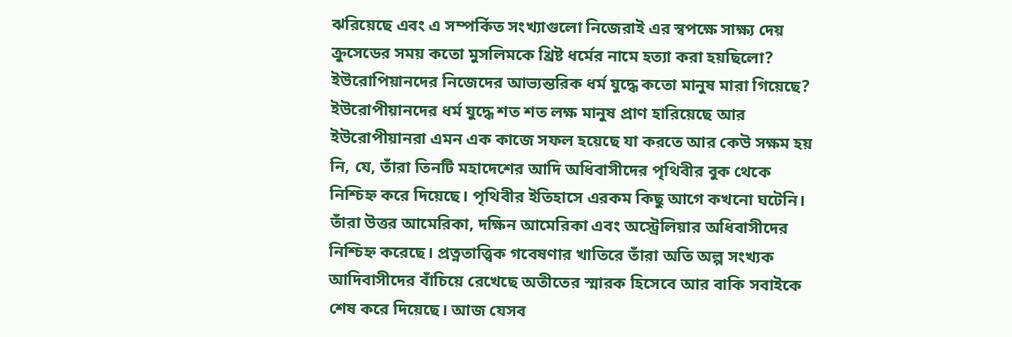ঝরিয়েছে এবং এ সম্পর্কিত সংখ্যাগুলো নিজেরাই এর স্বপক্ষে সাক্ষ্য দেয় ক্রুসেডের সময় কতো মুসলিমকে খ্রিষ্ট ধর্মের নামে হত্যা করা হয়ছিলো? ইউরোপিয়ানদের নিজেদের আভ্যন্তরিক ধর্ম যুদ্ধে কতো মানুষ মারা গিয়েছে? ইউরোপীয়ানদের ধর্ম যুদ্ধে শত শত লক্ষ মানুষ প্রাণ হারিয়েছে আর ইউরোপীয়ানরা এমন এক কাজে সফল হয়েছে যা করতে আর কেউ সক্ষম হয় নি, যে, তাঁরা তিনটি মহাদেশের আদি অধিবাসীদের পৃথিবীর বুক থেকে নিশ্চিহ্ন করে দিয়েছে। পৃথিবীর ইতিহাসে এরকম কিছু আগে কখনো ঘটেনি। তাঁরা উত্তর আমেরিকা, দক্ষিন আমেরিকা এবং অস্ট্রেলিয়ার অধিবাসীদের নিশ্চিহ্ন করেছে। প্রত্নতাত্ত্বিক গবেষণার খাতিরে তাঁরা অতি অল্প সংখ্যক আদিবাসীদের বাঁচিয়ে রেখেছে অতীতের স্মারক হিসেবে আর বাকি সবাইকে শেষ করে দিয়েছে। আজ যেসব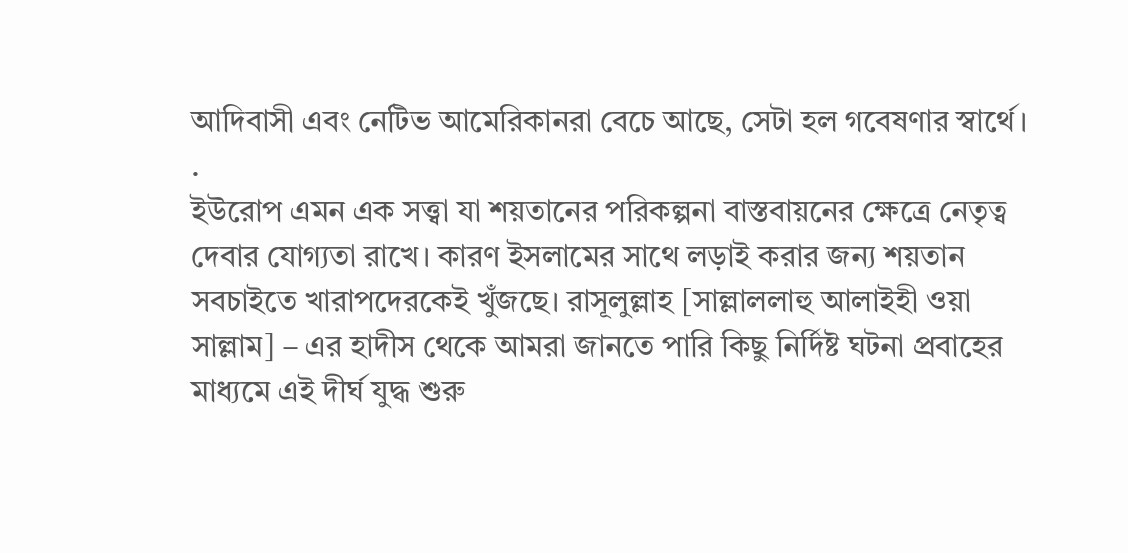আদিবাসী এবং নেটিভ আমেরিকানরা বেচে আছে, সেটা হল গবেষণার স্বার্থে।
.
ইউরোপ এমন এক সত্ত্বা যা শয়তানের পরিকল্পনা বাস্তবায়নের ক্ষেত্রে নেতৃত্ব দেবার যোগ্যতা রাখে। কারণ ইসলামের সাথে লড়াই করার জন্য শয়তান সবচাইতে খারাপদেরকেই খুঁজছে। রাসূলুল্লাহ [সাল্লাললাহু আলাইহী ওয়া সাল্লাম] – এর হাদীস থেকে আমরা জানতে পারি কিছু নির্দিষ্ট ঘটনা প্রবাহের মাধ্যমে এই দীর্ঘ যুদ্ধ শুরু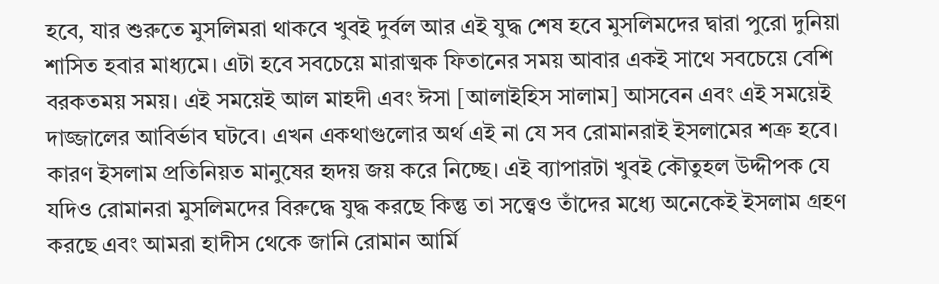হবে, যার শুরুতে মুসলিমরা থাকবে খুবই দুর্বল আর এই যুদ্ধ শেষ হবে মুসলিমদের দ্বারা পুরো দুনিয়া শাসিত হবার মাধ্যমে। এটা হবে সবচেয়ে মারাত্মক ফিতানের সময় আবার একই সাথে সবচেয়ে বেশি বরকতময় সময়। এই সময়েই আল মাহদী এবং ঈসা [আলাইহিস সালাম] আসবেন এবং এই সময়েই দাজ্জালের আবির্ভাব ঘটবে। এখন একথাগুলোর অর্থ এই না যে সব রোমানরাই ইসলামের শত্রু হবে। কারণ ইসলাম প্রতিনিয়ত মানুষের হৃদয় জয় করে নিচ্ছে। এই ব্যাপারটা খুবই কৌতুহল উদ্দীপক যে যদিও রোমানরা মুসলিমদের বিরুদ্ধে যুদ্ধ করছে কিন্তু তা সত্ত্বেও তাঁদের মধ্যে অনেকেই ইসলাম গ্রহণ করছে এবং আমরা হাদীস থেকে জানি রোমান আর্মি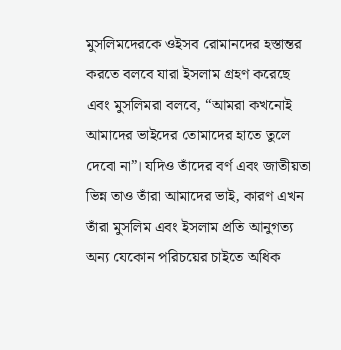মুসলিমদেরকে ওইসব রোমানদের হস্তান্তর করতে বলবে যারা ইসলাম গ্রহণ করেছে এবং মুসলিমরা বলবে, “আমরা কখনোই আমাদের ভাইদের তোমাদের হাতে তুলে দেবো না”। যদিও তাঁদের বর্ণ এবং জাতীয়তা ভিন্ন তাও তাঁরা আমাদের ভাই, কারণ এখন তাঁরা মুসলিম এবং ইসলাম প্রতি আনুগত্য অন্য যেকোন পরিচয়ের চাইতে অধিক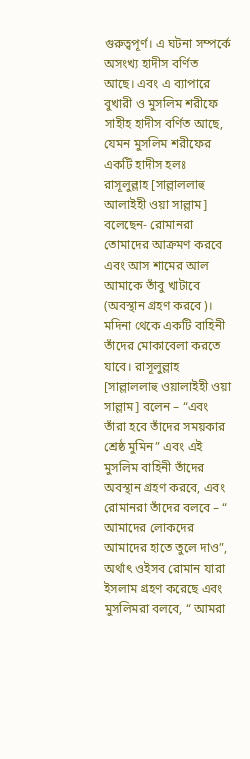গুরুত্বপূর্ণ। এ ঘটনা সম্পর্কে অসংখ্য হাদীস বর্ণিত আছে। এবং এ ব্যাপারে বুখারী ও মুসলিম শরীফে সাহীহ হাদীস বর্ণিত আছে, যেমন মুসলিম শরীফের একটি হাদীস হলঃ রাসূলুল্লাহ [সাল্লাললাহু আলাইহী ওয়া সাল্লাম] বলেছেন- রোমানরা তোমাদের আক্রমণ করবে এবং আস শামের আল আমাকে তাঁবু খাটাবে (অবস্থান গ্রহণ করবে)। মদিনা থেকে একটি বাহিনী তাঁদের মোকাবেলা করতে যাবে। রাসূলুল্লাহ [সাল্লাললাহু ওয়ালাইহী ওয়া সাল্লাম] বলেন – “এবং তাঁরা হবে তাঁদের সময়কার শ্রেষ্ঠ মুমিন” এবং এই মুসলিম বাহিনী তাঁদের অবস্থান গ্রহণ করবে, এবং রোমানরা তাঁদের বলবে – “ আমাদের লোকদের আমাদের হাতে তুলে দাও”, অর্থাৎ ওইসব রোমান যারা ইসলাম গ্রহণ করেছে এবং মুসলিমরা বলবে, “ আমরা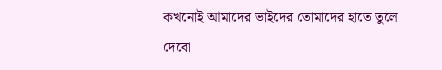কখনোই আমাদের ভাইদের তোমাদের হাতে তুলে দেবো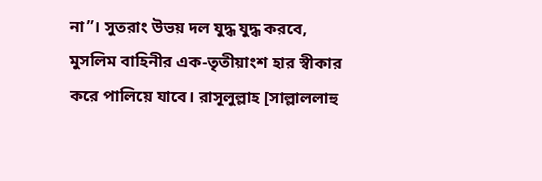না”। সুতরাং উভয় দল যুদ্ধ যুদ্ধ করবে, মুসলিম বাহিনীর এক-তৃতীয়াংশ হার স্বীকার করে পালিয়ে যাবে। রাসূলুল্লাহ [সাল্লাললাহু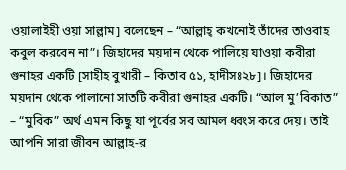ওয়ালাইহী ওয়া সাল্লাম] বলেছেন – “আল্লাহ্‌ কখনোই তাঁদের তাওবাহ কবুল করবেন না”। জিহাদের ময়দান থেকে পালিয়ে যাওয়া কবীরা গুনাহর একটি [সাহীহ বুখারী – কিতাব ৫১, হাদীসঃ২৮]। জিহাদের ময়দান থেকে পালানো সাতটি কবীরা গুনাহর একটি। “আল মু’বিকাত” – “মুবিক” অর্থ এমন কিছু যা পূর্বের সব আমল ধ্বংস করে দেয়। তাই আপনি সারা জীবন আল্লাহ-র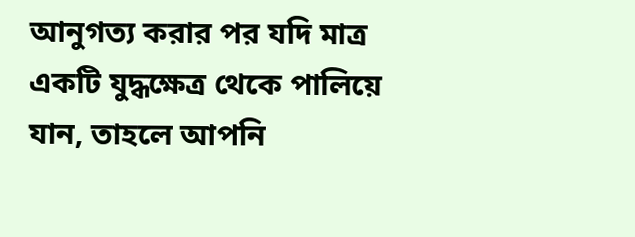আনুগত্য করার পর যদি মাত্র একটি যুদ্ধক্ষেত্র থেকে পালিয়ে যান, তাহলে আপনি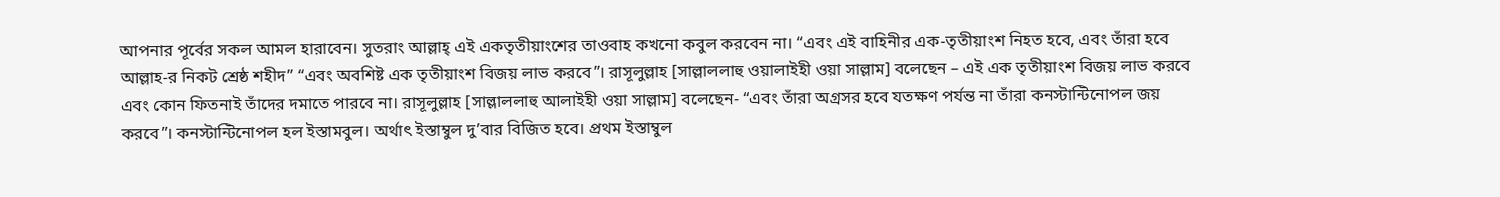আপনার পূর্বের সকল আমল হারাবেন। সুতরাং আল্লাহ্‌ এই একতৃতীয়াংশের তাওবাহ কখনো কবুল করবেন না। “এবং এই বাহিনীর এক-তৃতীয়াংশ নিহত হবে, এবং তাঁরা হবে আল্লাহ-র নিকট শ্রেষ্ঠ শহীদ” “এবং অবশিষ্ট এক তৃতীয়াংশ বিজয় লাভ করবে”। রাসূলুল্লাহ [সাল্লাললাহু ওয়ালাইহী ওয়া সাল্লাম] বলেছেন – এই এক তৃতীয়াংশ বিজয় লাভ করবে এবং কোন ফিতনাই তাঁদের দমাতে পারবে না। রাসূলুল্লাহ [সাল্লাললাহু আলাইহী ওয়া সাল্লাম] বলেছেন- “এবং তাঁরা অগ্রসর হবে যতক্ষণ পর্যন্ত না তাঁরা কনস্টান্টিনোপল জয় করবে”। কনস্টান্টিনোপল হল ইস্তামবুল। অর্থাৎ ইস্তাম্বুল দু’বার বিজিত হবে। প্রথম ইস্তাম্বুল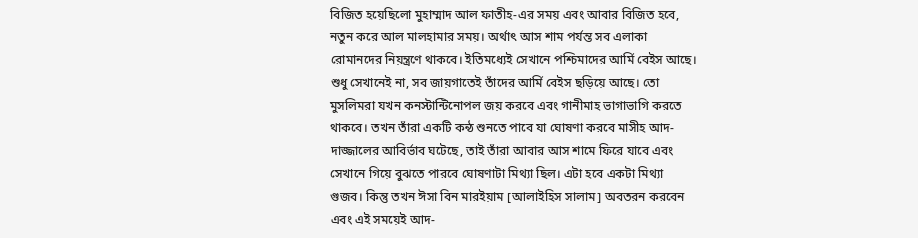বিজিত হয়েছিলো মুহাম্মাদ আল ফাতীহ-এর সময় এবং আবার বিজিত হবে, নতুন করে আল মালহামার সময়। অর্থাৎ আস শাম পর্যন্ত সব এলাকা রোমানদের নিয়ন্ত্রণে থাকবে। ইতিমধ্যেই সেখানে পশ্চিমাদের আর্মি বেইস আছে। শুধু সেখানেই না, সব জায়গাতেই তাঁদের আর্মি বেইস ছড়িয়ে আছে। তো মুসলিমরা যখন কনস্টান্টিনোপল জয় করবে এবং গানীমাহ ভাগাভাগি করতে থাকবে। তখন তাঁরা একটি কন্ঠ শুনতে পাবে যা ঘোষণা করবে মাসীহ আদ-দাজ্জালের আবির্ভাব ঘটেছে, তাই তাঁরা আবার আস শামে ফিরে যাবে এবং সেখানে গিয়ে বুঝতে পারবে ঘোষণাটা মিথ্যা ছিল। এটা হবে একটা মিথ্যা গুজব। কিন্তু তখন ঈসা বিন মারইয়াম [আলাইহিস সালাম] অবতরন করবেন এবং এই সময়েই আদ-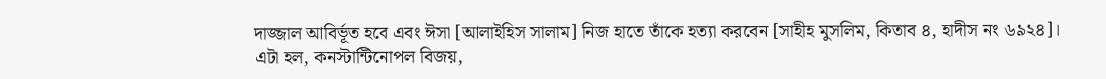দাজ্জাল আবির্ভূত হবে এবং ঈসা [আলাইহিস সালাম] নিজ হাতে তাঁকে হত্যা করবেন [সাহীহ মুসলিম, কিতাব ৪, হাদীস নং ৬৯২৪]।
এটা হল, কনস্টান্টিনোপল বিজয়,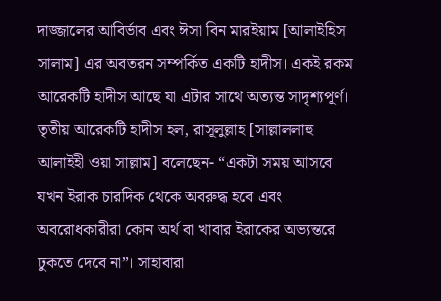দাজ্জালের আবির্ভাব এবং ঈসা বিন মারইয়াম [আলাইহিস সালাম] এর অবতরন সম্পর্কিত একটি হাদীস। একই রকম আরেকটি হাদীস আছে যা এটার সাথে অত্যন্ত সাদৃশ্যপূর্ণ। তৃতীয় আরেকটি হাদীস হল, রাসূলুল্লাহ [সাল্লাললাহু আলাইহী ওয়া সাল্লাম] বলেছেন- “একটা সময় আসবে যখন ইরাক চারদিক থেকে অবরুদ্ধ হবে এবং অবরোধকারীরা কোন অর্থ বা খাবার ইরাকের অভ্যন্তরে ঢুকতে দেবে না”। সাহাবারা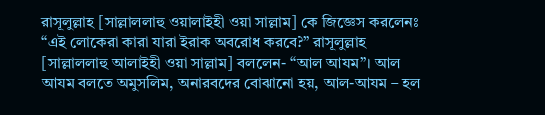রাসূলুল্লাহ [সাল্লাললাহু ওয়ালাইহী ওয়া সাল্লাম] কে জিজ্ঞেস করলেনঃ “এই লোকেরা কারা যারা ইরাক অবরোধ করবে?” রাসূলুল্লাহ [সাল্লাললাহু আলাইহী ওয়া সাল্লাম] বললেন- “আল আযম”। আল আযম বলতে অমুসলিম, অনারবদের বোঝানো হয়, আল-আযম – হল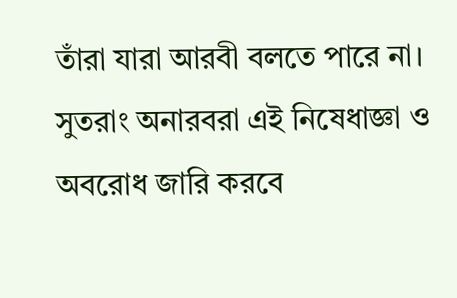তাঁরা যারা আরবী বলতে পারে না। সুতরাং অনারবরা এই নিষেধাজ্ঞা ও অবরোধ জারি করবে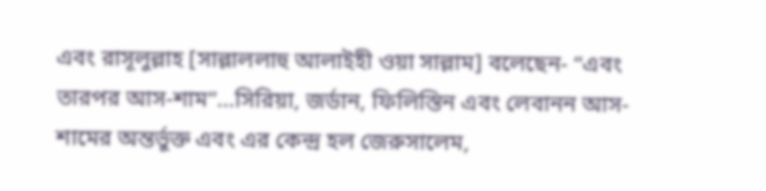এবং রাসূলুল্লাহ [সাল্লাললাহু আলাইহী ওয়া সাল্লাম] বলেছেন- “এবং তারপর আস-শাম”…সিরিয়া, জর্ডান, ফিলিস্তিন এবং লেবানন আস-শামের অন্তর্ভুক্ত এবং এর কেন্দ্র হল জেরুসালেম,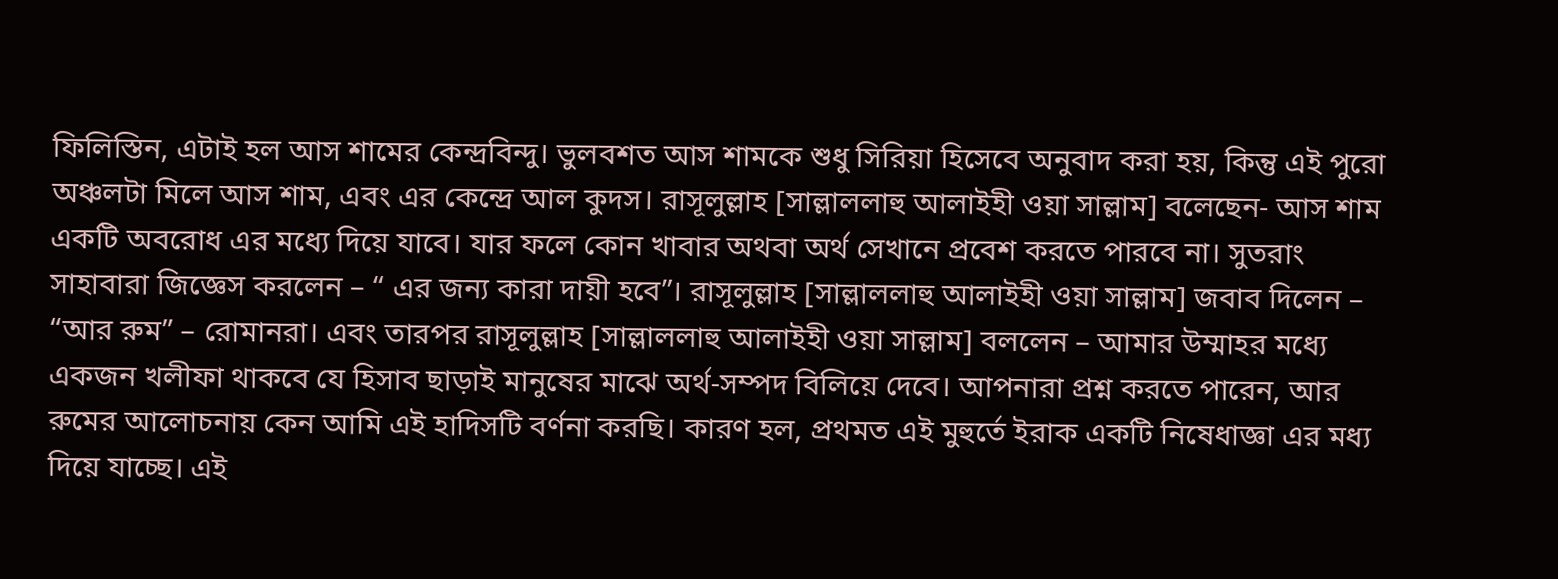ফিলিস্তিন, এটাই হল আস শামের কেন্দ্রবিন্দু। ভুলবশত আস শামকে শুধু সিরিয়া হিসেবে অনুবাদ করা হয়, কিন্তু এই পুরো অঞ্চলটা মিলে আস শাম, এবং এর কেন্দ্রে আল কুদস। রাসূলুল্লাহ [সাল্লাললাহু আলাইহী ওয়া সাল্লাম] বলেছেন- আস শাম একটি অবরোধ এর মধ্যে দিয়ে যাবে। যার ফলে কোন খাবার অথবা অর্থ সেখানে প্রবেশ করতে পারবে না। সুতরাং সাহাবারা জিজ্ঞেস করলেন – “ এর জন্য কারা দায়ী হবে”। রাসূলুল্লাহ [সাল্লাললাহু আলাইহী ওয়া সাল্লাম] জবাব দিলেন – “আর রুম” – রোমানরা। এবং তারপর রাসূলুল্লাহ [সাল্লাললাহু আলাইহী ওয়া সাল্লাম] বললেন – আমার উম্মাহর মধ্যে একজন খলীফা থাকবে যে হিসাব ছাড়াই মানুষের মাঝে অর্থ-সম্পদ বিলিয়ে দেবে। আপনারা প্রশ্ন করতে পারেন, আর রুমের আলোচনায় কেন আমি এই হাদিসটি বর্ণনা করছি। কারণ হল, প্রথমত এই মুহুর্তে ইরাক একটি নিষেধাজ্ঞা এর মধ্য দিয়ে যাচ্ছে। এই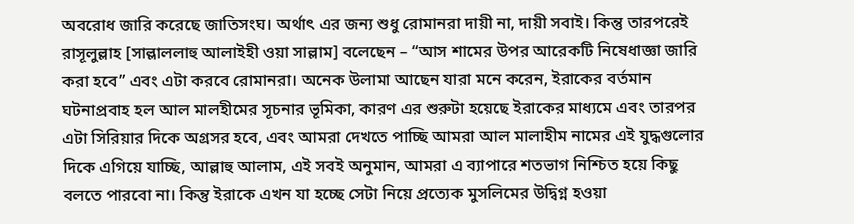অবরোধ জারি করেছে জাতিসংঘ। অর্থাৎ এর জন্য শুধু রোমানরা দায়ী না, দায়ী সবাই। কিন্তু তারপরেই রাসূলুল্লাহ [সাল্লাললাহু আলাইহী ওয়া সাল্লাম] বলেছেন – “আস শামের উপর আরেকটি নিষেধাজ্ঞা জারি করা হবে” এবং এটা করবে রোমানরা। অনেক উলামা আছেন যারা মনে করেন, ইরাকের বর্তমান ঘটনাপ্রবাহ হল আল মালহীমের সূচনার ভূমিকা, কারণ এর শুরুটা হয়েছে ইরাকের মাধ্যমে এবং তারপর এটা সিরিয়ার দিকে অগ্রসর হবে, এবং আমরা দেখতে পাচ্ছি আমরা আল মালাহীম নামের এই যুদ্ধগুলোর দিকে এগিয়ে যাচ্ছি, আল্লাহু আলাম, এই সবই অনুমান, আমরা এ ব্যাপারে শতভাগ নিশ্চিত হয়ে কিছু বলতে পারবো না। কিন্তু ইরাকে এখন যা হচ্ছে সেটা নিয়ে প্রত্যেক মুসলিমের উদ্বিগ্ন হওয়া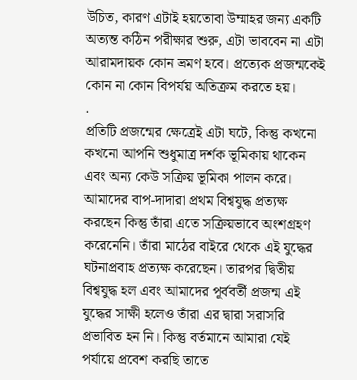উচিত, কারণ এটাই হয়তোবা উম্মাহর জন্য একটি অত্যন্ত কঠিন পরীক্ষার শুরু, এটা ভাববেন না এটা আরামদায়ক কোন ভ্রমণ হবে। প্রত্যেক প্রজন্মকেই কোন না কোন বিপর্যয় অতিক্রম করতে হয়।
.
প্রতিটি প্রজন্মের ক্ষেত্রেই এটা ঘটে, কিন্তু কখনো কখনো আপনি শুধুমাত্র দর্শক ভূমিকায় থাকেন এবং অন্য কেউ সক্রিয় ভূমিকা পালন করে। আমাদের বাপ-দাদারা প্রথম বিশ্বযুদ্ধ প্রত্যক্ষ করছেন কিন্তু তাঁরা এতে সক্রিয়ভাবে অংশগ্রহণ করেনেনি। তাঁরা মাঠের বাইরে থেকে এই যুদ্ধের ঘটনাপ্রবাহ প্রত্যক্ষ করেছেন। তারপর দ্বিতীয় বিশ্বযুদ্ধ হল এবং আমাদের পূর্ববর্তী প্রজন্ম এই যুদ্ধের সাক্ষী হলেও তাঁরা এর দ্বারা সরাসরি প্রভাবিত হন নি। কিন্তু বর্তমানে আমারা যেই পর্যায়ে প্রবেশ করছি তাতে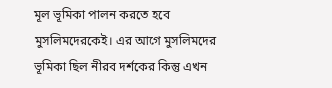মূল ভূমিকা পালন করতে হবে মুসলিমদেরকেই। এর আগে মুসলিমদের ভূমিকা ছিল নীরব দর্শকের কিন্তু এখন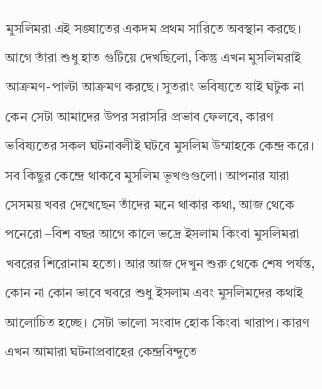মুসলিমরা এই সঙ্ঘাতের একদম প্রথম সারিতে অবস্থান করছে। আগে তাঁরা শুধু হাত গুটিয়ে দেখছিলো, কিন্তু এখন মুসলিমরাই আক্রমণ-পাল্টা আক্রমণ করছে। সুতরাং ভবিষ্যতে যাই ঘটুক না কেন সেটা আমাদের উপর সরাসরি প্রভাব ফেলবে, কারণ ভবিষ্যতের সকল ঘটনাবলীই ঘটবে মুসলিম উম্মাহকে কেন্দ্র করে। সব কিছুর কেন্দ্রে থাকবে মুসলিম ভূখণ্ডগুলো। আপনার যারা সেসময় খবর দেখেছেন তাঁদের মনে থাকার কথা, আজ থেকে পনেরো –বিশ বছর আগে কালে ভদ্রে ইসলাম কিংবা মুসলিমরা খবরের শিরোনাম হতো। আর আজ দেখুন শুরু থেকে শেষ পর্যন্ত, কোন না কোন ভাবে খবরে শুধু ইসলাম এবং মুসলিমদের কথাই আলোচিত হচ্ছে। সেটা ভালো সংবাদ হোক কিংবা খারাপ। কারণ এখন আমারা ঘটনাপ্রবাহের কেন্দ্রবিন্দুতে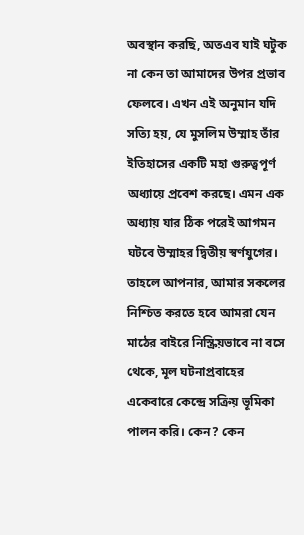অবস্থান করছি, অতএব যাই ঘটুক না কেন তা আমাদের উপর প্রভাব ফেলবে। এখন এই অনুমান যদি সত্যি হয়, যে মুসলিম উম্মাহ তাঁর ইতিহাসের একটি মহা গুরুত্বপূর্ণ অধ্যায়ে প্রবেশ করছে। এমন এক অধ্যায় যার ঠিক পরেই আগমন ঘটবে উম্মাহর দ্বিতীয় স্বর্ণযুগের। তাহলে আপনার, আমার সকলের নিশ্চিত করতে হবে আমরা যেন মাঠের বাইরে নিস্ক্রিয়ভাবে না বসে থেকে, মূল ঘটনাপ্রবাহের একেবারে কেন্দ্রে সক্রিয় ভূমিকা পালন করি। কেন? কেন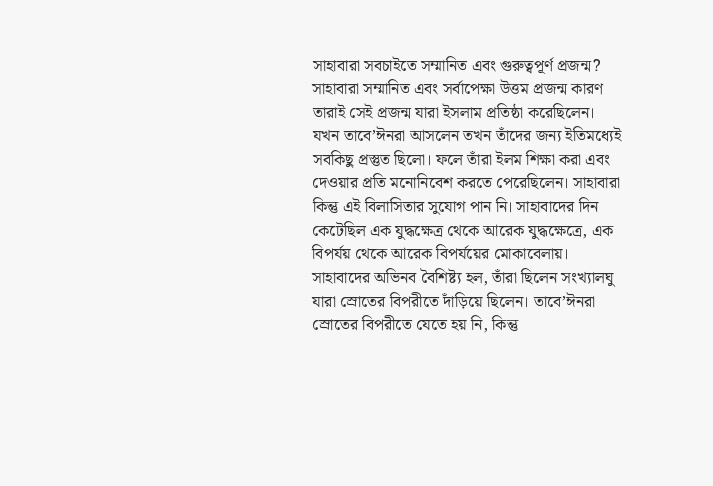সাহাবারা সবচাইতে সম্মানিত এবং গুরুত্বপূর্ণ প্রজন্ম?
সাহাবারা সম্মানিত এবং সর্বাপেক্ষা উত্তম প্রজন্ম কারণ তারাই সেই প্রজন্ম যারা ইসলাম প্রতিষ্ঠা করেছিলেন। যখন তাবে’ঈনরা আসলেন তখন তাঁদের জন্য ইতিমধ্যেই সবকিছু প্রস্তুত ছিলো। ফলে তাঁরা ইলম শিক্ষা করা এবং দেওয়ার প্রতি মনোনিবেশ করতে পেরেছিলেন। সাহাবারা কিন্তু এই বিলাসিতার সুযোগ পান নি। সাহাবাদের দিন কেটেছিল এক যুদ্ধক্ষেত্র থেকে আরেক যুদ্ধক্ষেত্রে, এক বিপর্যয় থেকে আরেক বিপর্যয়ের মোকাবেলায়। সাহাবাদের অভিনব বৈশিষ্ট্য হল, তাঁরা ছিলেন সংখ্যালঘু যারা স্রোতের বিপরীতে দাঁড়িয়ে ছিলেন। তাবে’ঈনরা স্রোতের বিপরীতে যেতে হয় নি, কিন্তু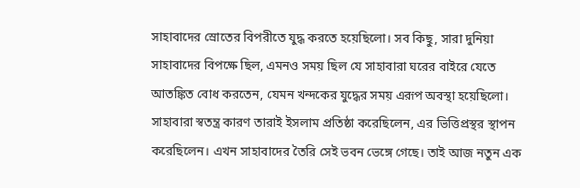সাহাবাদের স্রোতের বিপরীতে যুদ্ধ করতে হয়েছিলো। সব কিছু, সারা দুনিয়া সাহাবাদের বিপক্ষে ছিল, এমনও সময় ছিল যে সাহাবারা ঘরের বাইরে যেতে আতঙ্কিত বোধ করতেন, যেমন খন্দকের যুদ্ধের সময় এরূপ অবস্থা হয়েছিলো। সাহাবারা স্বতন্ত্র কারণ তারাই ইসলাম প্রতিষ্ঠা করেছিলেন, এর ভিত্তিপ্রস্থর স্থাপন করেছিলেন। এখন সাহাবাদের তৈরি সেই ভবন ভেঙ্গে গেছে। তাই আজ নতুন এক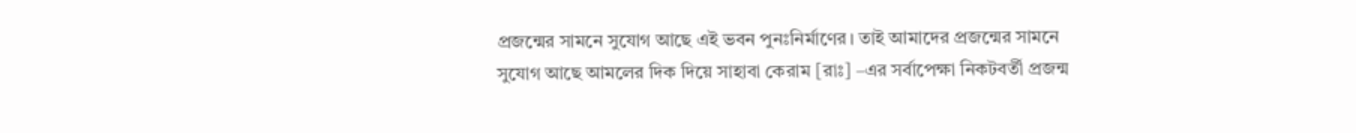প্রজন্মের সামনে সুযোগ আছে এই ভবন পুনঃনির্মাণের। তাই আমাদের প্রজন্মের সামনে সুযোগ আছে আমলের দিক দিয়ে সাহাবা কেরাম [রাঃ] –এর সর্বাপেক্ষা নিকটবর্তী প্রজন্ম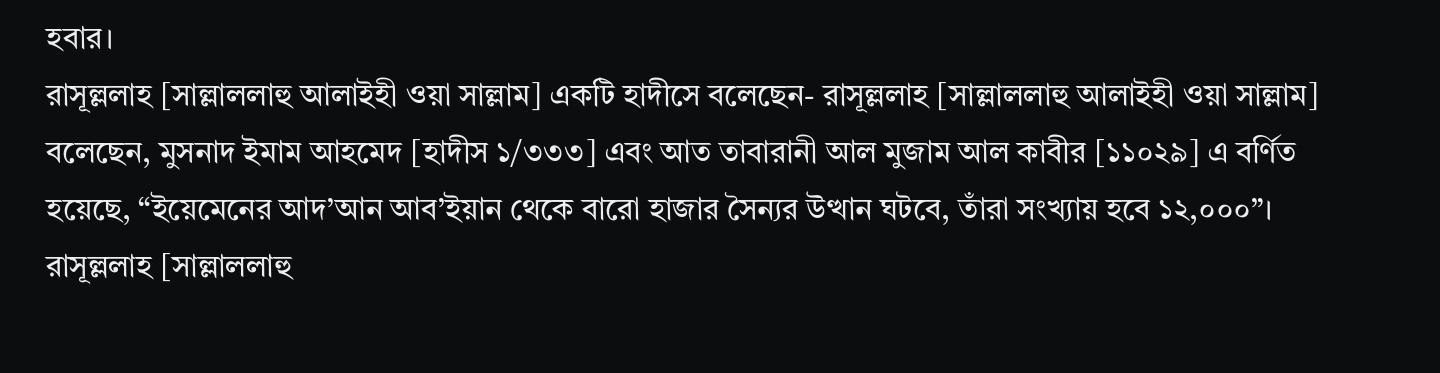হবার।
রাসূল্ললাহ [সাল্লাললাহু আলাইহী ওয়া সাল্লাম] একটি হাদীসে বলেছেন- রাসূল্ললাহ [সাল্লাললাহু আলাইহী ওয়া সাল্লাম] বলেছেন, মুসনাদ ইমাম আহমেদ [হাদীস ১/৩৩৩] এবং আত তাবারানী আল মুজাম আল কাবীর [১১০২৯] এ বর্ণিত হয়েছে, “ইয়েমেনের আদ’আন আব’ইয়ান থেকে বারো হাজার সৈন্যর উত্থান ঘটবে, তাঁরা সংখ্যায় হবে ১২,০০০”। রাসূল্ললাহ [সাল্লাললাহু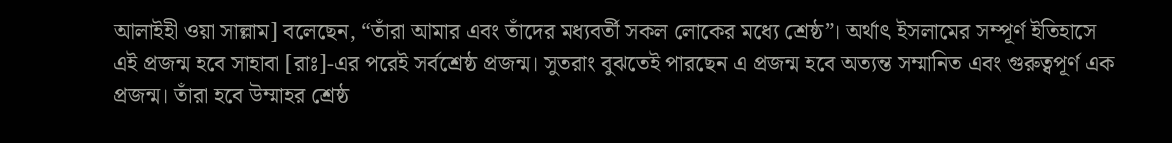আলাইহী ওয়া সাল্লাম] বলেছেন, “তাঁরা আমার এবং তাঁদের মধ্যবর্তী সকল লোকের মধ্যে শ্রেষ্ঠ”। অর্থাৎ ইসলামের সম্পূর্ণ ইতিহাসে এই প্রজন্ম হবে সাহাবা [রাঃ]-এর পরেই সর্বশ্রেষ্ঠ প্রজন্ম। সুতরাং বুঝতেই পারছেন এ প্রজন্ম হবে অত্যন্ত সম্মানিত এবং গুরুত্বপূর্ণ এক প্রজন্ম। তাঁরা হবে উম্মাহর শ্রেষ্ঠ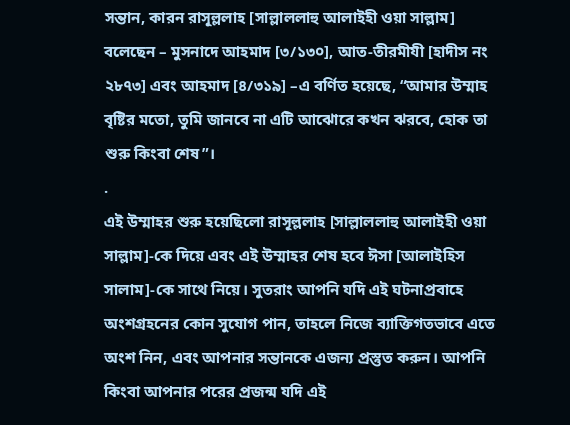সন্তান, কারন রাসূল্ললাহ [সাল্লাললাহু আলাইহী ওয়া সাল্লাম] বলেছেন – মুসনাদে আহমাদ [৩/১৩০], আত-তীরমীযী [হাদীস নং ২৮৭৩] এবং আহমাদ [৪/৩১৯] –এ বর্ণিত হয়েছে, “আমার উম্মাহ বৃষ্টির মতো, তুমি জানবে না এটি আঝোরে কখন ঝরবে, হোক তা শুরু কিংবা শেষ”।
.
এই উম্মাহর শুরু হয়েছিলো রাসূল্ললাহ [সাল্লাললাহু আলাইহী ওয়া সাল্লাম]-কে দিয়ে এবং এই উম্মাহর শেষ হবে ঈসা [আলাইহিস সালাম]-কে সাথে নিয়ে। সুতরাং আপনি যদি এই ঘটনাপ্রবাহে অংশগ্রহনের কোন সুযোগ পান, তাহলে নিজে ব্যাক্তিগতভাবে এতে অংশ নিন, এবং আপনার সন্তানকে এজন্য প্রস্তুত করুন। আপনি কিংবা আপনার পরের প্রজন্ম যদি এই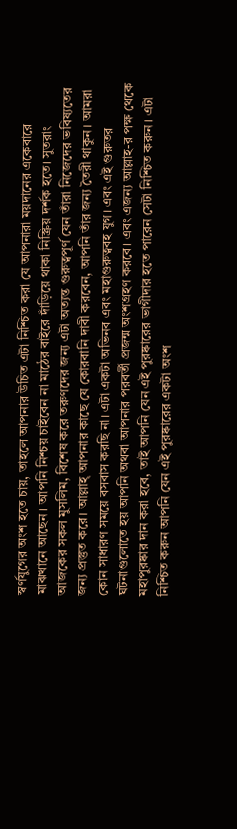স্বর্ণযুগের অংশ হতে চায়, তাহলে আপনার উচিত এটা নিশ্চিত করা যে আপনারা ময়দানের একেবারে মাঝখানে আছেন। আপনি নিশ্চয় চাইবেন না মাঠের বাইরে দাঁড়িয়ে থাকা নিস্ক্রিয় দর্শক হতে। সুতরাং আজকের সকল মুসলিম, বিশেষ করে তরুণদের জন্য এটা অত্যন্ত গুরুত্বপূর্ণ যেন তাঁরা নিজেদের ভবিষ্যতের জন্য প্রস্তুত করে। আল্লাহ্‌ আপনার কাছে যে কোরবানি দাবী করবেন, আপনি তাঁর জন্য তৈরী থাকুন। আমরা কোন সাধারণ সময়ে বসবাস করছি না। এটা একটা অভিনব এবং মহাগুরুত্ববহ যুগ। এবং এই গুরুতর ঘটনাগুলোতে হয় আপনি অথবা আপনার পরবর্তী প্রজন্ম অংশগ্রহণ করবে। এবং এজন্য আল্লাহ-র পক্ষ থেকে মহাপুরষ্কার দান করা হবে, তাই আপনি যেন এই পুরষ্কারের ভাগীদার হতে পারেন সেটা নিশ্চিত করুন। এটা নিশ্চিত করুন আপনি যেন এই পুরষ্কারের একটা অংশ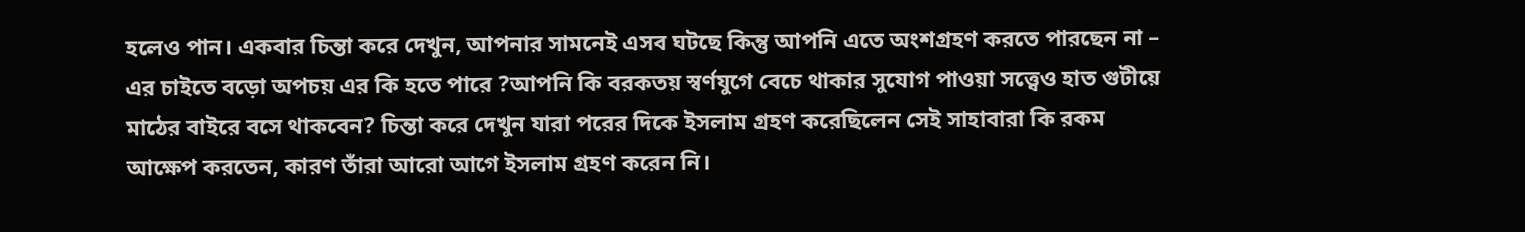হলেও পান। একবার চিন্তা করে দেখুন, আপনার সামনেই এসব ঘটছে কিন্তু আপনি এতে অংশগ্রহণ করতে পারছেন না – এর চাইতে বড়ো অপচয় এর কি হতে পারে ?আপনি কি বরকতয় স্বর্ণযুগে বেচে থাকার সুযোগ পাওয়া সত্ত্বেও হাত গুটীয়ে মাঠের বাইরে বসে থাকবেন? চিন্তা করে দেখুন যারা পরের দিকে ইসলাম গ্রহণ করেছিলেন সেই সাহাবারা কি রকম আক্ষেপ করতেন, কারণ তাঁরা আরো আগে ইসলাম গ্রহণ করেন নি।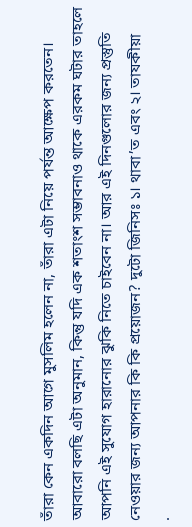তাঁরা কেন একদিন আগে মুসলিম হলেন না, তাঁরা এটা নিয়ে পর্যন্ত আক্ষেপ করতেন। আবারো বলছি এটা অনুমান, কিন্তু যদি এক শতাংশ সম্ভাবনাও থাকে এরকম ঘটার তাহলে আপনি এই সুযোগ হারানোর ঝুকি নিতে চাইবেন না। আর এই দিনগুলোর জন্য প্রস্তুতি নেওয়ার জন্য আপনার কি কি প্রয়োজন? দুটো জিনিসঃ ১। থাবা’ত এবং ২। তাযকীয়া
.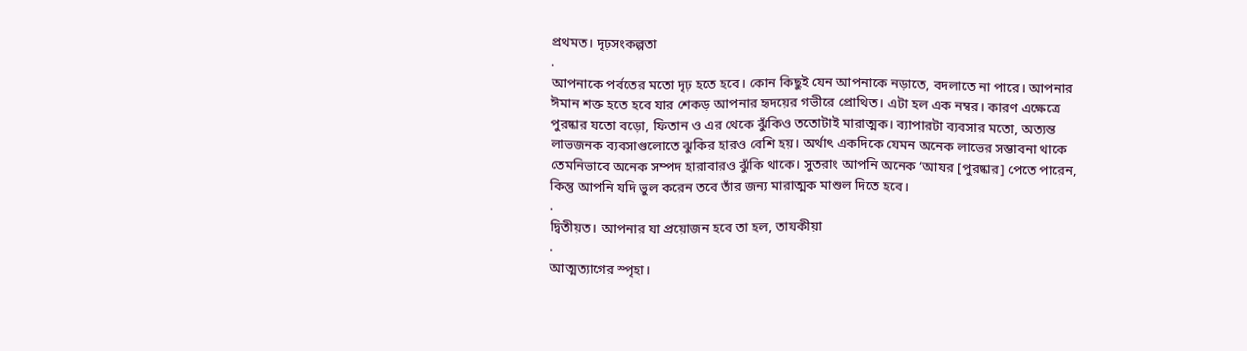প্রথমত। দৃঢ়সংকল্পতা
.
আপনাকে পর্বতের মতো দৃঢ় হতে হবে। কোন কিছুই যেন আপনাকে নড়াতে, বদলাতে না পারে। আপনার ঈমান শক্ত হতে হবে যার শেকড় আপনার হৃদয়ের গভীরে প্রোথিত। এটা হল এক নম্বর। কারণ এক্ষেত্রে পুরষ্কার যতো বড়ো, ফিতান ও এর থেকে ঝুঁকিও ততোটাই মারাত্মক। ব্যাপারটা ব্যবসার মতো, অত্যন্ত লাভজনক ব্যবসাগুলোতে ঝুকির হারও বেশি হয়। অর্থাৎ একদিকে যেমন অনেক লাভের সম্ভাবনা থাকে তেমনিভাবে অনেক সম্পদ হারাবারও ঝুঁকি থাকে। সুতরাং আপনি অনেক ‘আযর [পুরষ্কার] পেতে পারেন, কিন্তু আপনি যদি ভুল করেন তবে তাঁর জন্য মারাত্মক মাশুল দিতে হবে।
.
দ্বিতীয়ত। আপনার যা প্রয়োজন হবে তা হল, তাযকীয়া
.
আত্মত্যাগের স্পৃহা।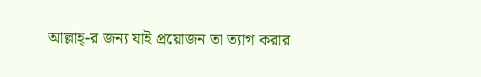আল্লাহ্‌-র জন্য যাই প্রয়োজন তা ত্যাগ করার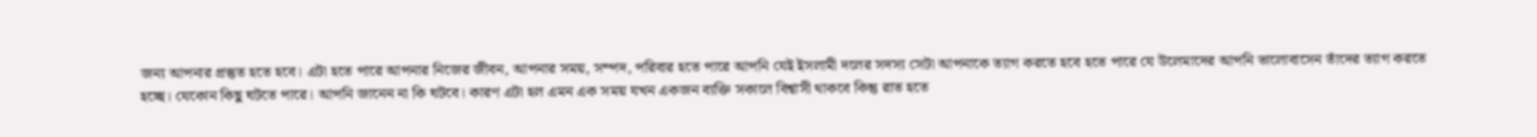জন্য আপনার প্রস্তুত হতে হবে। এটা হতে পারে আপনার নিজের জীবন, আপনার সময়, সম্পদ, পরিবার হতে পারে আপনি যেই ইসলামী দলের সদস্য সেটা আপনাকে ত্যাগ করতে হবে হতে পারে যে উলেমাদের আপনি ভালোবাসেন তাঁদের ত্যাগ করতে হচ্ছে। যেকোন কিছু ঘটতে পারে। আপনি জানেন না কি ঘটবে। কারণ এটা হল এমন এক সময় যখন একজন ব্যক্তি সকালে বিশ্বাসী থাকবে কিন্তু রাত হতে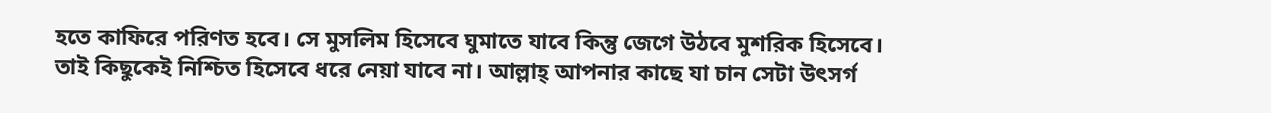হতে কাফিরে পরিণত হবে। সে মুসলিম হিসেবে ঘুমাতে যাবে কিন্তু জেগে উঠবে মুশরিক হিসেবে। তাই কিছুকেই নিশ্চিত হিসেবে ধরে নেয়া যাবে না। আল্লাহ্‌ আপনার কাছে যা চান সেটা উৎসর্গ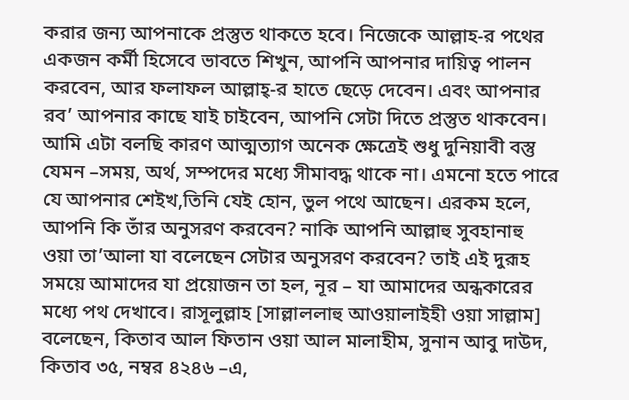করার জন্য আপনাকে প্রস্তুত থাকতে হবে। নিজেকে আল্লাহ-র পথের একজন কর্মী হিসেবে ভাবতে শিখুন, আপনি আপনার দায়িত্ব পালন করবেন, আর ফলাফল আল্লাহ্‌-র হাতে ছেড়ে দেবেন। এবং আপনার রব’ আপনার কাছে যাই চাইবেন, আপনি সেটা দিতে প্রস্তুত থাকবেন। আমি এটা বলছি কারণ আত্মত্যাগ অনেক ক্ষেত্রেই শুধু দুনিয়াবী বস্তু যেমন –সময়, অর্থ, সম্পদের মধ্যে সীমাবদ্ধ থাকে না। এমনো হতে পারে যে আপনার শেইখ,তিনি যেই হোন, ভুল পথে আছেন। এরকম হলে, আপনি কি তাঁর অনুসরণ করবেন? নাকি আপনি আল্লাহু সুবহানাহু ওয়া তা’আলা যা বলেছেন সেটার অনুসরণ করবেন? তাই এই দুরূহ সময়ে আমাদের যা প্রয়োজন তা হল, নূর – যা আমাদের অন্ধকারের মধ্যে পথ দেখাবে। রাসূলুল্লাহ [সাল্লাললাহু আওয়ালাইহী ওয়া সাল্লাম] বলেছেন, কিতাব আল ফিতান ওয়া আল মালাহীম, সুনান আবু দাউদ, কিতাব ৩৫, নম্বর ৪২৪৬ –এ,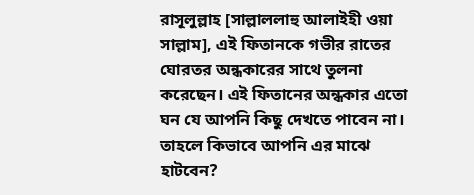রাসূলুল্লাহ [সাল্লাললাহু আলাইহী ওয়া সাল্লাম], এই ফিতানকে গভীর রাতের ঘোরতর অন্ধকারের সাথে তুলনা করেছেন। এই ফিতানের অন্ধকার এতো ঘন যে আপনি কিছু দেখতে পাবেন না। তাহলে কিভাবে আপনি এর মাঝে হাটবেন?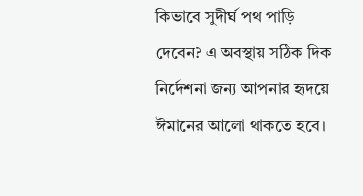কিভাবে সুদীর্ঘ পথ পাড়ি দেবেন? এ অবস্থায় সঠিক দিক নির্দেশনা জন্য আপনার হৃদয়ে ঈমানের আলো থাকতে হবে।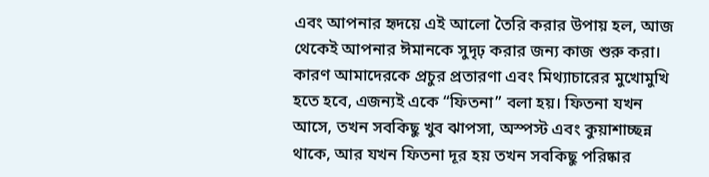এবং আপনার হৃদয়ে এই আলো তৈরি করার উপায় হল, আজ থেকেই আপনার ঈমানকে সুদৃঢ় করার জন্য কাজ শুরু করা। কারণ আমাদেরকে প্রচুর প্রতারণা এবং মিথ্যাচারের মুখোমুখি হতে হবে, এজন্যই একে “ফিতনা” বলা হয়। ফিতনা যখন আসে, তখন সবকিছু খুব ঝাপসা, অস্পস্ট এবং কুয়াশাচ্ছন্ন থাকে, আর যখন ফিতনা দূর হয় তখন সবকিছু পরিষ্কার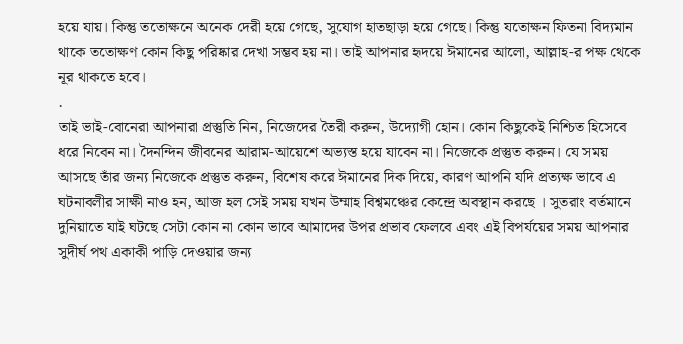হয়ে যায়। কিন্তু ততোক্ষনে অনেক দেরী হয়ে গেছে, সুযোগ হাতছাড়া হয়ে গেছে। কিন্তু যতোক্ষন ফিতনা বিদ্যমান থাকে ততোক্ষণ কোন কিছু পরিষ্কার দেখা সম্ভব হয় না। তাই আপনার হৃদয়ে ঈমানের আলো, আল্লাহ-র পক্ষ থেকে নূর থাকতে হবে।
.
তাই ভাই-বোনেরা আপনারা প্রস্তুতি নিন, নিজেদের তৈরী করুন, উদ্যোগী হোন। কোন কিছুকেই নিশ্চিত হিসেবে ধরে নিবেন না। দৈনন্দিন জীবনের আরাম-আয়েশে অভ্যস্ত হয়ে যাবেন না। নিজেকে প্রস্তুত করুন। যে সময় আসছে তাঁর জন্য নিজেকে প্রস্তুত করুন, বিশেষ করে ঈমানের দিক দিয়ে, কারণ আপনি যদি প্রত্যক্ষ ভাবে এ ঘটনাবলীর সাক্ষী নাও হন, আজ হল সেই সময় যখন উম্মাহ বিশ্বমঞ্চের কেন্দ্রে অবস্থান করছে । সুতরাং বর্তমানে দুনিয়াতে যাই ঘটছে সেটা কোন না কোন ভাবে আমাদের উপর প্রভাব ফেলবে এবং এই বিপর্যয়ের সময় আপনার সুদীর্ঘ পথ একাকী পাড়ি দেওয়ার জন্য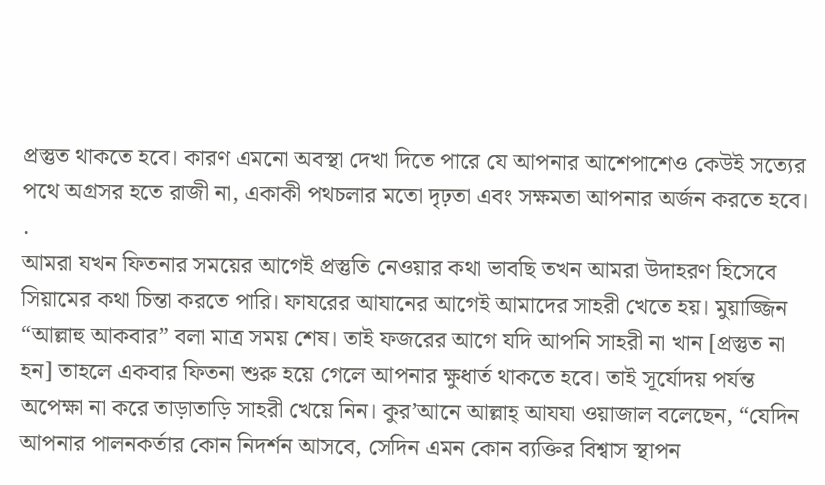প্রস্তুত থাকতে হবে। কারণ এমনো অবস্থা দেখা দিতে পারে যে আপনার আশেপাশেও কেউই সত্যের পথে অগ্রসর হতে রাজী না, একাকী পথচলার মতো দৃঢ়তা এবং সক্ষমতা আপনার অর্জন করতে হবে।
.
আমরা যখন ফিতনার সময়ের আগেই প্রস্তুতি নেওয়ার কথা ভাবছি তখন আমরা উদাহরণ হিসেবে সিয়ামের কথা চিন্তা করতে পারি। ফাযরের আযানের আগেই আমাদের সাহরী খেতে হয়। মুয়াজ্জিন “আল্লাহু আকবার” বলা মাত্র সময় শেষ। তাই ফজরের আগে যদি আপনি সাহরী না খান [প্রস্তুত না হন] তাহলে একবার ফিতনা শুরু হয়ে গেলে আপনার ক্ষুধার্ত থাকতে হবে। তাই সূর্যোদয় পর্যন্ত অপেক্ষা না করে তাড়াতাড়ি সাহরী খেয়ে নিন। কুর’আনে আল্লাহ্‌ আযযা ওয়াজাল বলেছেন, “যেদিন আপনার পালনকর্তার কোন নিদর্শন আসবে, সেদিন এমন কোন ব্যক্তির বিশ্বাস স্থাপন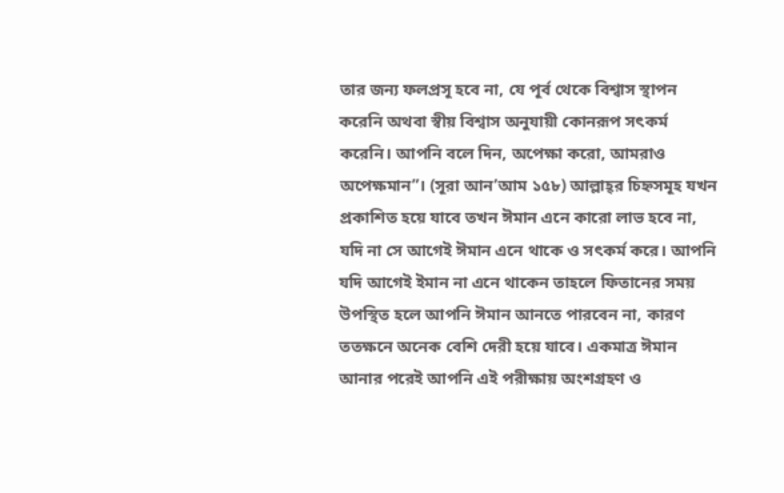তার জন্য ফলপ্রসূ হবে না, যে পূর্ব থেকে বিশ্বাস স্থাপন করেনি অথবা স্বীয় বিশ্বাস অনুযায়ী কোনরূপ সৎকর্ম করেনি। আপনি বলে দিন, অপেক্ষা করো, আমরাও অপেক্ষমান”। (সূরা আন’আম ১৫৮) আল্লাহ্‌র চিহ্নসমূহ যখন প্রকাশিত হয়ে যাবে তখন ঈমান এনে কারো লাভ হবে না, যদি না সে আগেই ঈমান এনে থাকে ও সৎকর্ম করে। আপনি যদি আগেই ইমান না এনে থাকেন তাহলে ফিতানের সময় উপস্থিত হলে আপনি ঈমান আনতে পারবেন না, কারণ ততক্ষনে অনেক বেশি দেরী হয়ে যাবে। একমাত্র ঈমান আনার পরেই আপনি এই পরীক্ষায় অংশগ্রহণ ও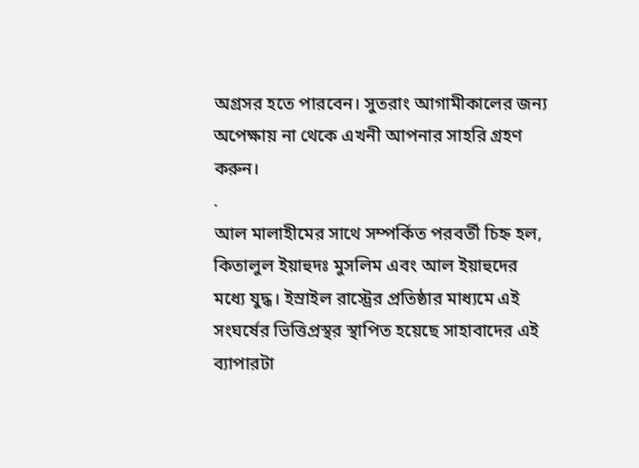অগ্রসর হতে পারবেন। সুতরাং আগামীকালের জন্য অপেক্ষায় না থেকে এখনী আপনার সাহরি গ্রহণ করুন।
.
আল মালাহীমের সাথে সম্পর্কিত পরবর্তী চিহ্ন হল, কিতালুল ইয়াহুদঃ মুসলিম এবং আল ইয়াহুদের মধ্যে যুদ্ধ। ইস্রাইল রাস্ট্রের প্রতিষ্ঠার মাধ্যমে এই সংঘর্ষের ভিত্তিপ্রস্থর স্থাপিত হয়েছে সাহাবাদের এই ব্যাপারটা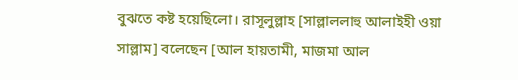বুঝতে কষ্ট হয়েছিলো। রাসূলুল্লাহ [সাল্লাললাহু আলাইহী ওয়া সাল্লাম] বলেছেন [আল হায়তামী, মাজমা আল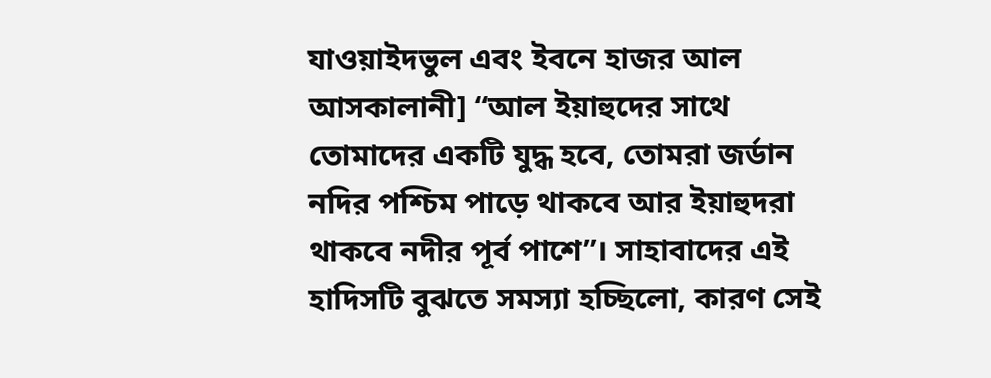যাওয়াইদভুল এবং ইবনে হাজর আল আসকালানী] “আল ইয়াহুদের সাথে তোমাদের একটি যুদ্ধ হবে, তোমরা জর্ডান নদির পশ্চিম পাড়ে থাকবে আর ইয়াহুদরা থাকবে নদীর পূর্ব পাশে”। সাহাবাদের এই হাদিসটি বুঝতে সমস্যা হচ্ছিলো, কারণ সেই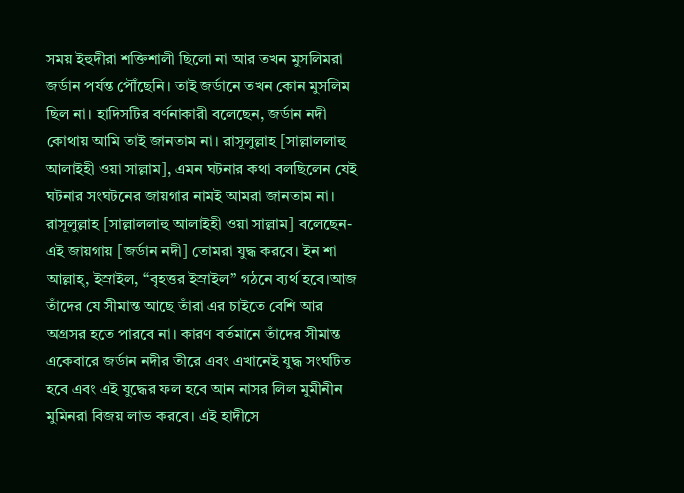সময় ইহুদীরা শক্তিশালী ছিলো না আর তখন মুসলিমরা জর্ডান পর্যন্ত পৌঁছেনি। তাই জর্ডানে তখন কোন মুসলিম ছিল না। হাদিসটির বর্ণনাকারী বলেছেন, জর্ডান নদী কোথায় আমি তাই জানতাম না। রাসূলুল্লাহ [সাল্লাললাহু আলাইহী ওয়া সাল্লাম], এমন ঘটনার কথা বলছিলেন যেই ঘটনার সংঘটনের জায়গার নামই আমরা জানতাম না। রাসূলুল্লাহ [সাল্লাললাহু আলাইহী ওয়া সাল্লাম] বলেছেন- এই জায়গায় [জর্ডান নদী] তোমরা যুদ্ধ করবে। ইন শা আল্লাহ্‌, ইস্রাইল, “বৃহত্তর ইস্রাইল” গঠনে ব্যর্থ হবে।আজ তাঁদের যে সীমান্ত আছে তাঁরা এর চাইতে বেশি আর অগ্রসর হতে পারবে না। কারণ বর্তমানে তাঁদের সীমান্ত একেবারে জর্ডান নদীর তীরে এবং এখানেই যুদ্ধ সংঘটিত হবে এবং এই যুদ্ধের ফল হবে আন নাসর লিল মুমীনীন মুমিনরা বিজয় লাভ করবে। এই হাদীসে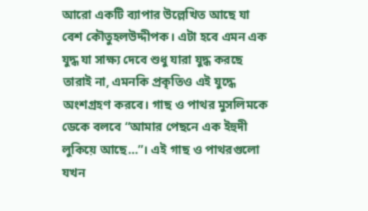আরো একটি ব্যাপার উল্লেখিত আছে যা বেশ কৌতুহলউদ্দীপক। এটা হবে এমন এক যুদ্ধ যা সাক্ষ্য দেবে শুধু যারা যুদ্ধ করছে তারাই না, এমনকি প্রকৃতিও এই যুদ্ধে অংশগ্রহণ করবে। গাছ ও পাথর মুসলিমকে ডেকে বলবে “আমার পেছনে এক ইহুদী লুকিয়ে আছে…”। এই গাছ ও পাথরগুলো যখন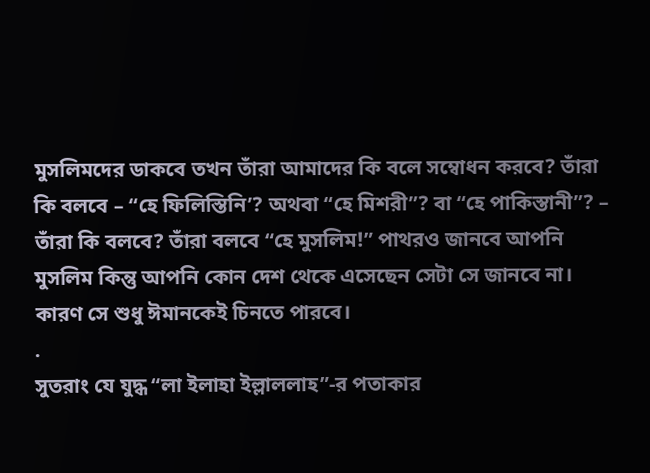মুসলিমদের ডাকবে তখন তাঁরা আমাদের কি বলে সম্বোধন করবে? তাঁরা কি বলবে – “হে ফিলিস্তিনি’? অথবা “হে মিশরী”? বা “হে পাকিস্তানী”? – তাঁরা কি বলবে? তাঁরা বলবে “হে মুসলিম!” পাথরও জানবে আপনি মুসলিম কিন্তু আপনি কোন দেশ থেকে এসেছেন সেটা সে জানবে না। কারণ সে শুধু ঈমানকেই চিনতে পারবে।
.
সুতরাং যে যুদ্ধ “লা ইলাহা ইল্লাললাহ”-র পতাকার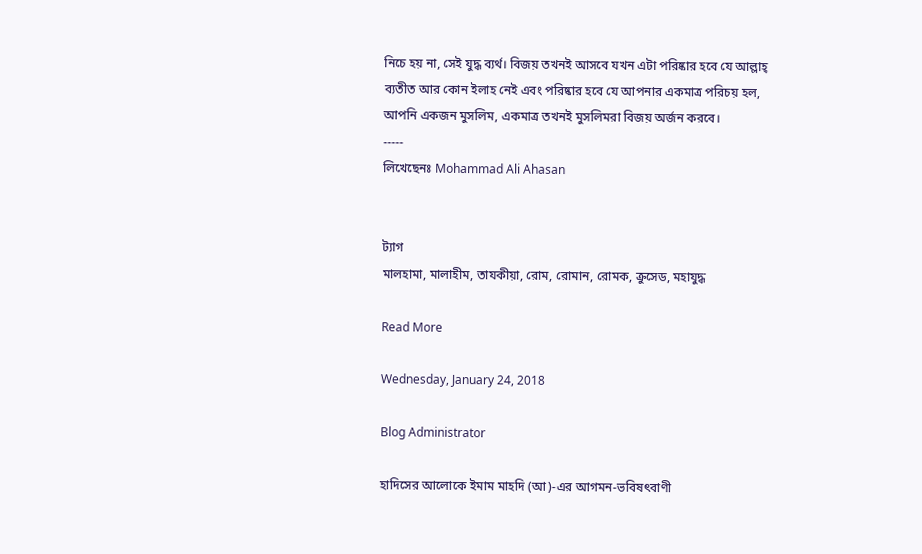নিচে হয় না, সেই যুদ্ধ ব্যর্থ। বিজয় তখনই আসবে যখন এটা পরিষ্কার হবে যে আল্লাহ্‌ ব্যতীত আর কোন ইলাহ নেই এবং পরিষ্কার হবে যে আপনার একমাত্র পরিচয় হল, আপনি একজন মুসলিম, একমাত্র তখনই মুসলিমরা বিজয় অর্জন করবে।
-----
লিখেছেনঃ Mohammad Ali Ahasan


ট্যাগ
মালহামা, মালাহীম, তাযকীয়া, রোম, রোমান, রোমক, ক্রুসেড, মহাযুদ্ধ

Read More

Wednesday, January 24, 2018

Blog Administrator

হাদিসের আলোকে ইমাম মাহদি (আ)-এর আগমন-ভবিষৎবাণী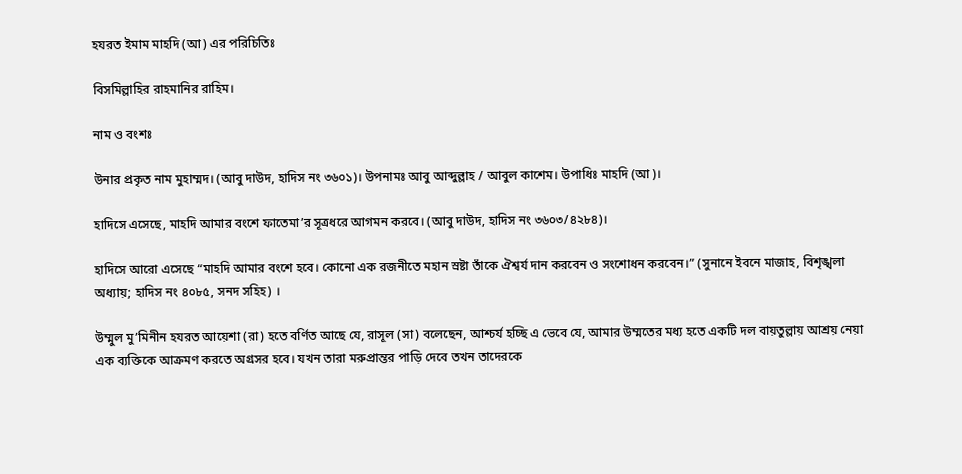হযরত ইমাম মাহদি (আ) এর পরিচিতিঃ

বিসমিল্লাহির রাহমানির রাহিম।

নাম ও বংশঃ

উনার প্রকৃত নাম মুহাম্মদ। (আবু দাউদ, হাদিস নং ৩৬০১)। উপনামঃ আবু আব্দুল্লাহ / আবুল কাশেম। উপাধিঃ মাহদি (আ)।

হাদিসে এসেছে, মাহদি আমার বংশে ফাতেমা’র সূত্রধরে আগমন করবে। (আবু দাউদ, হাদিস নং ৩৬০৩/৪২৮৪)।

হাদিসে আরো এসেছে “মাহদি আমার বংশে হবে। কোনো এক রজনীতে মহান স্রষ্টা তাঁকে ঐশ্বর্য দান করবেন ও সংশোধন করবেন।” (সুনানে ইবনে মাজাহ, বিশৃঙ্খলা অধ্যায়; হাদিস নং ৪০৮৫, সনদ সহিহ) ।

উম্মুল মু’মিনীন হযরত আয়েশা (রা) হতে বর্ণিত আছে যে, রাসূল (সা) বলেছেন, আশ্চর্য হচ্ছি এ ভেবে যে, আমার উম্মতের মধ্য হতে একটি দল বায়তুল্লায় আশ্রয় নেয়া এক ব্যক্তিকে আক্রমণ করতে অগ্রসর হবে। যখন তারা মরুপ্রান্তর পাড়ি দেবে তখন তাদেরকে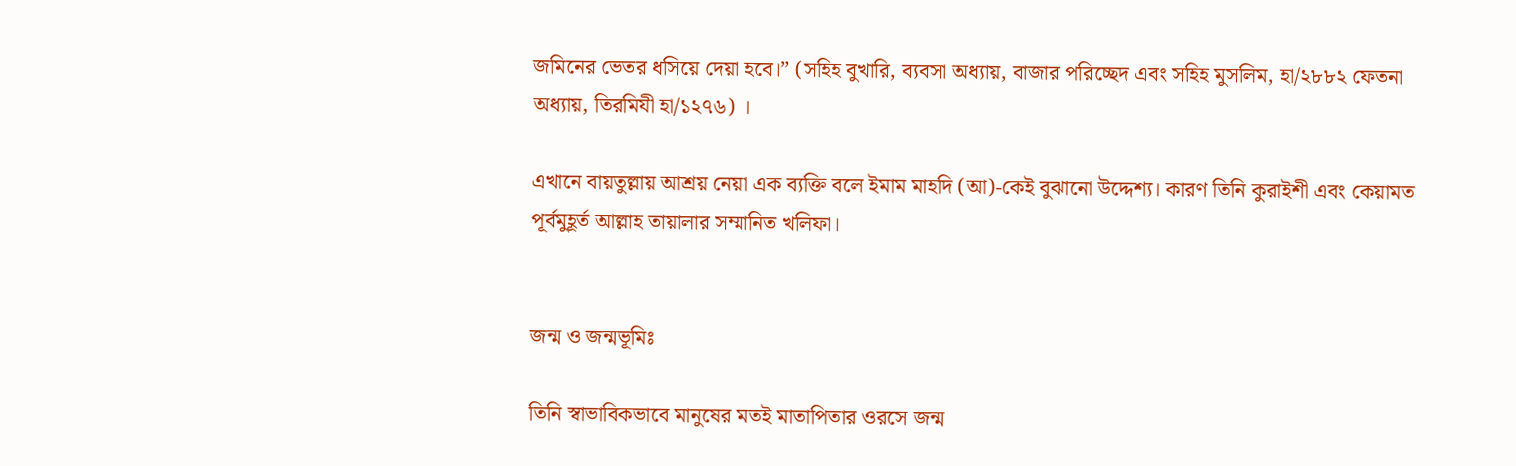জমিনের ভেতর ধসিয়ে দেয়া হবে।” (সহিহ বুখারি, ব্যবসা অধ্যায়, বাজার পরিচ্ছেদ এবং সহিহ মুসলিম, হা/২৮৮২ ফেতনা অধ্যায়, তিরমিযী হা/১২৭৬) ।

এখানে বায়তুল্লায় আশ্রয় নেয়া এক ব্যক্তি বলে ইমাম মাহদি (আ)-কেই বুঝানো উদ্দেশ্য। কারণ তিনি কুরাইশী এবং কেয়ামত পূর্বমুহূর্ত আল্লাহ তায়ালার সম্মানিত খলিফা।


জন্ম ও জন্মভূমিঃ

তিনি স্বাভাবিকভাবে মানুষের মতই মাতাপিতার ওরসে জন্ম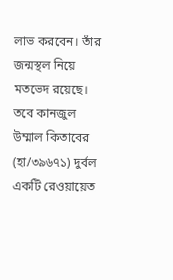লাভ করবেন। তাঁর জন্মস্থল নিয়ে মতভেদ রয়েছে। তবে কানজুল উম্মাল কিতাবের (হা/৩৯৬৭১) দুর্বল একটি রেওয়ায়েত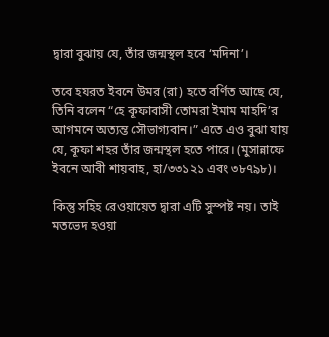দ্বারা বুঝায় যে, তাঁর জন্মস্থল হবে ‘মদিনা’।

তবে হযরত ইবনে উমর (রা) হতে বর্ণিত আছে যে, তিনি বলেন “হে কূফাবাসী তোমরা ইমাম মাহদি’র আগমনে অত্যন্ত সৌভাগ্যবান।” এতে এও বুঝা যায় যে, কূফা শহর তাঁর জন্মস্থল হতে পারে। (মুসান্নাফে ইবনে আবী শায়বাহ, হা/৩৩১২১ এবং ৩৮৭৯৮)।

কিন্তু সহিহ রেওয়ায়েত দ্বারা এটি সুস্পষ্ট নয়। তাই মতভেদ হওয়া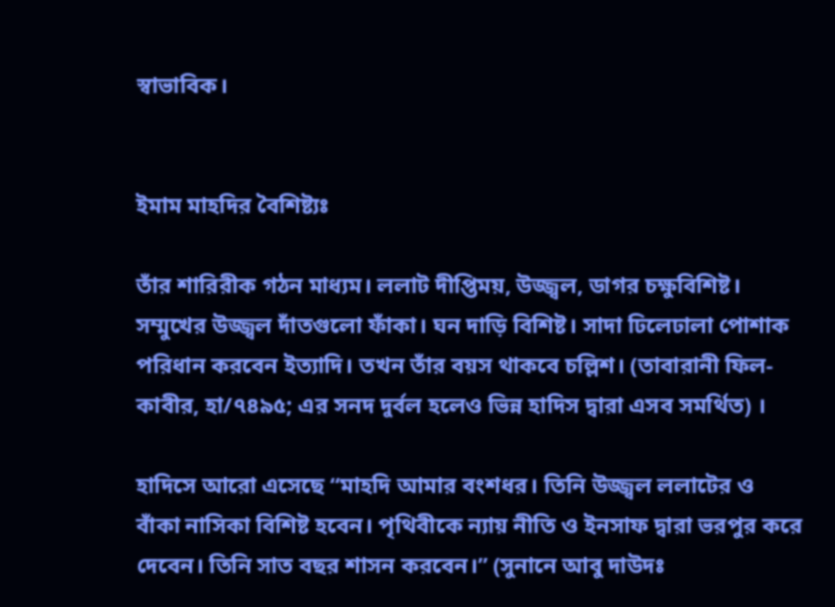স্বাভাবিক।


ইমাম মাহদির বৈশিষ্ট্যঃ

তাঁর শারিরীক গঠন মাধ্যম। ললাট দীপ্তিময়, উজ্জ্বল, ডাগর চক্ষুবিশিষ্ট। সম্মুখের উজ্জ্বল দাঁতগুলো ফাঁকা। ঘন দাড়ি বিশিষ্ট। সাদা ঢিলেঢালা পোশাক পরিধান করবেন ইত্যাদি। তখন তাঁর বয়স থাকবে চল্লিশ। (তাবারানী ফিল-কাবীর, হা/৭৪৯৫; এর সনদ দুর্বল হলেও ভিন্ন হাদিস দ্বারা এসব সমর্থিত) ।

হাদিসে আরো এসেছে “মাহদি আমার বংশধর। তিনি উজ্জ্বল ললাটের ও বাঁকা নাসিকা বিশিষ্ট হবেন। পৃথিবীকে ন্যায় নীতি ও ইনসাফ দ্বারা ভরপুর করে দেবেন। তিনি সাত বছর শাসন করবেন।” (সুনানে আবু দাউদঃ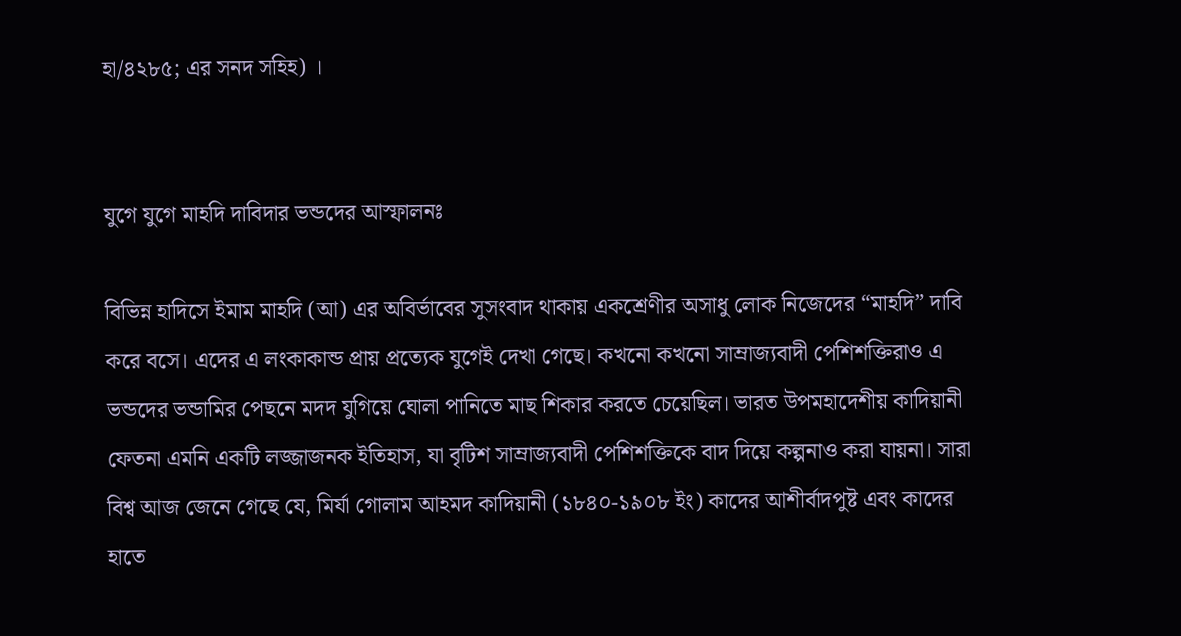হা/৪২৮৫; এর সনদ সহিহ) ।


যুগে যুগে মাহদি দাবিদার ভন্ডদের আস্ফালনঃ

বিভিন্ন হাদিসে ইমাম মাহদি (আ) এর অবির্ভাবের সুসংবাদ থাকায় একশ্রেণীর অসাধু লোক নিজেদের “মাহদি” দাবি করে বসে। এদের এ লংকাকান্ড প্রায় প্রত্যেক যুগেই দেখা গেছে। কখনো কখনো সাম্রাজ্যবাদী পেশিশক্তিরাও এ ভন্ডদের ভন্ডামির পেছনে মদদ যুগিয়ে ঘোলা পানিতে মাছ শিকার করতে চেয়েছিল। ভারত উপমহাদেশীয় কাদিয়ানী ফেতনা এমনি একটি লজ্জাজনক ইতিহাস, যা বৃটিশ সাম্রাজ্যবাদী পেশিশক্তিকে বাদ দিয়ে কল্পনাও করা যায়না। সারা বিশ্ব আজ জেনে গেছে যে, মির্যা গোলাম আহমদ কাদিয়ানী (১৮৪০-১৯০৮ ইং) কাদের আশীর্বাদপুষ্ট এবং কাদের হাতে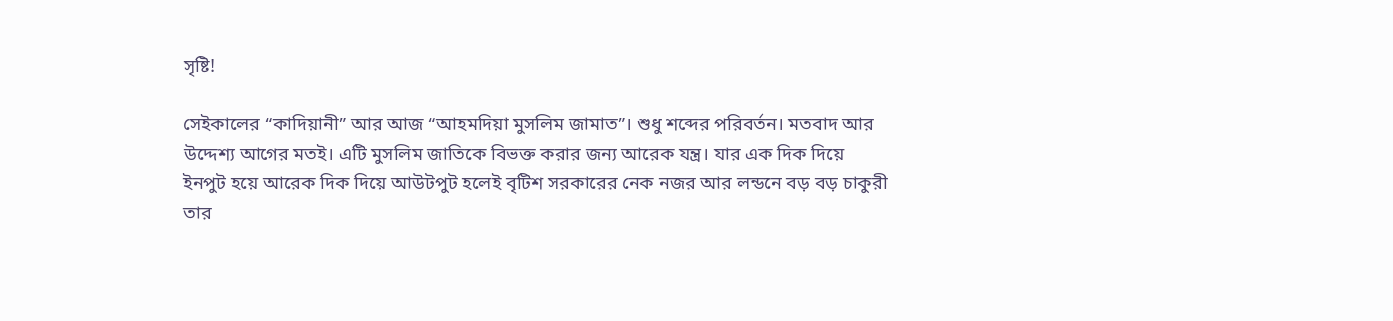সৃষ্টি!

সেইকালের “কাদিয়ানী” আর আজ “আহমদিয়া মুসলিম জামাত”। শুধু শব্দের পরিবর্তন। মতবাদ আর উদ্দেশ্য আগের মতই। এটি মুসলিম জাতিকে বিভক্ত করার জন্য আরেক যন্ত্র। যার এক দিক দিয়ে ইনপুট হয়ে আরেক দিক দিয়ে আউটপুট হলেই বৃটিশ সরকারের নেক নজর আর লন্ডনে বড় বড় চাকুরী তার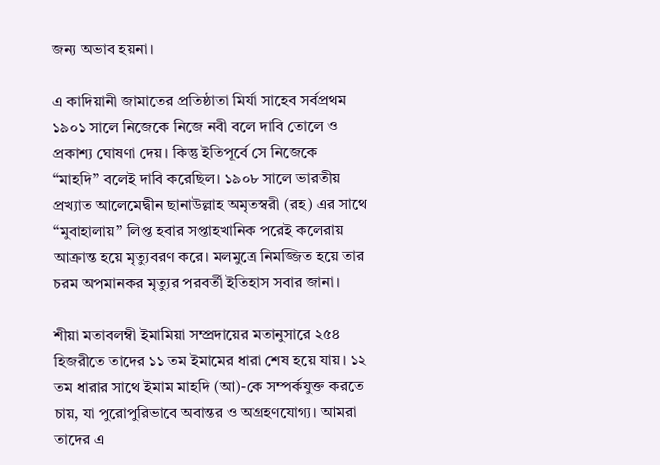জন্য অভাব হয়না।

এ কাদিয়ানী জামাতের প্রতিষ্ঠাতা মির্যা সাহেব সর্বপ্রথম ১৯০১ সালে নিজেকে নিজে নবী বলে দাবি তোলে ও প্রকাশ্য ঘোষণা দেয়। কিন্তু ইতিপূর্বে সে নিজেকে “মাহদি” বলেই দাবি করেছিল। ১৯০৮ সালে ভারতীয় প্রখ্যাত আলেমেদ্বীন ছানাউল্লাহ অমৃতস্বরী (রহ) এর সাথে “মুবাহালায়” লিপ্ত হবার সপ্তাহখানিক পরেই কলেরায় আক্রান্ত হয়ে মৃত্যুবরণ করে। মলমুত্রে নিমজ্জিত হয়ে তার চরম অপমানকর মৃত্যুর পরবর্তী ইতিহাস সবার জানা।

শীয়া মতাবলম্বী ইমামিয়া সম্প্রদায়ের মতানুসারে ২৫৪ হিজরীতে তাদের ১১ তম ইমামের ধারা শেষ হয়ে যায়। ১২ তম ধারার সাথে ইমাম মাহদি (আ)-কে সম্পর্কযুক্ত করতে চায়, যা পুরোপুরিভাবে অবান্তর ও অগ্রহণযোগ্য। আমরা তাদের এ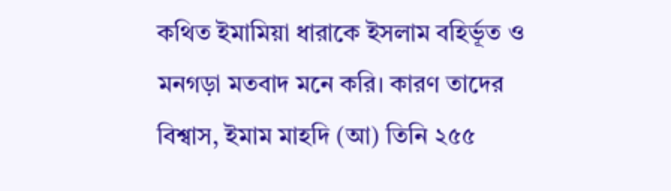কথিত ইমামিয়া ধারাকে ইসলাম বহির্ভূত ও মনগড়া মতবাদ মনে করি। কারণ তাদের বিশ্বাস, ইমাম মাহদি (আ) তিনি ২৫৫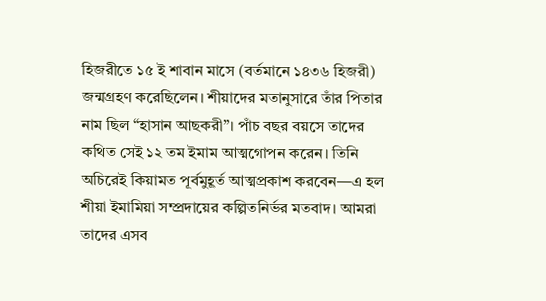হিজরীতে ১৫ ই শাবান মাসে (বর্তমানে ১৪৩৬ হিজরী) জন্মগ্রহণ করেছিলেন। শীয়াদের মতানুসারে তাঁর পিতার নাম ছিল “হাসান আছকরী”। পাঁচ বছর বয়সে তাদের কথিত সেই ১২ তম ইমাম আত্মগোপন করেন। তিনি অচিরেই কিয়ামত পূর্বমুহূর্ত আত্মপ্রকাশ করবেন—এ হল শীয়া ইমামিয়া সম্প্রদায়ের কল্পিতনির্ভর মতবাদ। আমরা তাদের এসব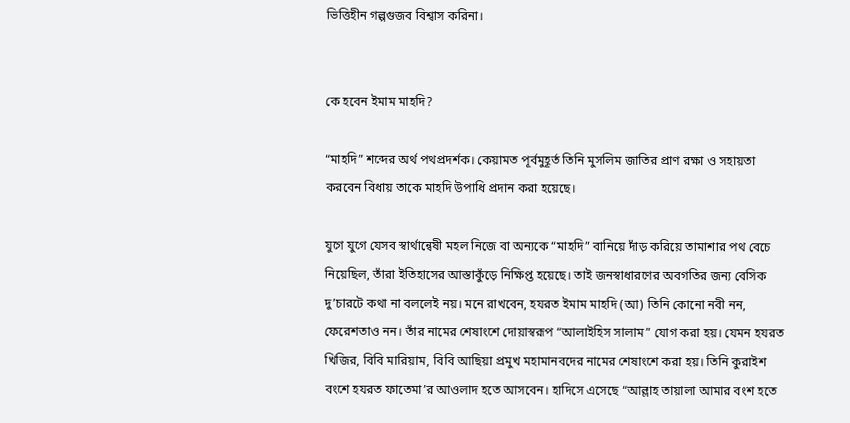ভিত্তিহীন গল্পগুজব বিশ্বাস করিনা।


কে হবেন ইমাম মাহদি?

“মাহদি” শব্দের অর্থ পথপ্রদর্শক। কেয়ামত পূর্বমুহূর্ত তিনি মুসলিম জাতির প্রাণ রক্ষা ও সহায়তা করবেন বিধায় তাকে মাহদি উপাধি প্রদান করা হয়েছে।

যুগে যুগে যেসব স্বার্থান্বেষী মহল নিজে বা অন্যকে “মাহদি” বানিয়ে দাঁড় করিয়ে তামাশার পথ বেচে নিয়েছিল, তাঁরা ইতিহাসের আস্তাকুঁড়ে নিক্ষিপ্ত হয়েছে। তাই জনস্বাধারণের অবগতির জন্য বেসিক দু’চারটে কথা না বললেই নয়। মনে রাখবেন, হযরত ইমাম মাহদি (আ) তিনি কোনো নবী নন, ফেরেশতাও নন। তাঁর নামের শেষাংশে দোয়াস্বরূপ “আলাইহিস সালাম” যোগ করা হয়। যেমন হযরত খিজির, বিবি মারিয়াম, বিবি আছিয়া প্রমুখ মহামানবদের নামের শেষাংশে করা হয়। তিনি কুরাইশ বংশে হযরত ফাতেমা’র আওলাদ হতে আসবেন। হাদিসে এসেছে “আল্লাহ তায়ালা আমার বংশ হতে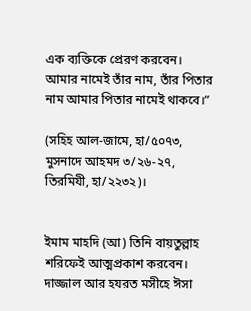এক ব্যক্তিকে প্রেরণ করবেন। আমার নামেই তাঁর নাম, তাঁর পিতার নাম আমার পিতার নামেই থাকবে।”

(সহিহ আল-জামে, হা/৫০৭৩, মুসনাদে আহমদ ৩/২৬-২৭, তিরমিযী, হা/২২৩২)।


ইমাম মাহদি (আ) তিনি বায়তুল্লাহ শরিফেই আত্মপ্রকাশ করবেন। দাজ্জাল আর হযরত মসীহে ঈসা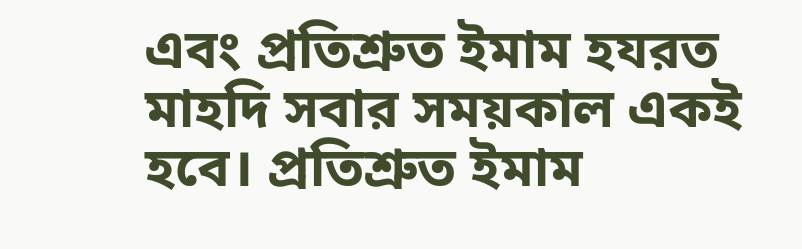এবং প্রতিশ্রুত ইমাম হযরত মাহদি সবার সময়কাল একই হবে। প্রতিশ্রুত ইমাম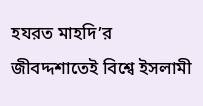হযরত মাহদি’র জীবদ্দশাতেই বিশ্বে ইসলামী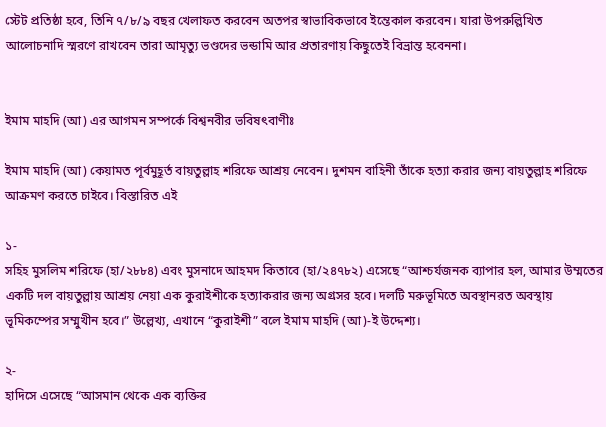স্টেট প্রতিষ্ঠা হবে, তিনি ৭/৮/৯ বছর খেলাফত করবেন অতপর স্বাভাবিকভাবে ইন্তেকাল করবেন। যারা উপরুল্লিখিত আলোচনাদি স্মরণে রাখবেন তারা আমৃত্যু ভণ্ডদের ভন্ডামি আর প্রতারণায় কিছুতেই বিভ্রান্ত হবেননা।


ইমাম মাহদি (আ) এর আগমন সম্পর্কে বিশ্বনবীর ভবিষৎবাণীঃ

ইমাম মাহদি (আ) কেয়ামত পূর্বমুহূর্ত বায়তুল্লাহ শরিফে আশ্রয় নেবেন। দুশমন বাহিনী তাঁকে হত্যা করার জন্য বায়তুল্লাহ শরিফে আক্রমণ করতে চাইবে। বিস্তারিত এই

১-
সহিহ মুসলিম শরিফে (হা/২৮৮৪) এবং মুসনাদে আহমদ কিতাবে (হা/২৪৭৮২) এসেছে “আশ্চর্যজনক ব্যাপার হল, আমার উম্মতের একটি দল বায়তুল্লায় আশ্রয় নেয়া এক কুরাইশীকে হত্যাকরার জন্য অগ্রসর হবে। দলটি মরুভূমিতে অবস্থানরত অবস্থায় ভূমিকম্পের সম্মুখীন হবে।” উল্লেখ্য, এখানে “কুরাইশী” বলে ইমাম মাহদি (আ)-ই উদ্দেশ্য।

২-
হাদিসে এসেছে “আসমান থেকে এক ব্যক্তির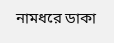নামধরে ডাকা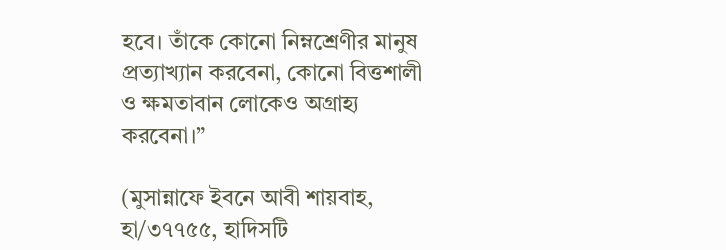হবে। তাঁকে কোনো নিম্নশ্রেণীর মানুষ প্রত্যাখ্যান করবেনা, কোনো বিত্তশালী ও ক্ষমতাবান লোকেও অগ্রাহ্য করবেনা।”

(মুসান্নাফে ইবনে আবী শায়বাহ, হা/৩৭৭৫৫, হাদিসটি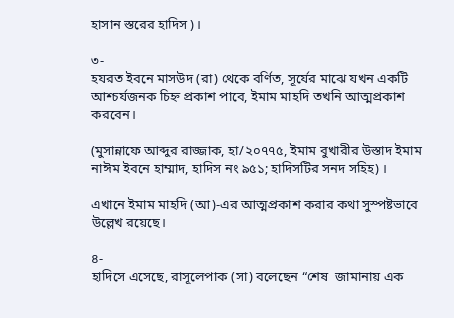হাসান স্তরের হাদিস)।

৩-
হযরত ইবনে মাসউদ (রা) থেকে বর্ণিত, সূর্যের মাঝে যখন একটি আশ্চর্যজনক চিহ্ন প্রকাশ পাবে, ইমাম মাহদি তখনি আত্মপ্রকাশ করবেন।

(মুসান্নাফে আব্দুর রাজ্জাক, হা/২০৭৭৫, ইমাম বুখারীর উস্তাদ ইমাম নাঈম ইবনে হাম্মাদ, হাদিস নং ৯৫১; হাদিসটির সনদ সহিহ) ।

এখানে ইমাম মাহদি (আ)-এর আত্মপ্রকাশ করার কথা সুস্পষ্টভাবে উল্লেখ রয়েছে।

৪-
হাদিসে এসেছে, রাসূলেপাক (সা) বলেছেন “শেষ  জামানায় এক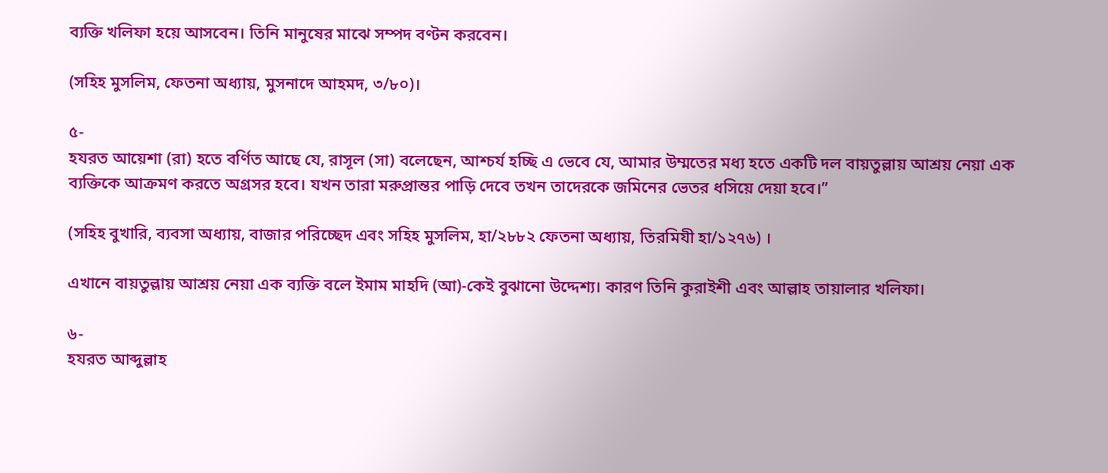ব্যক্তি খলিফা হয়ে আসবেন। তিনি মানুষের মাঝে সম্পদ বণ্টন করবেন।

(সহিহ মুসলিম, ফেতনা অধ্যায়, মুসনাদে আহমদ, ৩/৮০)।

৫-
হযরত আয়েশা (রা) হতে বর্ণিত আছে যে, রাসূল (সা) বলেছেন, আশ্চর্য হচ্ছি এ ভেবে যে, আমার উম্মতের মধ্য হতে একটি দল বায়তুল্লায় আশ্রয় নেয়া এক ব্যক্তিকে আক্রমণ করতে অগ্রসর হবে। যখন তারা মরুপ্রান্তর পাড়ি দেবে তখন তাদেরকে জমিনের ভেতর ধসিয়ে দেয়া হবে।”

(সহিহ বুখারি, ব্যবসা অধ্যায়, বাজার পরিচ্ছেদ এবং সহিহ মুসলিম, হা/২৮৮২ ফেতনা অধ্যায়, তিরমিযী হা/১২৭৬) ।

এখানে বায়তুল্লায় আশ্রয় নেয়া এক ব্যক্তি বলে ইমাম মাহদি (আ)-কেই বুঝানো উদ্দেশ্য। কারণ তিনি কুরাইশী এবং আল্লাহ তায়ালার খলিফা।

৬-
হযরত আব্দুল্লাহ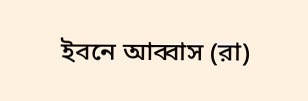ইবনে আব্বাস (রা)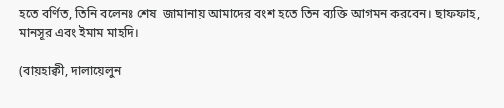হতে বর্ণিত, তিনি বলেনঃ শেষ  জামানায় আমাদের বংশ হতে তিন ব্যক্তি আগমন করবেন। ছাফফাহ, মানসূর এবং ইমাম মাহদি।

(বায়হাক্বী, দালায়েলুন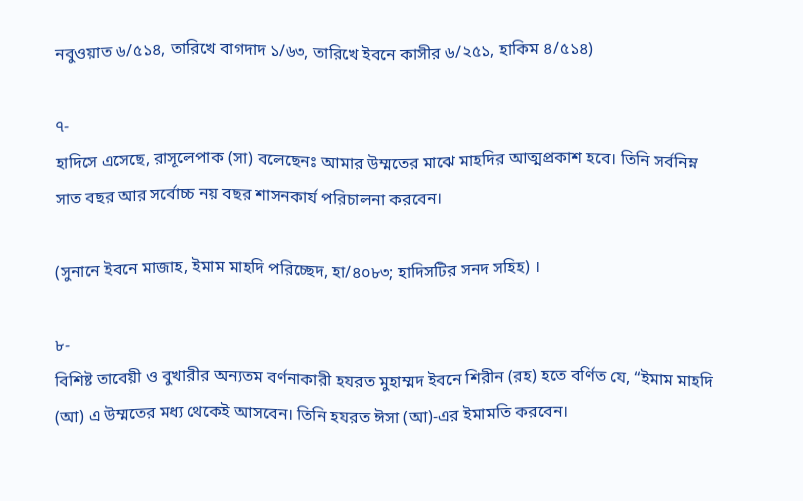নবুওয়াত ৬/৫১৪, তারিখে বাগদাদ ১/৬৩, তারিখে ইবনে কাসীর ৬/২৫১, হাকিম ৪/৫১৪)

৭-
হাদিসে এসেছে, রাসূলেপাক (সা) বলেছেনঃ আমার উম্মতের মাঝে মাহদির আত্মপ্রকাশ হবে। তিনি সর্বনিম্ন সাত বছর আর সর্বোচ্চ নয় বছর শাসনকার্য পরিচালনা করবেন।

(সুনানে ইবনে মাজাহ, ইমাম মাহদি পরিচ্ছেদ, হা/৪০৮৩; হাদিসটির সনদ সহিহ) ।

৮-
বিশিষ্ট তাবেয়ী ও বুখারীর অন্যতম বর্ণনাকারী হযরত মুহাম্মদ ইবনে শিরীন (রহ) হতে বর্ণিত যে, “ইমাম মাহদি (আ) এ উম্মতের মধ্য থেকেই আসবেন। তিনি হযরত ঈসা (আ)-এর ইমামতি করবেন।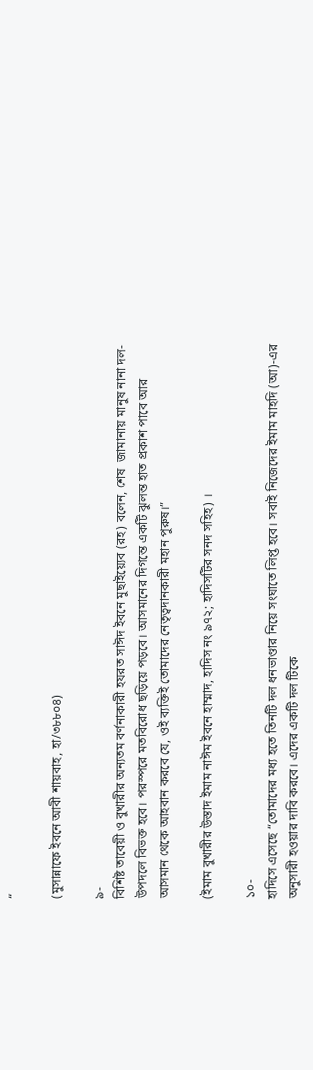“

(মুসান্নাফে ইবনে আবী শায়বাহ, হা/৩৮৮০৪)

৯-
বিশিষ্ট তাবেয়ী ও বুখারীর অন্যতম বর্ণনাকারী হযরত সাঈদ ইবনে মুছাইয়্যেব (রহ) বলেন, শেষ  জামানায় মানুষ নানা দল-উপদলে বিভক্ত হবে। পরস্পরে মতবিরোধ ছড়িয়ে পড়বে। আসমানের দিগন্তে একটি ঝুলন্ত হাত প্রকাশ পাবে আর আসমান থেকে আহবান করবে যে, ওই ব্যক্তিই তোমাদের নেতৃত্বদানকারী মহান পুরুষ।”

(ইমাম বুখারীর উস্তাদ ইমাম নাঈম ইবনে হাম্মাদ, হাদিস নং ৯৭২; হাদিসটির সনদ সহিহ) ।

১০-
হাদিসে এসেছে “তোমাদের মধ্য হতে তিনটি দল ধনভাণ্ডার নিয়ে সংঘাতে লিপ্ত হবে। সবাই নিজেদের ইমাম মাহদি (আ)-এর অনুসারী হওয়ার দাবি করবে। এদের একটি দল টিকে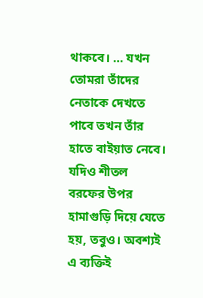থাকবে। … যখন তোমরা তাঁদের নেতাকে দেখতে পাবে তখন তাঁর হাতে বাইয়াত নেবে। যদিও শীতল বরফের উপর হামাগুড়ি দিয়ে যেতে হয়, তবুও। অবশ্যই এ ব্যক্তিই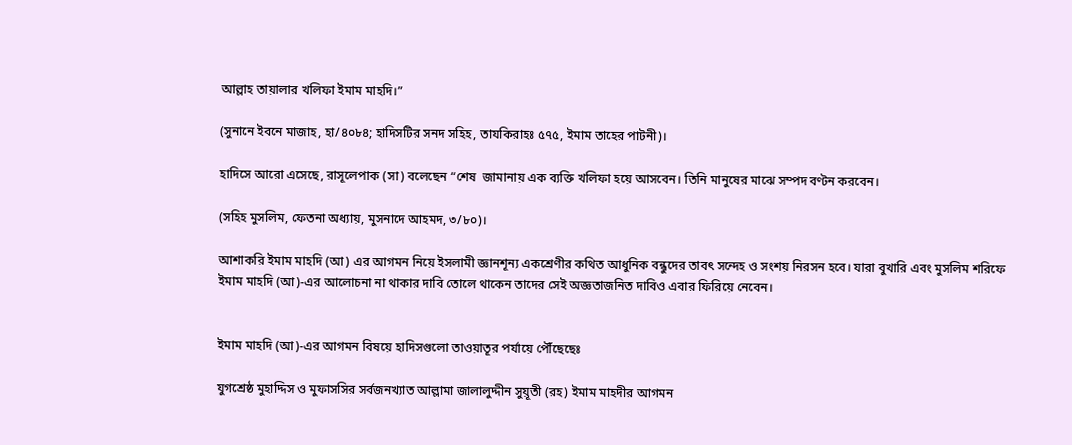আল্লাহ তায়ালার খলিফা ইমাম মাহদি।”

(সুনানে ইবনে মাজাহ, হা/৪০৮৪; হাদিসটির সনদ সহিহ, তাযকিরাহঃ ৫৭৫, ইমাম তাহের পাটনী)।

হাদিসে আরো এসেছে, রাসূলেপাক (সা) বলেছেন “শেষ  জামানায় এক ব্যক্তি খলিফা হয়ে আসবেন। তিনি মানুষের মাঝে সম্পদ বণ্টন করবেন।

(সহিহ মুসলিম, ফেতনা অধ্যায়, মুসনাদে আহমদ, ৩/৮০)।

আশাকরি ইমাম মাহদি (আ) এর আগমন নিয়ে ইসলামী জ্ঞানশূন্য একশ্রেণীর কথিত আধুনিক বন্ধুদের তাবৎ সন্দেহ ও সংশয় নিরসন হবে। যারা বুখারি এবং মুসলিম শরিফে ইমাম মাহদি (আ)-এর আলোচনা না থাকার দাবি তোলে থাকেন তাদের সেই অজ্ঞতাজনিত দাবিও এবার ফিরিয়ে নেবেন।


ইমাম মাহদি (আ)-এর আগমন বিষয়ে হাদিসগুলো তাওয়াতূর পর্যায়ে পৌঁছেছেঃ

যুগশ্রেষ্ঠ মুহাদ্দিস ও মুফাসসির সর্বজনখ্যাত আল্লামা জালালুদ্দীন সুয়ূতী (রহ) ইমাম মাহদীর আগমন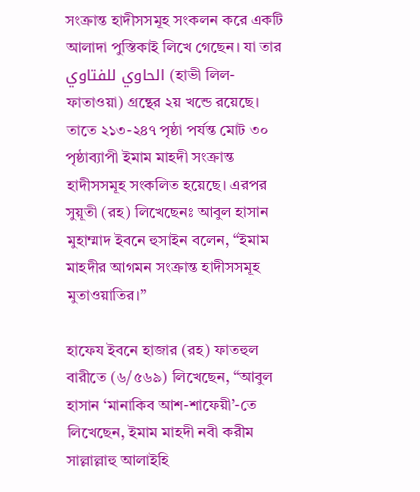সংক্রান্ত হাদীসসমূহ সংকলন করে একটি আলাদা পুস্তিকাই লিখে গেছেন। যা তার الحاوي للفتاوي (হাভী লিল-ফাতাওয়া) গ্রন্থের ২য় খন্ডে রয়েছে। তাতে ২১৩-২৪৭ পৃষ্ঠা পর্যন্ত মোট ৩০ পৃষ্ঠাব্যাপী ইমাম মাহদী সংক্রান্ত হাদীসসমূহ সংকলিত হয়েছে। এরপর সুয়ূতী (রহ) লিখেছেনঃ আবুল হাসান মুহাম্মাদ ইবনে হুসাইন বলেন, “ইমাম মাহদীর আগমন সংক্রান্ত হাদীসসমূহ মুতাওয়াতির।”

হাফেয ইবনে হাজার (রহ) ফাতহুল বারীতে (৬/৫৬৯) লিখেছেন, “আবুল হাসান ‘মানাকিব আশ-শাফেয়ী’-তে লিখেছেন, ইমাম মাহদী নবী করীম সাল্লাল্লাহু আলাইহি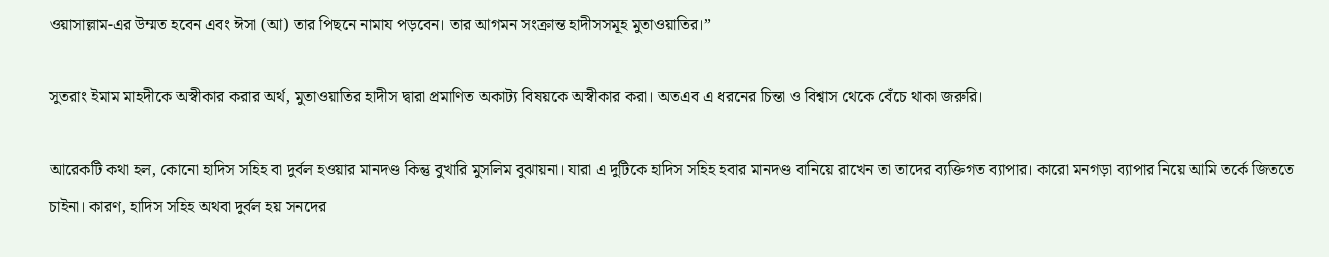ওয়াসাল্লাম-এর উম্মত হবেন এবং ঈসা (আ) তার পিছনে নামায পড়বেন। তার আগমন সংক্রান্ত হাদীসসমূহ মুতাওয়াতির।”

সুতরাং ইমাম মাহদীকে অস্বীকার করার অর্থ, মুতাওয়াতির হাদীস দ্বারা প্রমাণিত অকাট্য বিষয়কে অস্বীকার করা। অতএব এ ধরনের চিন্তা ও বিশ্বাস থেকে বেঁচে থাকা জরুরি।

আরেকটি কথা হল, কোনো হাদিস সহিহ বা দুর্বল হওয়ার মানদণ্ড কিন্তু বুখারি মুসলিম বুঝায়না। যারা এ দুটিকে হাদিস সহিহ হবার মানদণ্ড বানিয়ে রাখেন তা তাদের ব্যক্তিগত ব্যাপার। কারো মনগড়া ব্যাপার নিয়ে আমি তর্কে জিততে চাইনা। কারণ, হাদিস সহিহ অথবা দুর্বল হয় সনদের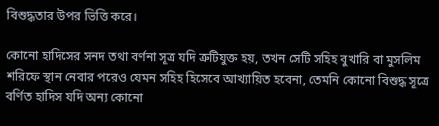বিশুদ্ধতার উপর ভিত্তি করে।

কোনো হাদিসের সনদ তথা বর্ণনা সূত্র যদি ত্রুটিযুক্ত হয়, তখন সেটি সহিহ বুখারি বা মুসলিম শরিফে স্থান নেবার পরেও যেমন সহিহ হিসেবে আখ্যায়িত হবেনা, তেমনি কোনো বিশুদ্ধ সূত্রে বর্ণিত হাদিস যদি অন্য কোনো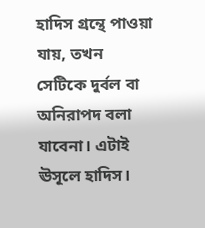হাদিস গ্রন্থে পাওয়া যায়, তখন সেটিকে দুর্বল বা অনিরাপদ বলা যাবেনা। এটাই ঊসূলে হাদিস।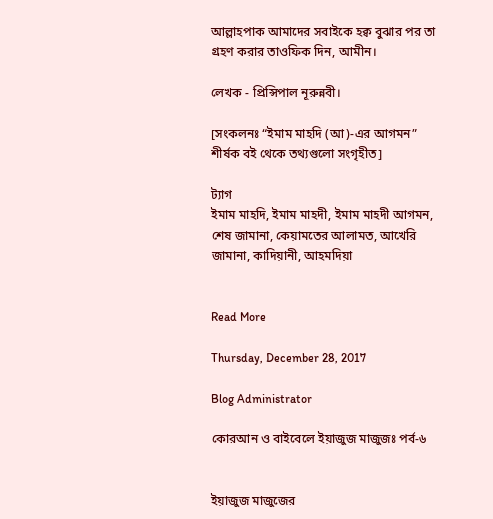আল্লাহপাক আমাদের সবাইকে হক্ব বুঝার পর তা গ্রহণ করার তাওফিক দিন, আমীন।

লেখক - প্রিন্সিপাল নূরুন্নবী।

[সংকলনঃ “ইমাম মাহদি (আ)-এর আগমন” শীর্ষক বই থেকে তথ্যগুলো সংগৃহীত]

ট্যাগ
ইমাম মাহদি, ইমাম মাহদী, ইমাম মাহদী আগমন, শেষ জামানা, কেয়ামতের আলামত, আখেরি জামানা, কাদিয়ানী, আহমদিয়া


Read More

Thursday, December 28, 2017

Blog Administrator

কোরআন ও বাইবেলে ইয়াজুজ মাজুজঃ পর্ব-৬


ইয়াজুজ মাজুজের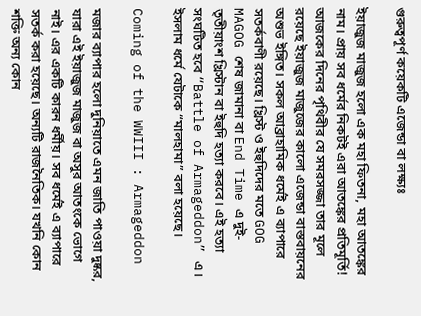গুরুত্বপূর্ণ কয়েকটি এজেন্ডা বা লক্ষ্যঃ

ইয়াজুজ মাজুজ হলো এক মহা ফিতনা, মহা আতঙ্কের নাম। প্রায় সব ধর্মের নিকটই এরা আতঙ্কের প্রতিমূর্তি! আজকের দিনের পৃথিবীর যে সমরসজ্জা তার মূলে রয়েছে ইয়াজুজ মাজুজের কালো এজেন্ডা বাস্তবায়নের অশুভ ইঙ্গিত। সকল আব্রাহামিক ধর্মেই এ ব্যাপারে সতর্কবাণী রয়েছে। খ্রিস্ট ও ইহুদিদের মতে GOG MAGOG শেষ জামানা বা End Time এ দুই-তৃতীয়াংশ খ্রিস্টান বা ইহুদি হত্যা করবে। এই হত্যা সংঘটিত হবে “Battle of Armageddon” এ। ইসলাম ধর্মে যেটাকে “মালহামা” বলা হয়েছে।

Coming of the WWIII : Armageddon

মজার ব্যাপার হলো দুনিয়াতে এমন জাতি পাওয়া দুষ্কর, যারা এই ইয়াজুজ মাজুজ বা অসুর আতংকে ভোগে নাই। এর একটি কারন ধর্মীয়। সব ধর্মেই এ ব্যাপারে সতর্ক করা হয়েছে। অন্যটি রাজনৈতিক। যখনি কোন শক্তি অন্য কোন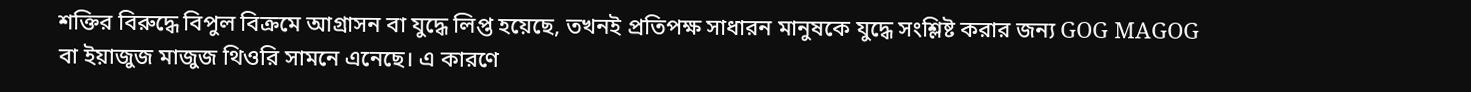শক্তির বিরুদ্ধে বিপুল বিক্রমে আগ্রাসন বা যুদ্ধে লিপ্ত হয়েছে, তখনই প্রতিপক্ষ সাধারন মানুষকে যুদ্ধে সংশ্লিষ্ট করার জন্য GOG MAGOG বা ইয়াজুজ মাজুজ থিওরি সামনে এনেছে। এ কারণে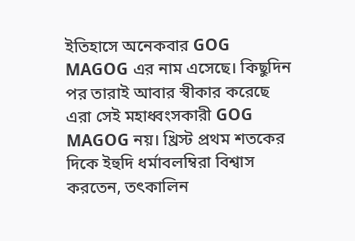ইতিহাসে অনেকবার GOG MAGOG এর নাম এসেছে। কিছুদিন পর তারাই আবার স্বীকার করেছে এরা সেই মহাধ্বংসকারী GOG MAGOG নয়। খ্রিস্ট প্রথম শতকের দিকে ইহুদি ধর্মাবলম্বিরা বিশ্বাস করতেন, তৎকালিন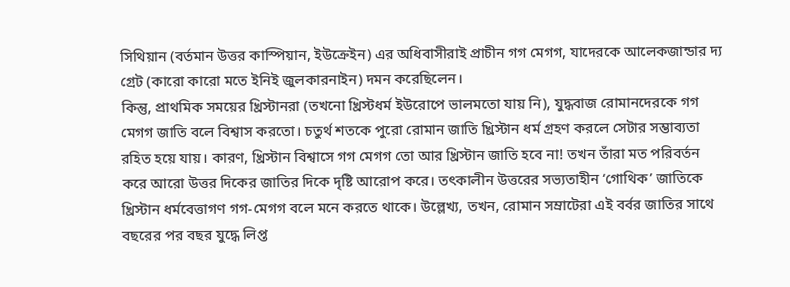সিথিয়ান (বর্তমান উত্তর কাস্পিয়ান, ইউক্রেইন) এর অধিবাসীরাই প্রাচীন গগ মেগগ, যাদেরকে আলেকজান্ডার দ্য গ্রেট (কারো কারো মতে ইনিই জুলকারনাইন) দমন করেছিলেন।
কিন্তু, প্রাথমিক সময়ের খ্রিস্টানরা (তখনো খ্রিস্টধর্ম ইউরোপে ভালমতো যায় নি), যুদ্ধবাজ রোমানদেরকে গগ মেগগ জাতি বলে বিশ্বাস করতো। চতুর্থ শতকে পুরো রোমান জাতি খ্রিস্টান ধর্ম গ্রহণ করলে সেটার সম্ভাব্যতা রহিত হয়ে যায়। কারণ, খ্রিস্টান বিশ্বাসে গগ মেগগ তো আর খ্রিস্টান জাতি হবে না! তখন তাঁরা মত পরিবর্তন করে আরো উত্তর দিকের জাতির দিকে দৃষ্টি আরোপ করে। তৎকালীন উত্তরের সভ্যতাহীন ‘গোথিক’ জাতিকে খ্রিস্টান ধর্মবেত্তাগণ গগ-মেগগ বলে মনে করতে থাকে। উল্লেখ্য, তখন, রোমান সম্রাটেরা এই বর্বর জাতির সাথে বছরের পর বছর যুদ্ধে লিপ্ত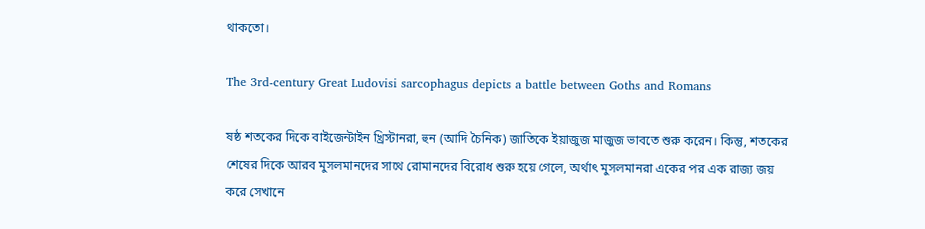থাকতো।

The 3rd-century Great Ludovisi sarcophagus depicts a battle between Goths and Romans

ষষ্ঠ শতকের দিকে বাইজেন্টাইন খ্রিস্টানরা, হুন (আদি চৈনিক) জাতিকে ইয়াজুজ মাজুজ ভাবতে শুরু করেন। কিন্তু, শতকের শেষের দিকে আরব মুসলমানদের সাথে রোমানদের বিরোধ শুরু হয়ে গেলে, অর্থাৎ মুসলমানরা একের পর এক রাজ্য জয় করে সেখানে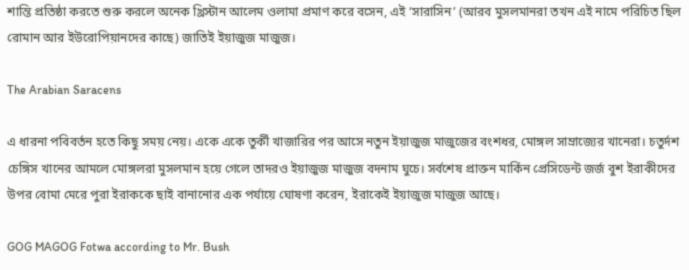শান্তি প্রতিষ্ঠা করতে শুরু করলে অনেক খ্রিস্টান আলেম ওলামা প্রমাণ করে বসেন, এই ‘সারাসিন’ (আরব মুসলমানরা তখন এই নামে পরিচিত ছিল রোমান আর ইউরোপিয়ানদের কাছে) জাতিই ইয়াজুজ মাজুজ।

The Arabian Saracens

এ ধারনা পবিবর্তন হতে কিছু সময় নেয়। একে একে তুর্কী খাজারির পর আসে নতুন ইয়াজুজ মাজুজের বংশধর, মোঙ্গল সাম্রাজ্যের খানেরা। চতুর্দশ চেঙ্গিস খানের আমলে মোঙ্গলরা মুসলমান হয়ে গেলে তাদরও ইয়াজুজ মাজুজ বদনাম ঘুচে। সর্বশেষ প্রাক্তন মার্কিন প্রেসিডেন্ট জর্জ বুশ ইরাকীদের উপর বোমা মেরে পুরা ইরাককে ছাই বানানোর এক পর্যায়ে ঘোষণা করেন, ইরাকেই ইয়াজুজ মাজুজ আছে।

GOG MAGOG Fotwa according to Mr. Bush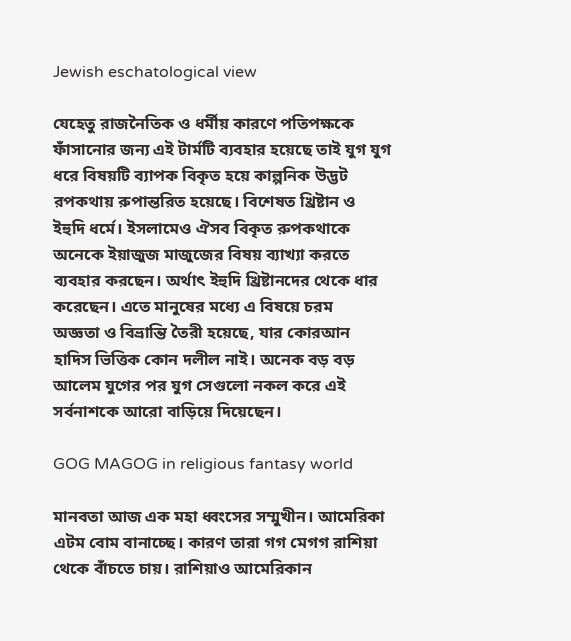Jewish eschatological view

যেহেতু রাজনৈতিক ও ধর্মীয় কারণে পতিপক্ষকে ফাঁসানোর জন্য এই টার্মটি ব্যবহার হয়েছে তাই যুগ যুগ ধরে বিষয়টি ব্যাপক বিকৃত হয়ে কাল্পনিক উদ্ভট রপকথায় রুপান্তরিত হয়েছে। বিশেষত খ্রিষ্টান ও ইহুদি ধর্মে। ইসলামেও ঐসব বিকৃত রুপকথাকে অনেকে ইয়াজুজ মাজুজের বিষয় ব্যাখ্যা করতে ব্যবহার করছেন। অর্থাৎ ইহুদি খ্রিষ্টানদের থেকে ধার করেছেন। এতে মানুষের মধ্যে এ বিষয়ে চরম অজ্ঞতা ‍ও বিভ্রান্তি তৈরী হয়েছে, যার কোরআন হাদিস ভিত্তিক কোন দলীল নাই। অনেক বড় বড় আলেম যুগের পর যুগ সেগুলো নকল করে এই সর্বনাশকে আরো বাড়িয়ে দিয়েছেন।

GOG MAGOG in religious fantasy world

মানবতা আজ এক মহা ধ্বংসের সম্মুখীন। আমেরিকা এটম বোম বানাচ্ছে। কারণ তারা গগ মেগগ রাশিয়া থেকে বাঁচতে চায়। রাশিয়াও আমেরিকান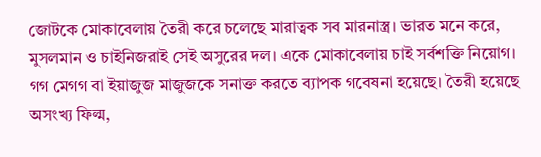জোটকে মোকাবেলায় তৈরী করে চলেছে মারাত্বক সব মারনাস্ত্র। ভারত মনে করে, মুসলমান ও চাইনিজরাই সেই অসুরের দল। একে মোকাবেলায় চাই সর্বশক্তি নিয়োগ। গগ মেগগ বা ইয়াজুজ মাজুজকে সনাক্ত করতে ব্যাপক গবেষনা হয়েছে। তৈরী হয়েছে অসংখ্য ফিল্ম,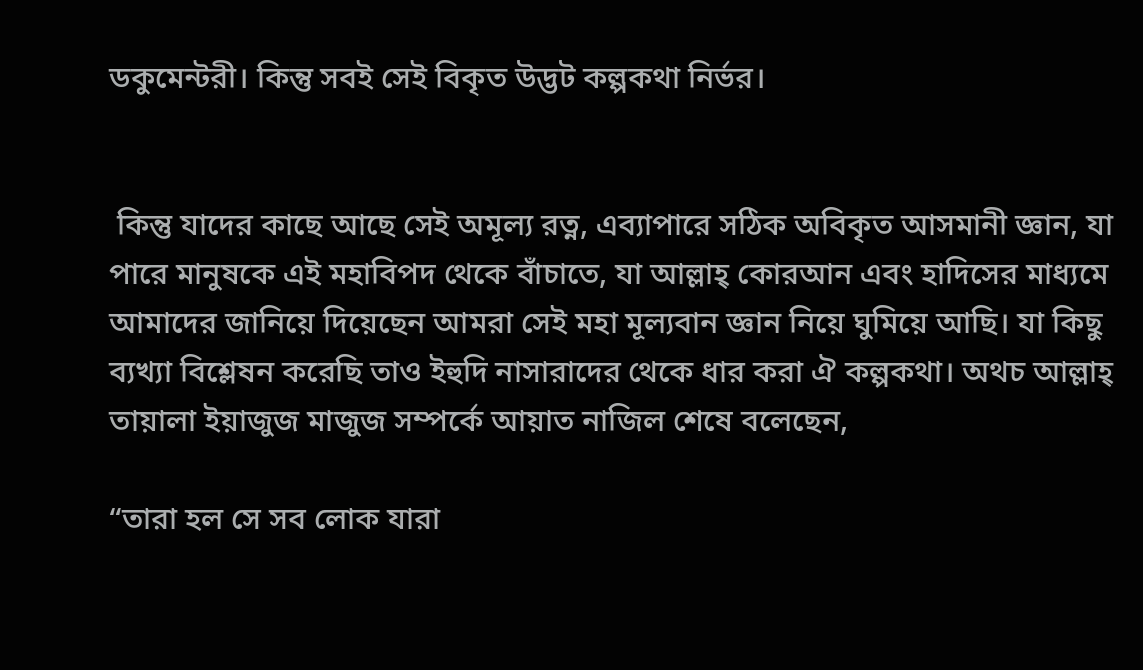ডকুমেন্টরী। কিন্তু সবই সেই বিকৃত উদ্ভট কল্পকথা নির্ভর।


 কিন্তু যাদের কাছে আছে সেই অমূল্য রত্ন, এব্যাপারে সঠিক অবিকৃত আসমানী জ্ঞান, যা পারে মানুষকে এই মহাবিপদ থেকে বাঁচাতে, যা আল্লাহ্ কোরআন এবং হাদিসের মাধ্যমে আমাদের জানিয়ে দিয়েছেন আমরা সেই মহা মূল্যবান জ্ঞান নিয়ে ঘুমিয়ে আছি। যা কিছু ব্যখ্যা বিশ্লেষন করেছি তাও ইহুদি নাসারাদের থেকে ধার করা ঐ কল্পকথা। অথচ আল্লাহ্ তায়ালা ইয়াজুজ মাজুজ সম্পর্কে আয়াত নাজিল শেষে বলেছেন,

“তারা হল সে সব লোক যারা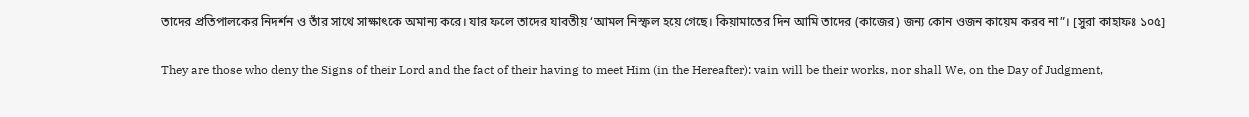তাদের প্রতিপালকের নিদর্শন ও তাঁর সাথে সাক্ষাৎকে অমান্য করে। যার ফলে তাদের যাবতীয় ‘আমল নিস্ফল হয়ে গেছে। কিয়ামাতের দিন আমি তাদের (কাজের) জন্য কোন ওজন কায়েম করব না”। [সুরা কাহাফঃ ১০৫]

They are those who deny the Signs of their Lord and the fact of their having to meet Him (in the Hereafter): vain will be their works, nor shall We, on the Day of Judgment,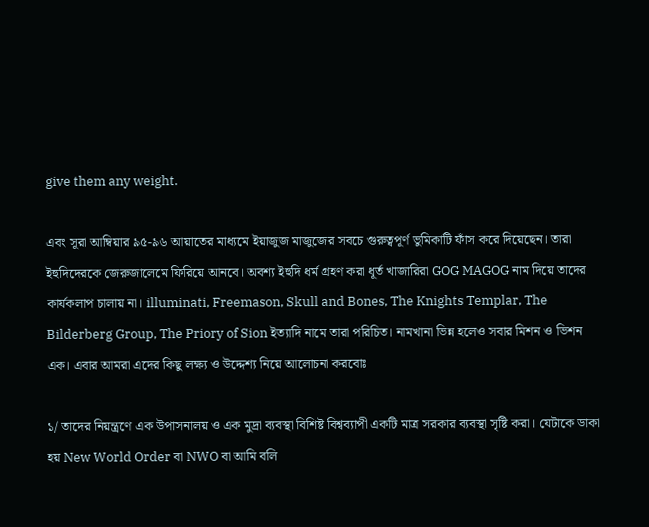give them any weight.

এবং সূরা আম্বিয়ার ৯৫-৯৬ আয়াতের মাধ্যমে ইয়াজুজ মাজুজের সবচে গুরুত্বপূর্ণ ভুমিকাটি ফাঁস করে দিয়েছেন। তারা ইহুদিদেরকে জেরুজালেমে ফিরিয়ে আনবে। অবশ্য ইহুদি ধর্ম গ্রহণ করা ধূর্ত খাজারিরা GOG MAGOG নাম দিয়ে তাদের কার্যকলাপ চালায় না। illuminati, Freemason, Skull and Bones, The Knights Templar, The Bilderberg Group, The Priory of Sion ইত্যাদি নামে তারা পরিচিত। নামখানা ভিন্ন হলেও সবার মিশন ও ভিশন এক। এবার আমরা এদের কিছু লক্ষ্য ও উদ্দেশ্য নিয়ে আলোচনা করবোঃ

১/ তাদের নিয়ন্ত্রণে এক উপাসনালয় ও এক মুদ্রা ব্যবস্থা বিশিষ্ট বিশ্বব্যাপী একটি মাত্র সরকার ব্যবস্থা সৃষ্টি করা। যেটাকে ডাকা হয় New World Order বা NWO বা আমি বলি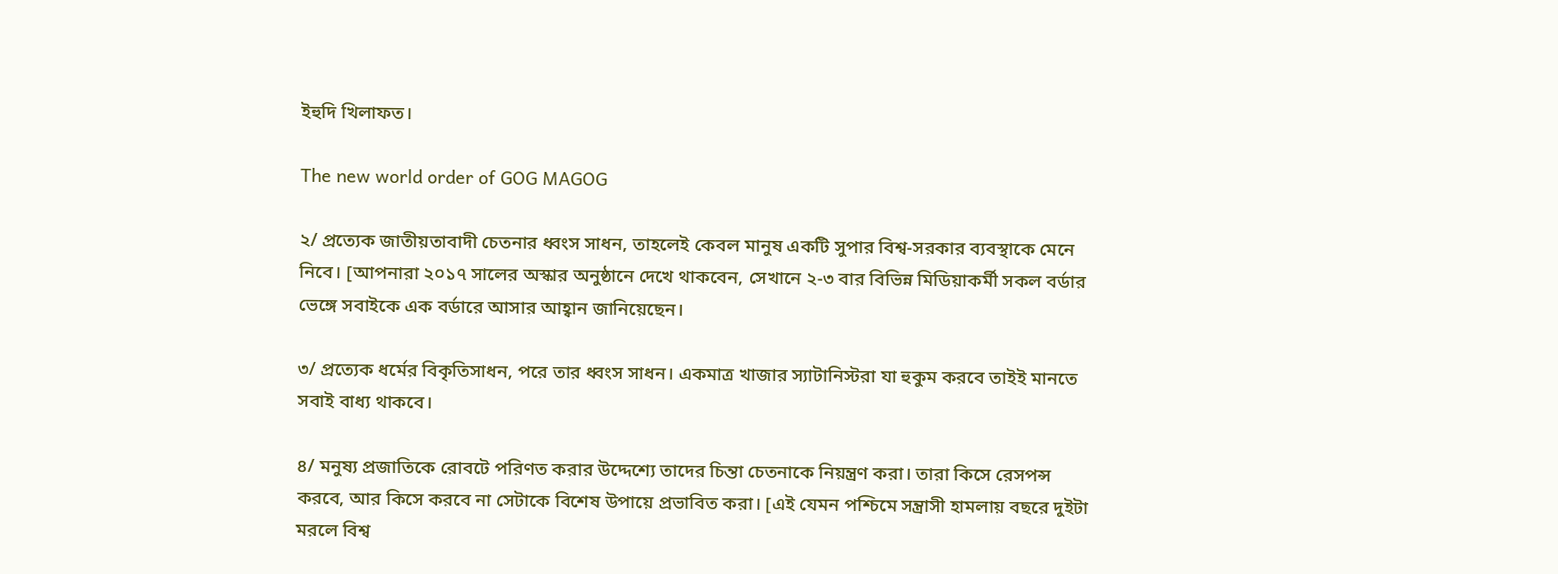ইহুদি খিলাফত।

The new world order of GOG MAGOG

২/ প্রত্যেক জাতীয়তাবাদী চেতনার ধ্বংস সাধন, তাহলেই কেবল মানুষ একটি সুপার বিশ্ব-সরকার ব্যবস্থাকে মেনে নিবে। [আপনারা ২০১৭ সালের অস্কার অনুষ্ঠানে দেখে থাকবেন, সেখানে ২-৩ বার বিভিন্ন মিডিয়াকর্মী সকল বর্ডার ভেঙ্গে সবাইকে এক বর্ডারে আসার আহ্বান জানিয়েছেন।

৩/ প্রত্যেক ধর্মের বিকৃতিসাধন, পরে তার ধ্বংস সাধন। একমাত্র খাজার স্যাটানিস্টরা যা হুকুম করবে তাইই মানতে সবাই বাধ্য থাকবে।

৪/ মনুষ্য প্রজাতিকে রোবটে পরিণত করার উদ্দেশ্যে তাদের চিন্তা চেতনাকে নিয়ন্ত্রণ করা। তারা কিসে রেসপন্স করবে, আর কিসে করবে না সেটাকে বিশেষ উপায়ে প্রভাবিত করা। [এই যেমন পশ্চিমে সন্ত্রাসী হামলায় বছরে দুইটা মরলে বিশ্ব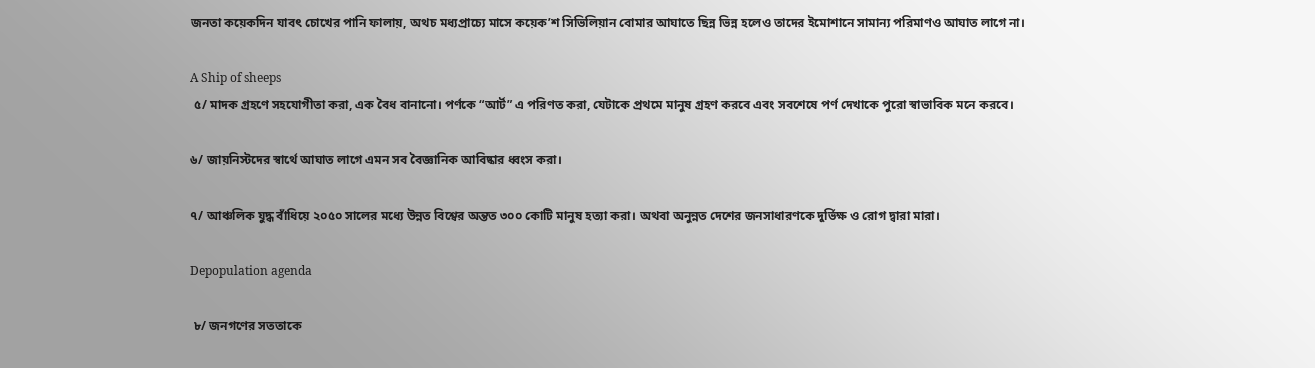জনতা কয়েকদিন যাবৎ চোখের পানি ফালায়, অথচ মধ্যপ্রাচ্যে মাসে কয়েক’শ সিভিলিয়ান বোমার আঘাতে ছিন্ন ভিন্ন হলেও তাদের ইমোশানে সামান্য পরিমাণও আঘাত লাগে না।

A Ship of sheeps
 ৫/ মাদক গ্রহণে সহযোগীতা করা, এক বৈধ বানানো। পর্ণকে “আর্ট” এ পরিণত করা, যেটাকে প্রথমে মানুষ গ্রহণ করবে এবং সবশেষে পর্ণ দেখাকে পুরো স্বাভাবিক মনে করবে।

৬/ জায়নিস্টদের স্বার্থে আঘাত লাগে এমন সব বৈজ্ঞানিক আবিষ্কার ধ্বংস করা।

৭/ আঞ্চলিক যুদ্ধ বাঁধিয়ে ২০৫০ সালের মধ্যে উন্নত বিশ্বের অন্তত ৩০০ কোটি মানুষ হত্যা করা। অথবা অনুন্নত দেশের জনসাধারণকে দুর্ভিক্ষ ও রোগ দ্বারা মারা।

Depopulation agenda

 ৮/ জনগণের সততাকে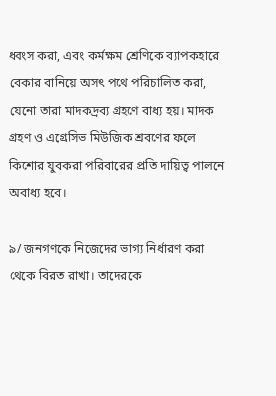ধ্বংস করা, এবং কর্মক্ষম শ্রেণিকে ব্যাপকহারে বেকার বানিয়ে অসৎ পথে পরিচালিত করা, যেনো তারা মাদকদ্রব্য গ্রহণে বাধ্য হয়। মাদক গ্রহণ ও এগ্রেসিভ মিউজিক শ্রবণের ফলে কিশোর যুবকরা পরিবারের প্রতি দায়িত্ব পালনে অবাধ্য হবে।

৯/ জনগণকে নিজেদের ভাগ্য নির্ধারণ করা থেকে বিরত রাখা। তাদেরকে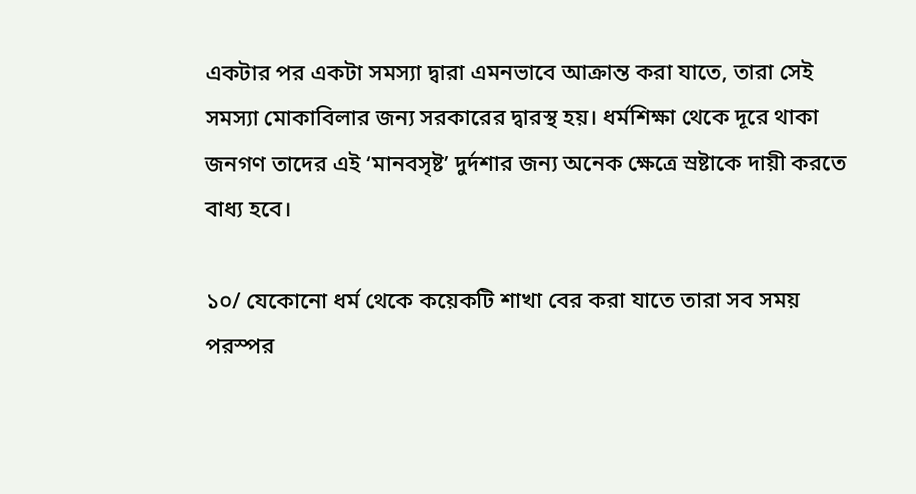একটার পর একটা সমস্যা দ্বারা এমনভাবে আক্রান্ত করা যাতে, তারা সেই সমস্যা মোকাবিলার জন্য সরকারের দ্বারস্থ হয়। ধর্মশিক্ষা থেকে দূরে থাকা জনগণ তাদের এই ‘মানবসৃষ্ট’ দুর্দশার জন্য অনেক ক্ষেত্রে স্রষ্টাকে দায়ী করতে বাধ্য হবে।

১০/ যেকোনো ধর্ম থেকে কয়েকটি শাখা বের করা যাতে তারা সব সময় পরস্পর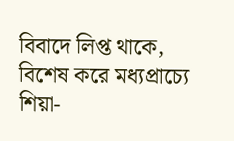বিবাদে লিপ্ত থাকে, বিশেষ করে মধ্যপ্রাচ্যে শিয়া-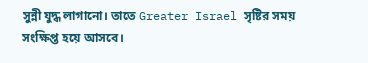সুন্নী যুদ্ধ লাগানো। তাতে Greater Israel সৃষ্টির সময় সংক্ষিপ্ত হয়ে আসবে।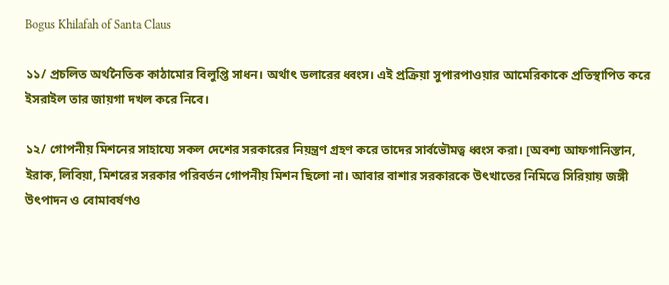Bogus Khilafah of Santa Claus

১১/ প্রচলিত অর্থনৈতিক কাঠামোর বিলুপ্তি সাধন। অর্থাৎ ডলারের ধ্বংস। এই প্রক্রিয়া সুপারপাওয়ার আমেরিকাকে প্রতিস্থাপিত করে ইসরাইল তার জায়গা দখল করে নিবে।

১২/ গোপনীয় মিশনের সাহায্যে সকল দেশের সরকারের নিয়ন্ত্রণ গ্রহণ করে তাদের সার্বভৌমত্ব ধ্বংস করা। [অবশ্য আফগানিস্তান, ইরাক, লিবিয়া, মিশরের সরকার পরিবর্তন গোপনীয় মিশন ছিলো না। আবার বাশার সরকারকে উৎখাতের নিমিত্তে সিরিয়ায় জঙ্গী উৎপাদন ও বোমাবর্ষণও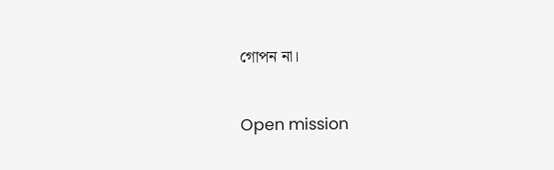গোপন না।

Open mission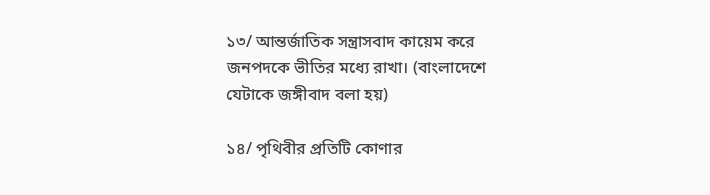১৩/ আন্তর্জাতিক সন্ত্রাসবাদ কায়েম করে জনপদকে ভীতির মধ্যে রাখা। (বাংলাদেশে যেটাকে জঙ্গীবাদ বলা হয়)

১৪/ পৃথিবীর প্রতিটি কোণার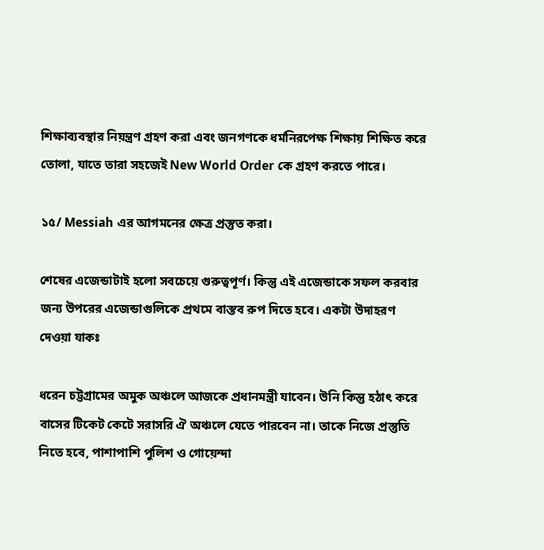শিক্ষাব্যবস্থার নিয়ন্ত্রণ গ্রহণ করা এবং জনগণকে ধর্মনিরপেক্ষ শিক্ষায় শিক্ষিত করে তোলা, যাতে তারা সহজেই New World Order কে গ্রহণ করতে পারে।

১৫/ Messiah এর আগমনের ক্ষেত্র প্রস্তুত করা।

শেষের এজেন্ডাটাই হলো সবচেয়ে গুরুত্বপূর্ণ। কিন্তু এই এজেন্ডাকে সফল করবার জন্য উপরের এজেন্ডাগুলিকে প্রথমে বাস্তব রুপ দিতে হবে। একটা উদাহরণ দেওয়া যাকঃ

ধরেন চট্টগ্রামের অমুক অঞ্চলে আজকে প্রধানমন্ত্রী যাবেন। উনি কিন্তু হঠাৎ করে বাসের টিকেট কেটে সরাসরি ঐ অঞ্চলে যেতে পারবেন না। তাকে নিজে প্রস্তুতি নিতে হবে, পাশাপাশি পুলিশ ও গোয়েন্দা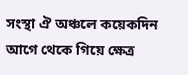সংস্থা ঐ অঞ্চলে কয়েকদিন আগে থেকে গিয়ে ক্ষেত্র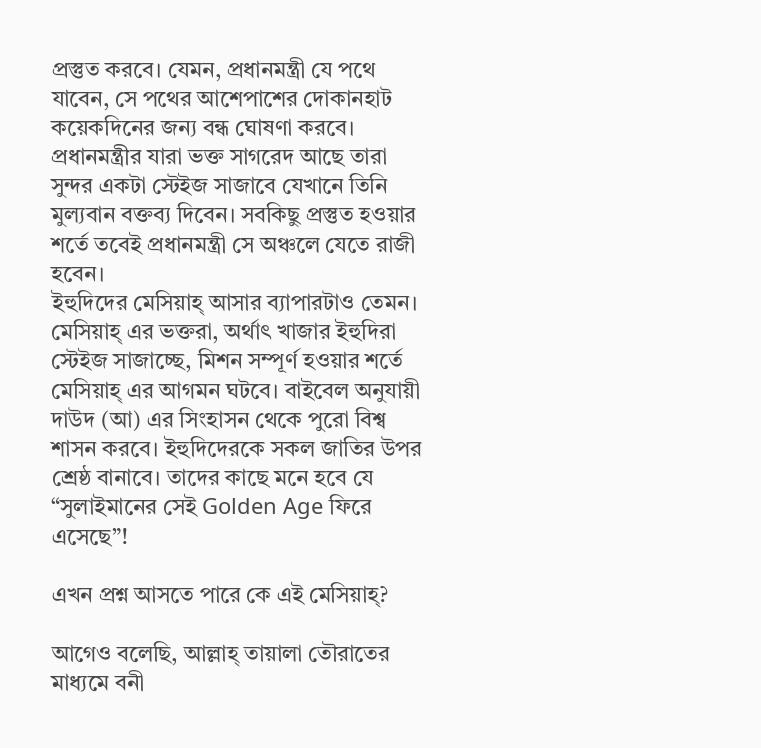প্রস্তুত করবে। যেমন, প্রধানমন্ত্রী যে পথে যাবেন, সে পথের আশেপাশের দোকানহাট কয়েকদিনের জন্য বন্ধ ঘোষণা করবে। প্রধানমন্ত্রীর যারা ভক্ত সাগরেদ আছে তারা সুন্দর একটা স্টেইজ সাজাবে যেখানে তিনি মুল্যবান বক্তব্য দিবেন। সবকিছু প্রস্তুত হওয়ার শর্তে তবেই প্রধানমন্ত্রী সে অঞ্চলে যেতে রাজী হবেন।
ইহুদিদের মেসিয়াহ্‌ আসার ব্যাপারটাও তেমন। মেসিয়াহ্‌ এর ভক্তরা, অর্থাৎ খাজার ইহুদিরা স্টেইজ সাজাচ্ছে, মিশন সম্পূর্ণ হওয়ার শর্তে মেসিয়াহ্‌ এর আগমন ঘটবে। বাইবেল অনুযায়ী দাউদ (আ) এর সিংহাসন থেকে পুরো বিশ্ব শাসন করবে। ইহুদিদেরকে সকল জাতির উপর শ্রেষ্ঠ বানাবে। তাদের কাছে মনে হবে যে “সুলাইমানের সেই Golden Age ফিরে এসেছে”!

এখন প্রশ্ন আসতে পারে কে এই মেসিয়াহ্‌?

আগেও বলেছি, আল্লাহ্‌ তায়ালা তৌরাতের মাধ্যমে বনী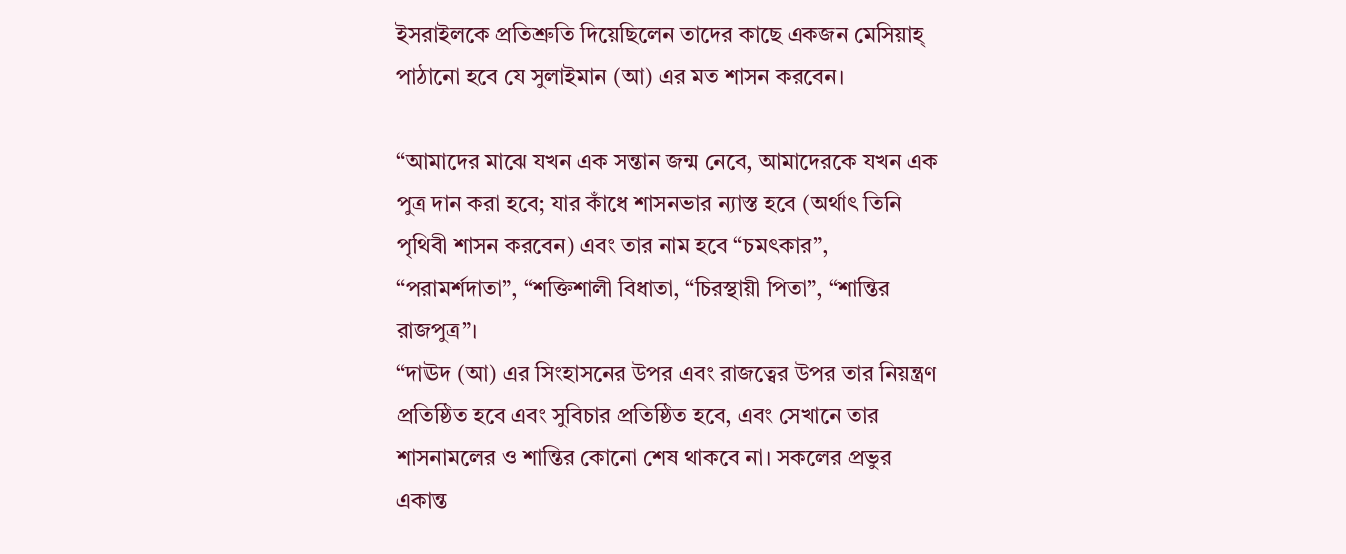ইসরাইলকে প্রতিশ্রুতি দিয়েছিলেন তাদের কাছে একজন মেসিয়াহ্‌ পাঠানো হবে যে সুলাইমান (আ) এর মত শাসন করবেন।

“আমাদের মাঝে যখন এক সন্তান জন্ম নেবে, আমাদেরকে যখন এক পুত্র দান করা হবে; যার কাঁধে শাসনভার ন্যাস্ত হবে (অর্থাৎ তিনি পৃথিবী শাসন করবেন) এবং তার নাম হবে “চমৎকার”, “পরামর্শদাতা”, “শক্তিশালী বিধাতা, “চিরস্থায়ী পিতা”, “শান্তির রাজপুত্র”।
“দাঊদ (আ) এর সিংহাসনের উপর এবং রাজত্বের উপর তার নিয়ন্ত্রণ প্রতিষ্ঠিত হবে এবং সুবিচার প্রতিষ্ঠিত হবে, এবং সেখানে তার শাসনামলের ও শান্তির কোনো শেষ থাকবে না। সকলের প্রভুর একান্ত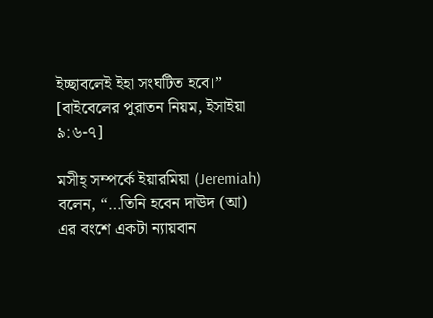ইচ্ছাবলেই ইহা সংঘটিত হবে।” [বাইবেলের পুরাতন নিয়ম, ইসাইয়া ৯:৬-৭]

মসীহ্‌ সম্পর্কে ইয়ারমিয়া (Jeremiah) বলেন, “…তিনি হবেন দাঊদ (আ) এর বংশে একটা ন্যায়বান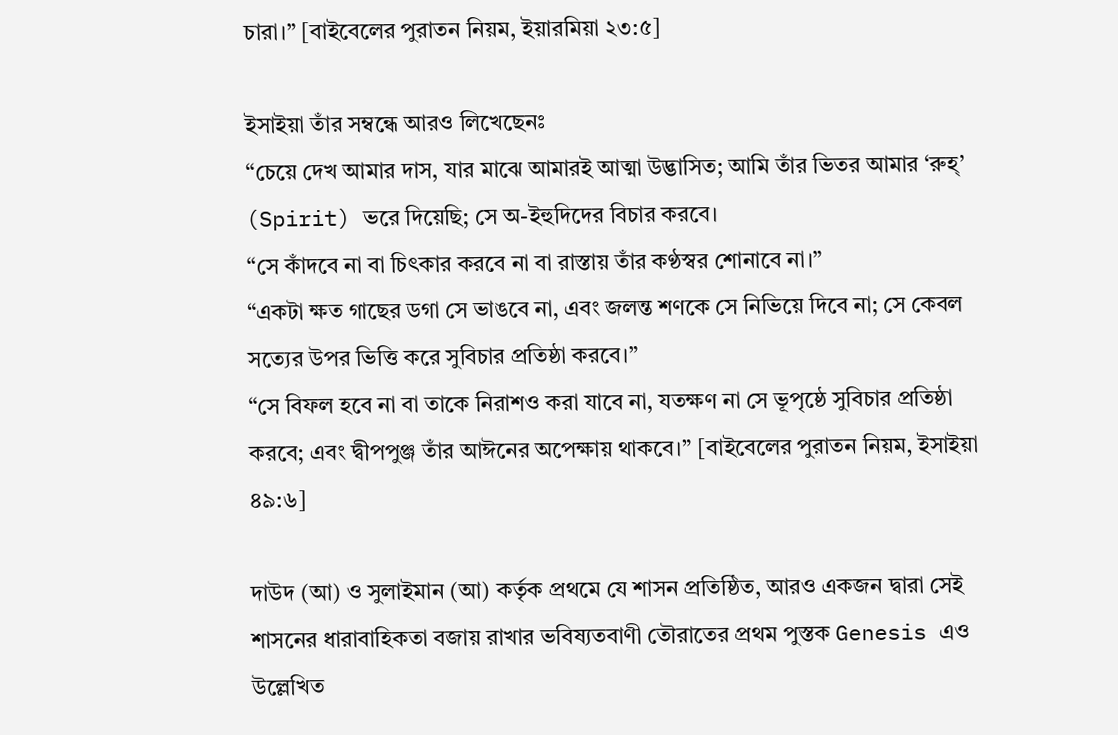চারা।” [বাইবেলের পুরাতন নিয়ম, ইয়ারমিয়া ২৩:৫]

ইসাইয়া তাঁর সম্বন্ধে আরও লিখেছেনঃ
“চেয়ে দেখ আমার দাস, যার মাঝে আমারই আত্মা উদ্ভাসিত; আমি তাঁর ভিতর আমার ‘রুহ্‌’ (Spirit) ভরে দিয়েছি; সে অ-ইহুদিদের বিচার করবে।
“সে কাঁদবে না বা চিৎকার করবে না বা রাস্তায় তাঁর কণ্ঠস্বর শোনাবে না।”
“একটা ক্ষত গাছের ডগা সে ভাঙবে না, এবং জলন্ত শণকে সে নিভিয়ে দিবে না; সে কেবল সত্যের উপর ভিত্তি করে সুবিচার প্রতিষ্ঠা করবে।”
“সে বিফল হবে না বা তাকে নিরাশও করা যাবে না, যতক্ষণ না সে ভূপৃষ্ঠে সুবিচার প্রতিষ্ঠা করবে; এবং দ্বীপপুঞ্জ তাঁর আঈনের অপেক্ষায় থাকবে।” [বাইবেলের পুরাতন নিয়ম, ইসাইয়া ৪৯:৬]

দাউদ (আ) ও সুলাইমান (আ) কর্তৃক প্রথমে যে শাসন প্রতিষ্ঠিত, আরও একজন দ্বারা সেই শাসনের ধারাবাহিকতা বজায় রাখার ভবিষ্যতবাণী তৌরাতের প্রথম পুস্তক Genesis এও উল্লেখিত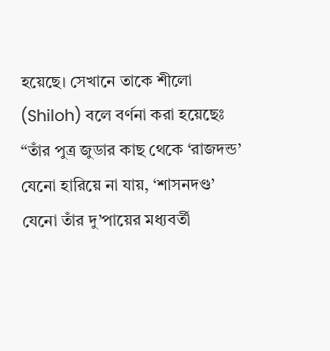হয়েছে। সেখানে তাকে শীলো (Shiloh) বলে বর্ণনা করা হয়েছেঃ
“তাঁর পুত্র জুডার কাছ থেকে ‘রাজদন্ড’ যেনো হারিয়ে না যায়, ‘শাসনদণ্ড’ যেনো তাঁর দু’পায়ের মধ্যবর্তী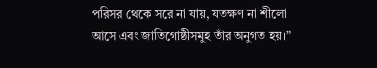পরিসর থেকে সরে না যায়, যতক্ষণ না শীলো আসে এবং জাতিগোষ্ঠীসমুহ তাঁর অনুগত হয়।”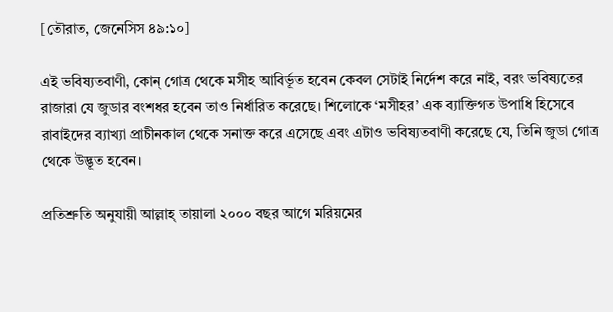[তৌরাত, জেনেসিস ৪৯:১০]

এই ভবিষ্যতবাণী, কোন্‌ গোত্র থেকে মসীহ আবির্ভূত হবেন কেবল সেটাই নির্দেশ করে নাই, বরং ভবিষ্যতের রাজারা যে জুডার বংশধর হবেন তাও নির্ধারিত করেছে। শিলোকে ‘মসীহর’ এক ব্যাক্তিগত উপাধি হিসেবে রাবাইদের ব্যাখ্যা প্রাচীনকাল থেকে সনাক্ত করে এসেছে এবং এটাও ভবিষ্যতবাণী করেছে যে, তিনি জুডা গোত্র থেকে উদ্ভূত হবেন।

প্রতিশ্রুতি অনুযায়ী আল্লাহ্‌ তায়ালা ২০০০ বছর আগে মরিয়মের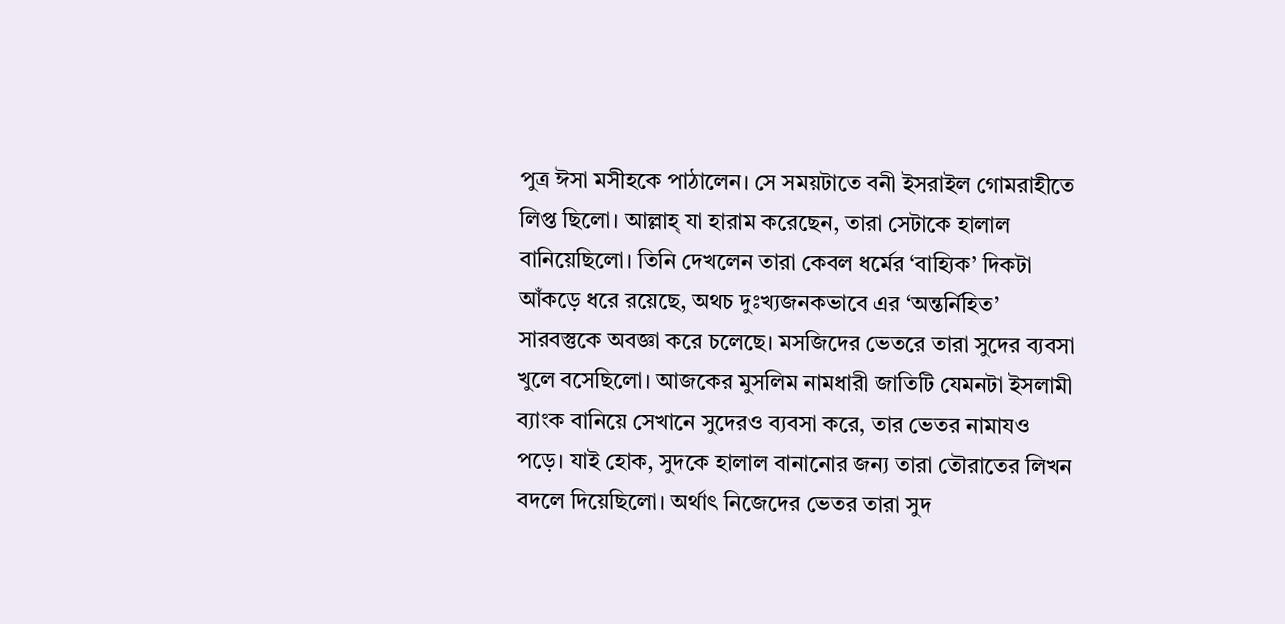পুত্র ঈসা মসীহকে পাঠালেন। সে সময়টাতে বনী ইসরাইল গোমরাহীতে লিপ্ত ছিলো। আল্লাহ্‌ যা হারাম করেছেন, তারা সেটাকে হালাল বানিয়েছিলো। তিনি দেখলেন তারা কেবল ধর্মের ‘বাহ্যিক’ দিকটা আঁকড়ে ধরে রয়েছে, অথচ দুঃখ্যজনকভাবে এর ‘অন্তর্নিহিত’ সারবস্তুকে অবজ্ঞা করে চলেছে। মসজিদের ভেতরে তারা সুদের ব্যবসা খুলে বসেছিলো। আজকের মুসলিম নামধারী জাতিটি যেমনটা ইসলামী ব্যাংক বানিয়ে সেখানে সুদেরও ব্যবসা করে, তার ভেতর নামাযও পড়ে। যাই হোক, সুদকে হালাল বানানোর জন্য তারা তৌরাতের লিখন বদলে দিয়েছিলো। অর্থাৎ নিজেদের ভেতর তারা সুদ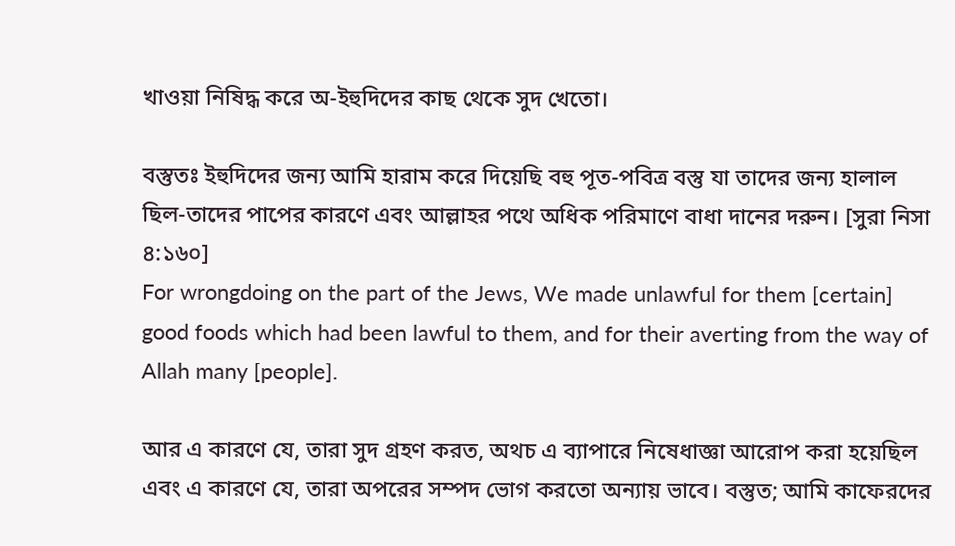খাওয়া নিষিদ্ধ করে অ-ইহুদিদের কাছ থেকে সুদ খেতো।

বস্তুতঃ ইহুদিদের জন্য আমি হারাম করে দিয়েছি বহু পূত-পবিত্র বস্তু যা তাদের জন্য হালাল ছিল-তাদের পাপের কারণে এবং আল্লাহর পথে অধিক পরিমাণে বাধা দানের দরুন। [সুরা নিসা ৪:১৬০]
For wrongdoing on the part of the Jews, We made unlawful for them [certain] good foods which had been lawful to them, and for their averting from the way of Allah many [people].

আর এ কারণে যে, তারা সুদ গ্রহণ করত, অথচ এ ব্যাপারে নিষেধাজ্ঞা আরোপ করা হয়েছিল এবং এ কারণে যে, তারা অপরের সম্পদ ভোগ করতো অন্যায় ভাবে। বস্তুত; আমি কাফেরদের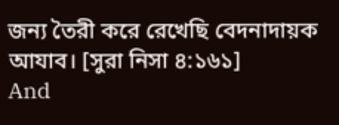জন্য তৈরী করে রেখেছি বেদনাদায়ক আযাব। [সুরা নিসা ৪:১৬১]
And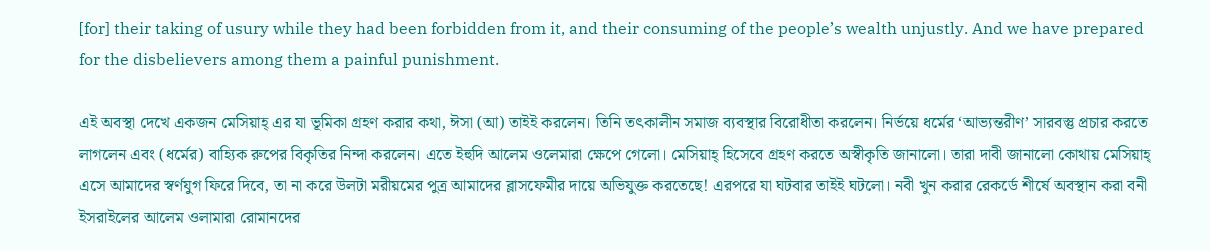[for] their taking of usury while they had been forbidden from it, and their consuming of the people’s wealth unjustly. And we have prepared for the disbelievers among them a painful punishment.

এই অবস্থা দেখে একজন মেসিয়াহ্‌ এর যা ভূমিকা গ্রহণ করার কথা, ঈসা (আ) তাইই করলেন। তিনি তৎকালীন সমাজ ব্যবস্থার বিরোধীতা করলেন। নির্ভয়ে ধর্মের ‘আভ্যন্তরীণ’ সারবস্তু প্রচার করতে লাগলেন এবং (ধর্মের) বাহ্যিক রুপের বিকৃতির নিন্দা করলেন। এতে ইহুদি আলেম ওলেমারা ক্ষেপে গেলো। মেসিয়াহ্‌ হিসেবে গ্রহণ করতে অস্বীকৃতি জানালো। তারা দাবী জানালো কোথায় মেসিয়াহ্‌ এসে আমাদের স্বর্ণযুগ ফিরে দিবে, তা না করে উলটা মরীয়মের পুত্র আমাদের ব্লাসফেমীর দায়ে অভিযুক্ত করতেছে! এরপরে যা ঘটবার তাইই ঘটলো। নবী খুন করার রেকর্ডে শীর্ষে অবস্থান করা বনী ইসরাইলের আলেম ওলামারা রোমানদের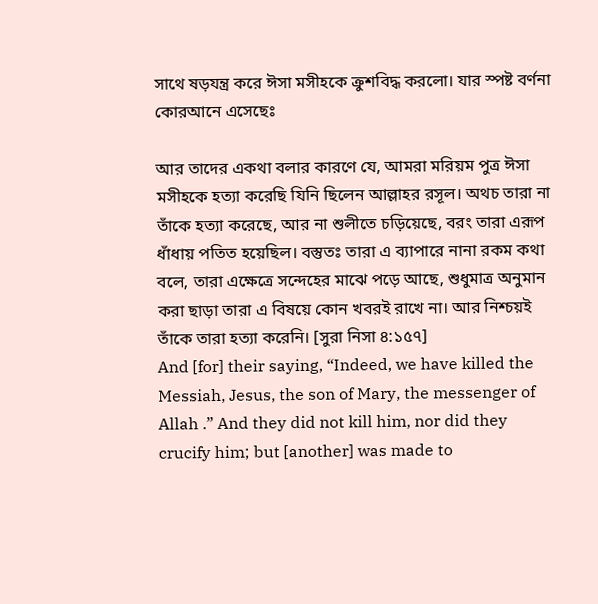সাথে ষড়যন্ত্র করে ঈসা মসীহকে ক্রুশবিদ্ধ করলো। যার স্পষ্ট বর্ণনা কোরআনে এসেছেঃ

আর তাদের একথা বলার কারণে যে, আমরা মরিয়ম পুত্র ঈসা মসীহকে হত্যা করেছি যিনি ছিলেন আল্লাহর রসূল। অথচ তারা না তাঁকে হত্যা করেছে, আর না শুলীতে চড়িয়েছে, বরং তারা এরূপ ধাঁধায় পতিত হয়েছিল। বস্তুতঃ তারা এ ব্যাপারে নানা রকম কথা বলে, তারা এক্ষেত্রে সন্দেহের মাঝে পড়ে আছে, শুধুমাত্র অনুমান করা ছাড়া তারা এ বিষয়ে কোন খবরই রাখে না। আর নিশ্চয়ই তাঁকে তারা হত্যা করেনি। [সুরা নিসা ৪:১৫৭]
And [for] their saying, “Indeed, we have killed the Messiah, Jesus, the son of Mary, the messenger of Allah .” And they did not kill him, nor did they crucify him; but [another] was made to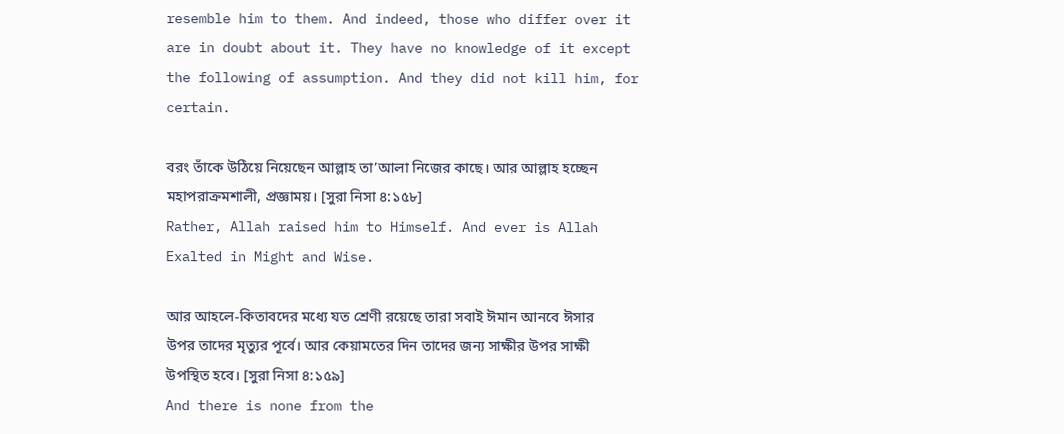resemble him to them. And indeed, those who differ over it are in doubt about it. They have no knowledge of it except the following of assumption. And they did not kill him, for certain.

বরং তাঁকে উঠিয়ে নিয়েছেন আল্লাহ তা’আলা নিজের কাছে। আর আল্লাহ হচ্ছেন মহাপরাক্রমশালী, প্রজ্ঞাময়। [সুরা নিসা ৪:১৫৮]
Rather, Allah raised him to Himself. And ever is Allah Exalted in Might and Wise.

আর আহলে-কিতাবদের মধ্যে যত শ্রেণী রয়েছে তারা সবাই ঈমান আনবে ঈসার উপর তাদের মৃত্যুর পূর্বে। আর কেয়ামতের দিন তাদের জন্য সাক্ষীর উপর সাক্ষী উপস্থিত হবে। [সুরা নিসা ৪:১৫৯]
And there is none from the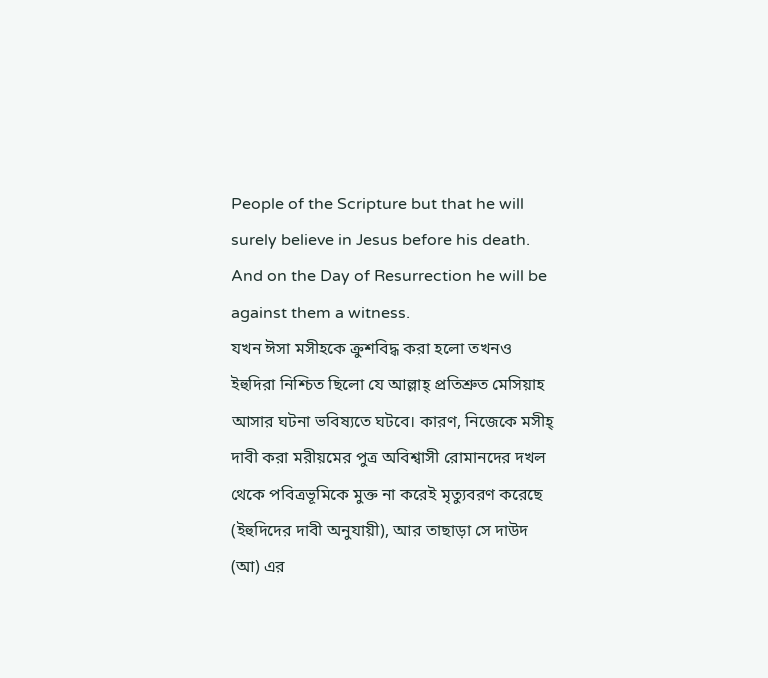People of the Scripture but that he will surely believe in Jesus before his death. And on the Day of Resurrection he will be against them a witness.
যখন ঈসা মসীহকে ক্রুশবিদ্ধ করা হলো তখনও ইহুদিরা নিশ্চিত ছিলো যে আল্লাহ্‌ প্রতিশ্রুত মেসিয়াহ আসার ঘটনা ভবিষ্যতে ঘটবে। কারণ, নিজেকে মসীহ্‌ দাবী করা মরীয়মের পুত্র অবিশ্বাসী রোমানদের দখল থেকে পবিত্রভূমিকে মুক্ত না করেই মৃত্যুবরণ করেছে (ইহুদিদের দাবী অনুযায়ী), আর তাছাড়া সে দাউদ (আ) এর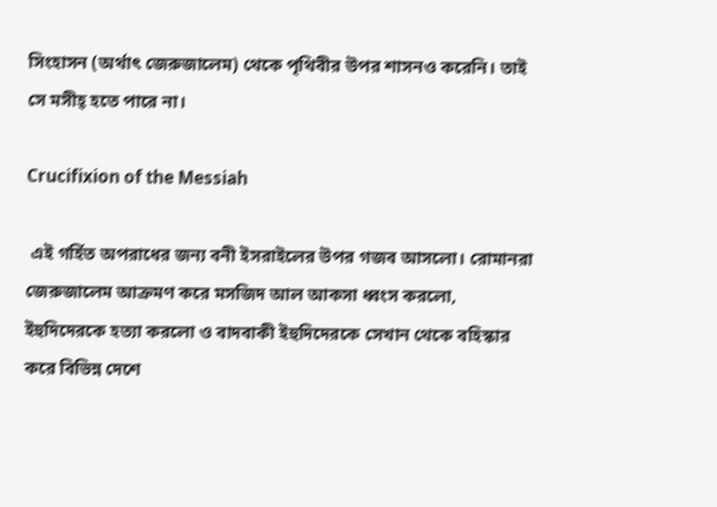সিংহাসন (অর্থাৎ জেরুজালেম) থেকে পৃথিবীর উপর শাসনও করেনি। তাই সে মসীহ্‌ হতে পারে না।

Crucifixion of the Messiah

 এই গর্হিত অপরাধের জন্য বনী ইসরাইলের উপর গজব আসলো। রোমানরা জেরুজালেম আক্রমণ করে মসজিদ আল আকসা ধ্বংস করলো, ইহুদিদেরকে হত্যা করলো ও বাদবাকী ইহুদিদেরকে সেখান থেকে বহিস্কার করে বিভিন্ন দেশে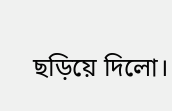ছড়িয়ে দিলো।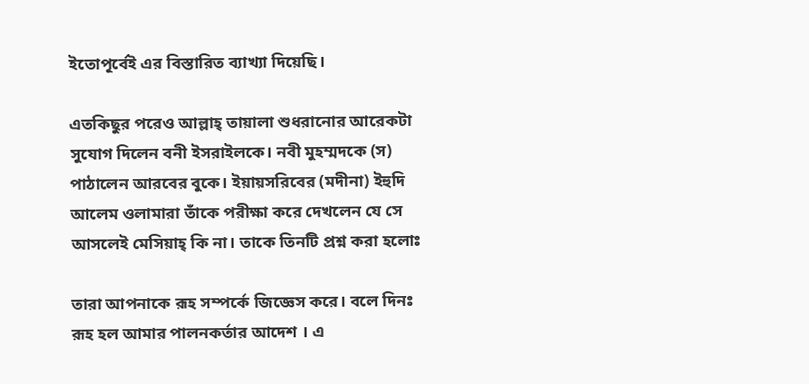ইতোপূর্বেই এর বিস্তারিত ব্যাখ্যা দিয়েছি।

এতকিছুর পরেও আল্লাহ্‌ তায়ালা শুধরানোর আরেকটা সুযোগ দিলেন বনী ইসরাইলকে। নবী মুহম্মদকে (স) পাঠালেন আরবের বুকে। ইয়ায়সরিবের (মদীনা) ইহুদি আলেম ওলামারা তাঁকে পরীক্ষা করে দেখলেন যে সে আসলেই মেসিয়াহ্‌ কি না। তাকে তিনটি প্রশ্ন করা হলোঃ

তারা আপনাকে রূহ সম্পর্কে জিজ্ঞেস করে। বলে দিনঃ রূহ হল আমার পালনকর্তার আদেশ । এ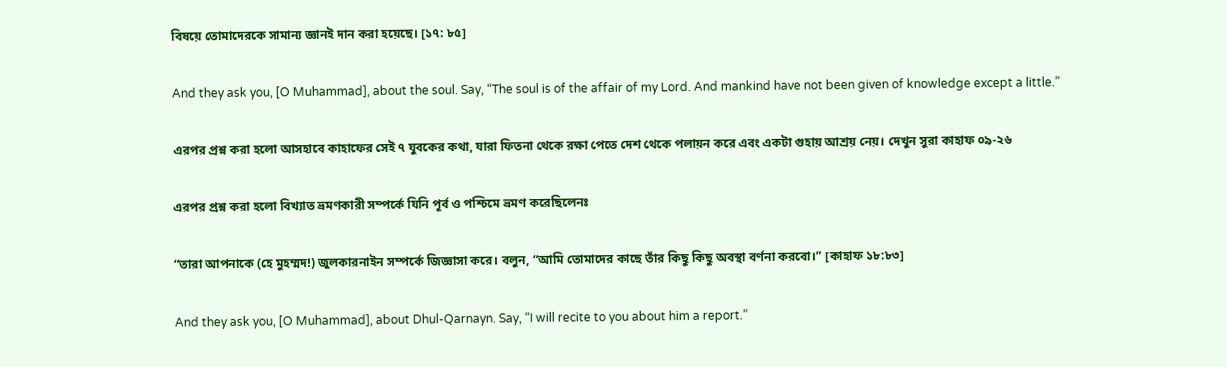বিষয়ে তোমাদেরকে সামান্য জ্ঞানই দান করা হয়েছে। [১৭: ৮৫]

And they ask you, [O Muhammad], about the soul. Say, “The soul is of the affair of my Lord. And mankind have not been given of knowledge except a little.”

এরপর প্রশ্ন করা হলো আসহাবে কাহাফের সেই ৭ যুবকের কথা, যারা ফিতনা থেকে রক্ষা পেতে দেশ থেকে পলায়ন করে এবং একটা গুহায় আশ্রয় নেয়। দেখুন সুরা কাহাফ ০৯-২৬

এরপর প্রশ্ন করা হলো বিখ্যাত ভ্রমণকারী সম্পর্কে যিনি পূর্ব ও পশ্চিমে ভ্রমণ করেছিলেনঃ

“তারা আপনাকে (হে মুহম্মদ!) জুলকারনাইন সম্পর্কে জিজ্ঞাসা করে। বলুন, “আমি তোমাদের কাছে তাঁর কিছু কিছু অবস্থা বর্ণনা করবো।” [কাহাফ ১৮:৮৩]

And they ask you, [O Muhammad], about Dhul-Qarnayn. Say, “I will recite to you about him a report.”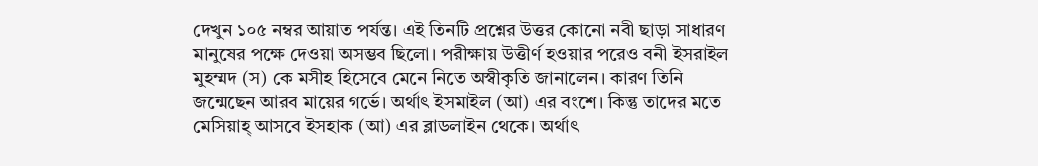দেখুন ১০৫ নম্বর আয়াত পর্যন্ত। এই তিনটি প্রশ্নের উত্তর কোনো নবী ছাড়া সাধারণ মানুষের পক্ষে দেওয়া অসম্ভব ছিলো। পরীক্ষায় উত্তীর্ণ হওয়ার পরেও বনী ইসরাইল মুহম্মদ (স) কে মসীহ হিসেবে মেনে নিতে অস্বীকৃতি জানালেন। কারণ তিনি জন্মেছেন আরব মায়ের গর্ভে। অর্থাৎ ইসমাইল (আ) এর বংশে। কিন্তু তাদের মতে মেসিয়াহ্‌ আসবে ইসহাক (আ) এর ব্লাডলাইন থেকে। অর্থাৎ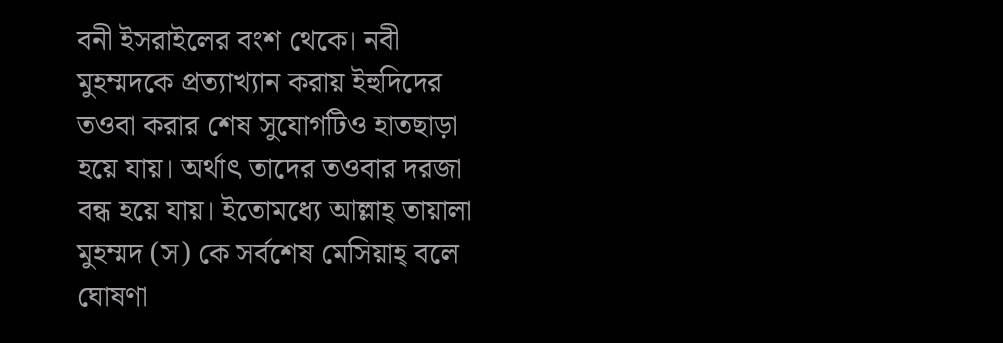বনী ইসরাইলের বংশ থেকে। নবী মুহম্মদকে প্রত্যাখ্যান করায় ইহুদিদের তওবা করার শেষ সুযোগটিও হাতছাড়া হয়ে যায়। অর্থাৎ তাদের তওবার দরজা বন্ধ হয়ে যায়। ইতোমধ্যে আল্লাহ্‌ তায়ালা মুহম্মদ (স) কে সর্বশেষ মেসিয়াহ্‌ বলে ঘোষণা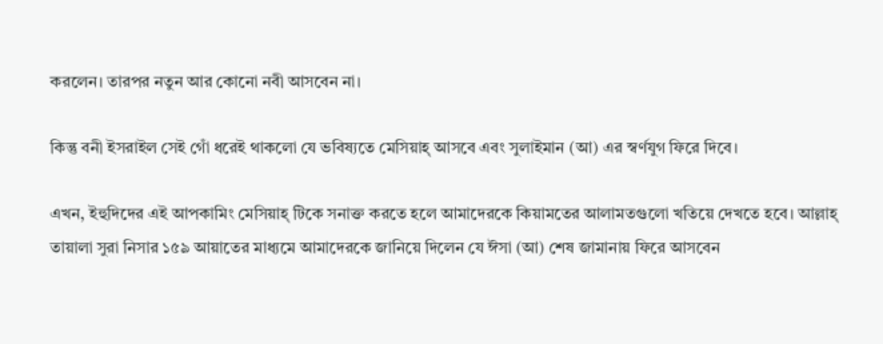করলেন। তারপর নতুন আর কোনো নবী আসবেন না।

কিন্তু বনী ইসরাইল সেই গোঁ ধরেই থাকলো যে ভবিষ্যতে মেসিয়াহ্‌ আসবে এবং সুলাইমান (আ) এর স্বর্ণযুগ ফিরে দিবে।

এখন, ইহুদিদের এই আপকামিং মেসিয়াহ্‌ টিকে সনাক্ত করতে হলে আমাদেরকে কিয়ামতের আলামতগুলো খতিয়ে দেখতে হবে। আল্লাহ্‌ তায়ালা সুরা নিসার ১৫৯ আয়াতের মাধ্যমে আমাদেরকে জানিয়ে দিলেন যে ঈসা (আ) শেষ জামানায় ফিরে আসবেন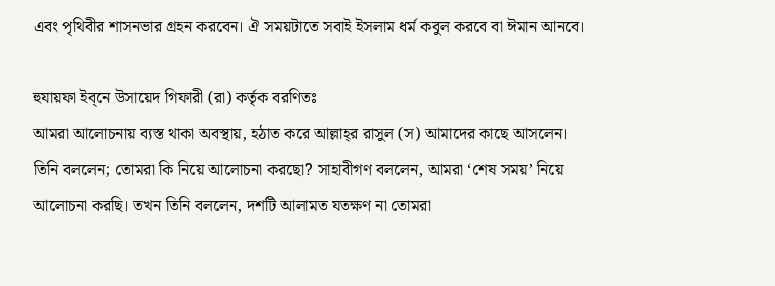এবং পৃথিবীর শাসনভার গ্রহন করবেন। ঐ সময়টাতে সবাই ইসলাম ধর্ম কবুল করবে বা ঈমান আনবে।

হুযায়ফা ইব্‌নে উসায়েদ গিফারী (রা) কর্তৃক বরণিতঃ
আমরা আলোচনায় ব্যস্ত থাকা অবস্থায়, হঠাত করে আল্লাহ্‌র রাসুল (স) আমাদের কাছে আসলেন। তিনি বললেন; তোমরা কি নিয়ে আলোচনা করছো? সাহাবীগণ বললেন, আমরা ‘শেষ সময়’ নিয়ে আলোচনা করছি। তখন তিনি বললেন, দশটি আলামত যতক্ষণ না তোমরা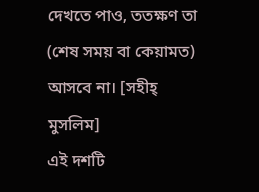দেখতে পাও, ততক্ষণ তা (শেষ সময় বা কেয়ামত) আসবে না। [সহীহ্‌ মুসলিম]
এই দশটি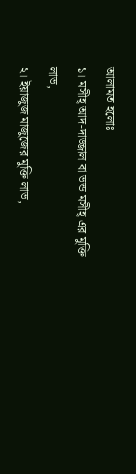আলামত হলোঃ
১। মসীহ্‌ আদ-দাজ্জাল বা ভন্ড মসীহ্‌ এর মুক্তি লাভ,
২। ইয়াজুজ মাজুজের মুক্তি লাভ,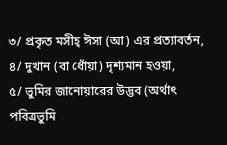৩/ প্রকৃত মসীহ্‌ ঈসা (আ) এর প্রত্যাবর্তন,
৪/ দুখান (বা ধোঁয়া) দৃশ্যমান হওয়া,
৫/ ভুমির জানোয়ারের উদ্ভব (অর্থাৎ পবিত্রভুমি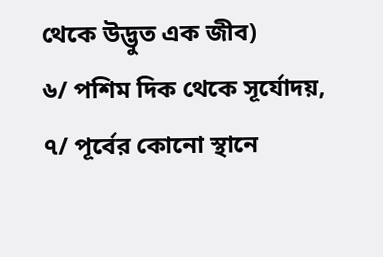থেকে উদ্ভুত এক জীব)
৬/ পশিম দিক থেকে সূর্যোদয়,
৭/ পূর্বের কোনো স্থানে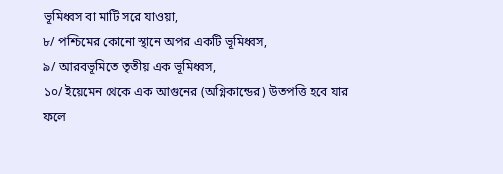ভূমিধ্বস বা মাটি সরে যাওয়া,
৮/ পশ্চিমের কোনো স্থানে অপর একটি ভূমিধ্বস,
৯/ আরবভূমিতে তৃতীয় এক ভূমিধ্বস,
১০/ ইয়েমেন থেকে এক আগুনের (অগ্নিকান্ডের) উতপত্তি হবে যার ফলে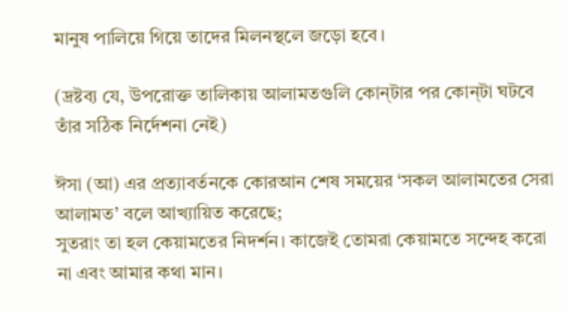মানুষ পালিয়ে গিয়ে তাদের মিলনস্থলে জড়ো হবে।

(দ্রষ্টব্য যে, উপরোক্ত তালিকায় আলামতগুলি কোন্‌টার পর কোন্‌টা ঘটবে তাঁর সঠিক নির্দেশনা নেই)

ঈসা (আ) এর প্রত্যাবর্তনকে কোরআন শেষ সময়ের ‘সকল আলামতের সেরা আলামত’ বলে আখ্যায়িত করেছে;
সুতরাং তা হল কেয়ামতের নিদর্শন। কাজেই তোমরা কেয়ামতে সন্দেহ করো না এবং আমার কথা মান।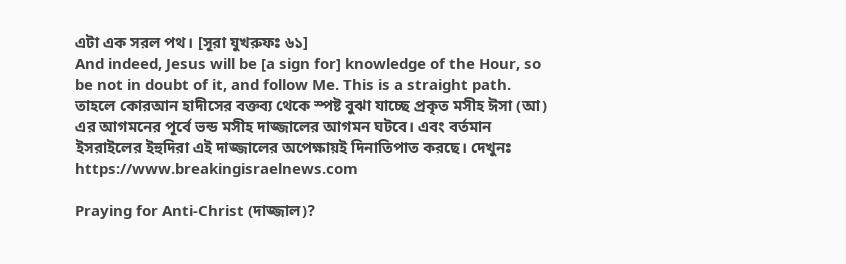এটা এক সরল পথ। [সূরা যুখরুফঃ ৬১]
And indeed, Jesus will be [a sign for] knowledge of the Hour, so be not in doubt of it, and follow Me. This is a straight path.
তাহলে কোরআন হাদীসের বক্তব্য থেকে স্পষ্ট বুঝা যাচ্ছে প্রকৃত মসীহ ঈসা (আ) এর আগমনের পূর্বে ভন্ড মসীহ দাজ্জালের আগমন ঘটবে। এবং বর্তমান ইসরাইলের ইহুদিরা এই দাজ্জালের অপেক্ষায়ই দিনাতিপাত করছে। দেখুনঃ https://www.breakingisraelnews.com

Praying for Anti-Christ (দাজ্জাল)?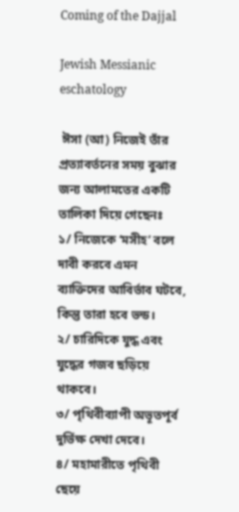Coming of the Dajjal

Jewish Messianic eschatology

 ঈসা (আ) নিজেই তাঁর প্রত্যাবর্তনের সময় বুঝার জন্য আলামতের একটি তালিকা দিয়ে গেছেনঃ
১/ নিজেকে ‘মসীহ’ বলে দাবী করবে এমন ব্যাক্তিদের আবির্ভাব ঘটবে, কিন্তু তারা হবে ভন্ড।
২/ চারিদিকে যুদ্ধ এবং যুদ্ধের গজব ছড়িয়ে থাকবে।
৩/ পৃথিবীব্যাপী অভূতপূর্ব দুর্ভিক্ষ দেখা দেবে।
৪/ মহামারীতে পৃথিবী ছেয়ে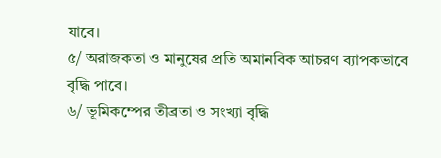যাবে।
৫/ অরাজকতা ও মানুষের প্রতি অমানবিক আচরণ ব্যাপকভাবে বৃদ্ধি পাবে।
৬/ ভূমিকম্পের তীব্রতা ও সংখ্যা বৃদ্ধি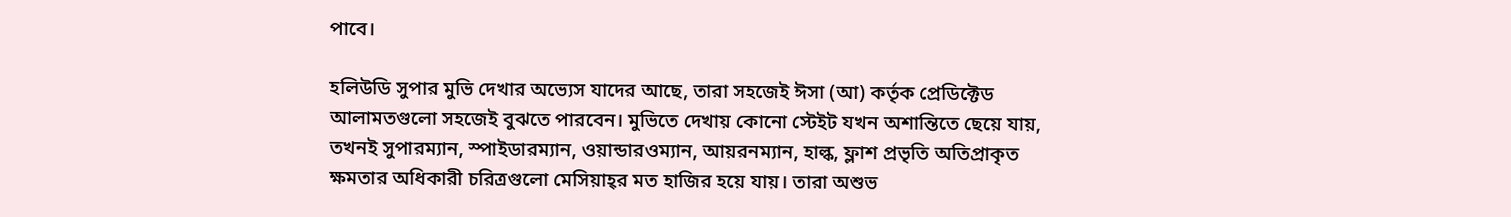পাবে।

হলিউডি সুপার মুভি দেখার অভ্যেস যাদের আছে, তারা সহজেই ঈসা (আ) কর্তৃক প্রেডিক্টেড আলামতগুলো সহজেই বুঝতে পারবেন। মুভিতে দেখায় কোনো স্টেইট যখন অশান্তিতে ছেয়ে যায়, তখনই সুপারম্যান, স্পাইডারম্যান, ওয়ান্ডারওম্যান, আয়রনম্যান, হাল্ক, ফ্লাশ প্রভৃতি অতিপ্রাকৃত ক্ষমতার অধিকারী চরিত্রগুলো মেসিয়াহ্‌র মত হাজির হয়ে যায়। তারা অশুভ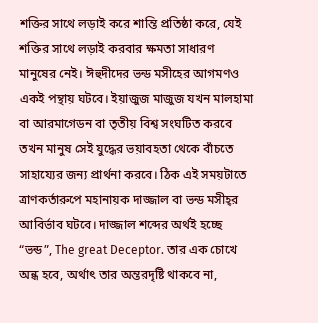শক্তির সাথে লড়াই করে শান্তি প্রতিষ্ঠা করে, যেই শক্তির সাথে লড়াই করবার ক্ষমতা সাধারণ মানুষের নেই। ঈহুদীদের ভন্ড মসীহের আগমণও একই পন্থায় ঘটবে। ইয়াজুজ মাজুজ যখন মালহামা বা আরমাগেডন বা তৃতীয় বিশ্ব সংঘটিত করবে তখন মানুষ সেই যুদ্ধের ভয়াবহতা থেকে বাঁচতে সাহায্যের জন্য প্রার্থনা করবে। ঠিক এই সময়টাতে ত্রাণকর্তারুপে মহানায়ক দাজ্জাল বা ভন্ড মসীহ্‌র আবির্ভাব ঘটবে। দাজ্জাল শব্দের অর্থই হচ্ছে “ভন্ড”, The great Deceptor. তার এক চোখে অন্ধ হবে, অর্থাৎ তার অন্তরদৃষ্টি থাকবে না,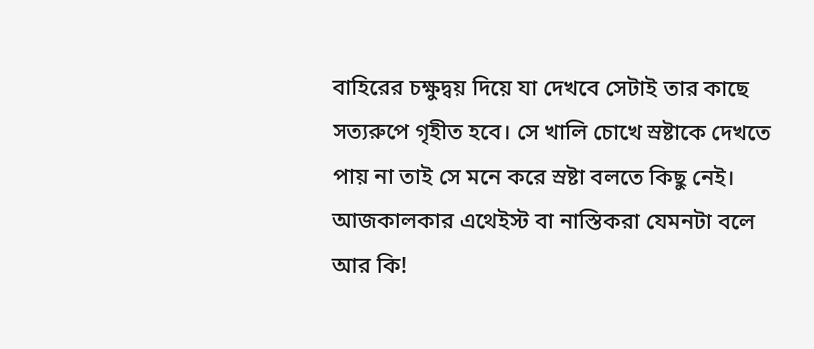বাহিরের চক্ষুদ্বয় দিয়ে যা দেখবে সেটাই তার কাছে সত্যরুপে গৃহীত হবে। সে খালি চোখে স্রষ্টাকে দেখতে পায় না তাই সে মনে করে স্রষ্টা বলতে কিছু নেই। আজকালকার এথেইস্ট বা নাস্তিকরা যেমনটা বলে আর কি!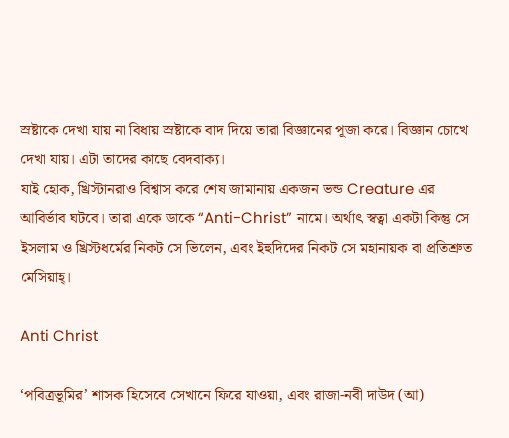স্রষ্টাকে দেখা যায় না বিধায় স্রষ্টাকে বাদ দিয়ে তারা বিজ্ঞানের পূজা করে। বিজ্ঞান চোখে দেখা যায়। এটা তাদের কাছে বেদবাক্য।
যাই হোক, খ্রিস্টানরাও বিশ্বাস করে শেষ জামানায় একজন ভন্ড Creature এর আবির্ভাব ঘটবে। তারা একে ডাকে “Anti-Christ” নামে। অর্থাৎ স্বত্বা একটা কিন্তু সে ইসলাম ও খ্রিস্টধর্মের নিকট সে ভিলেন, এবং ইহুদিদের নিকট সে মহানায়ক বা প্রতিশ্রুত মেসিয়াহ্‌।

Anti Christ

‘পবিত্রভূমির’ শাসক হিসেবে সেখানে ফিরে যাওয়া, এবং রাজা-নবী দাউদ (আ)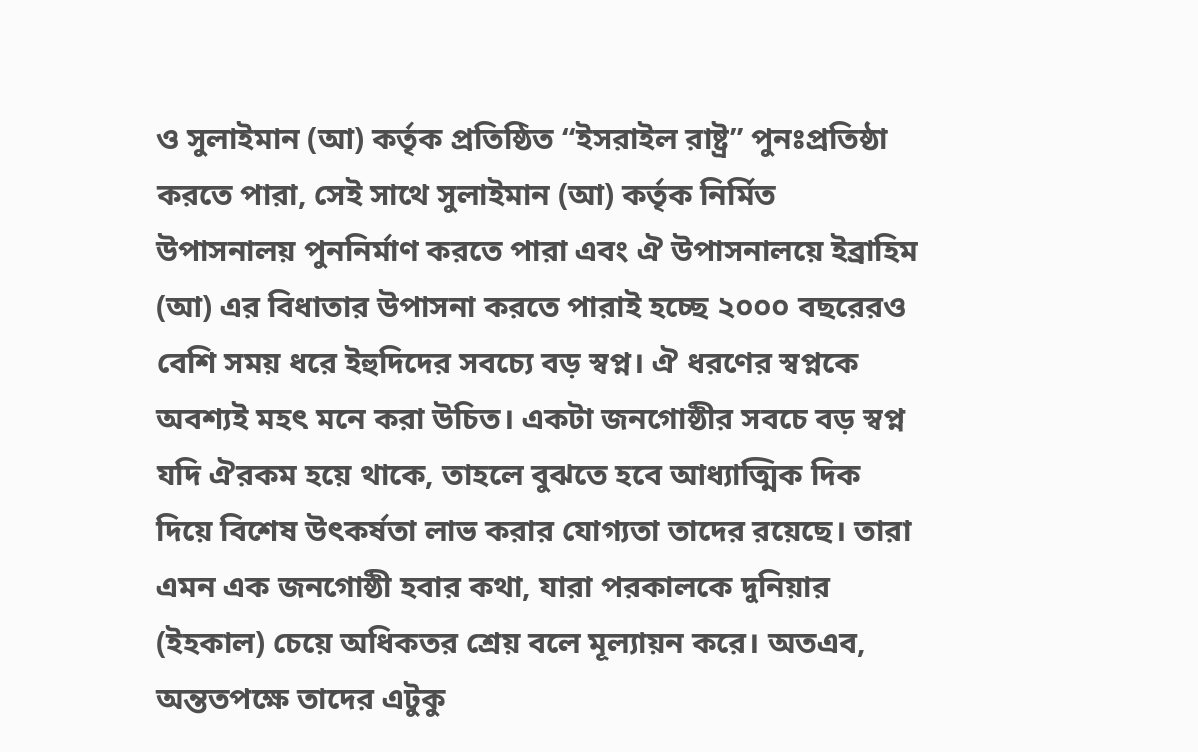ও সুলাইমান (আ) কর্তৃক প্রতিষ্ঠিত “ইসরাইল রাষ্ট্র” পুনঃপ্রতিষ্ঠা করতে পারা, সেই সাথে সুলাইমান (আ) কর্তৃক নির্মিত উপাসনালয় পুননির্মাণ করতে পারা এবং ঐ উপাসনালয়ে ইব্রাহিম (আ) এর বিধাতার উপাসনা করতে পারাই হচ্ছে ২০০০ বছরেরও বেশি সময় ধরে ইহুদিদের সবচ্যে বড় স্বপ্ন। ঐ ধরণের স্বপ্নকে অবশ্যই মহৎ মনে করা উচিত। একটা জনগোষ্ঠীর সবচে বড় স্বপ্ন যদি ঐরকম হয়ে থাকে, তাহলে বুঝতে হবে আধ্যাত্মিক দিক দিয়ে বিশেষ উৎকর্ষতা লাভ করার যোগ্যতা তাদের রয়েছে। তারা এমন এক জনগোষ্ঠী হবার কথা, যারা পরকালকে দুনিয়ার (ইহকাল) চেয়ে অধিকতর শ্রেয় বলে মূল্যায়ন করে। অতএব, অন্ততপক্ষে তাদের এটুকু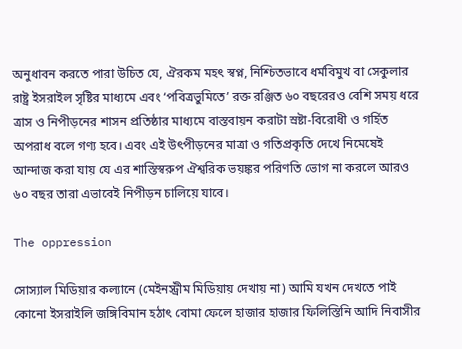অনুধাবন করতে পারা উচিত যে, ঐরকম মহৎ স্বপ্ন, নিশ্চিতভাবে ধর্মবিমুখ বা সেকুলার রাষ্ট্র ইসরাইল সৃষ্টির মাধ্যমে এবং ‘পবিত্রভুমিতে’ রক্ত রঞ্জিত ৬০ বছরেরও বেশি সময় ধরে ত্রাস ও নিপীড়নের শাসন প্রতিষ্ঠার মাধ্যমে বাস্তবায়ন করাটা স্রষ্টা-বিরোধী ও গর্হিত অপরাধ বলে গণ্য হবে। এবং এই উৎপীড়নের মাত্রা ও গতিপ্রকৃতি দেখে নিমেষেই আন্দাজ করা যায় যে এর শাস্তিস্বরুপ ঐশ্বরিক ভয়ঙ্কর পরিণতি ভোগ না করলে আরও ৬০ বছর তারা এভাবেই নিপীড়ন চালিয়ে যাবে।

The oppression

সোস্যাল মিডিয়ার কল্যানে (মেইনস্ট্রীম মিডিয়ায় দেখায় না) আমি যখন দেখতে পাই কোনো ইসরাইলি জঙ্গিবিমান হঠাৎ বোমা ফেলে হাজার হাজার ফিলিস্তিনি আদি নিবাসীর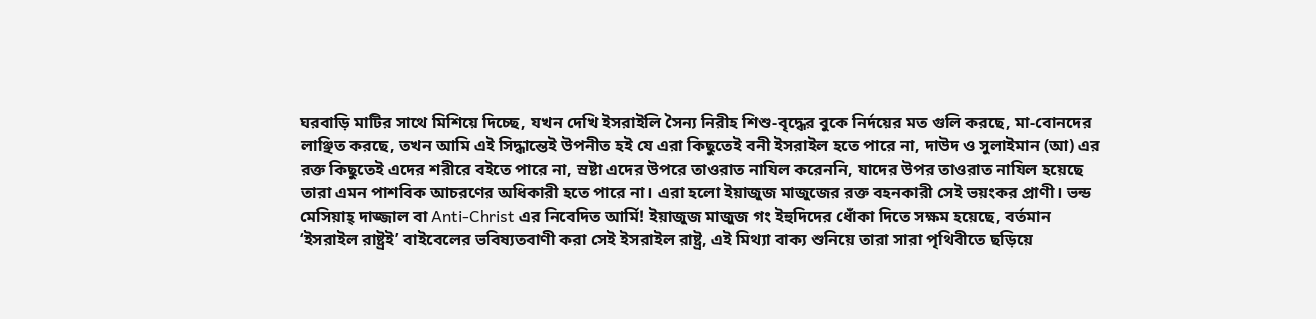ঘরবাড়ি মাটির সাথে মিশিয়ে দিচ্ছে, যখন দেখি ইসরাইলি সৈন্য নিরীহ শিশু-বৃদ্ধের বুকে নির্দয়ের মত গুলি করছে, মা-বোনদের লাঞ্ছিত করছে, তখন আমি এই সিদ্ধান্তেই উপনীত হই যে এরা কিছুতেই বনী ইসরাইল হতে পারে না, দাউদ ও সুলাইমান (আ) এর রক্ত কিছুতেই এদের শরীরে বইতে পারে না, স্রষ্টা এদের উপরে তাওরাত নাযিল করেননি, যাদের উপর তাওরাত নাযিল হয়েছে তারা এমন পাশবিক আচরণের অধিকারী হতে পারে না। এরা হলো ইয়াজুজ মাজুজের রক্ত বহনকারী সেই ভয়ংকর প্রাণী। ভন্ড মেসিয়াহ্‌ দাজ্জাল বা Anti-Christ এর নিবেদিত আর্মি! ইয়াজুজ মাজুজ গং ইহুদিদের ধোঁকা দিতে সক্ষম হয়েছে, বর্তমান ‘ইসরাইল রাষ্ট্রই’ বাইবেলের ভবিষ্যতবাণী করা সেই ইসরাইল রাষ্ট্র, এই মিথ্যা বাক্য শুনিয়ে তারা সারা পৃথিবীতে ছড়িয়ে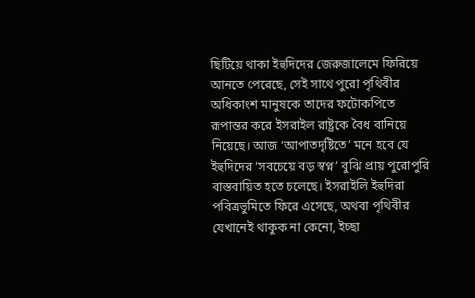ছিটিয়ে থাকা ইহুদিদের জেরুজালেমে ফিরিয়ে আনতে পেরেছে, সেই সাথে পুরো পৃথিবীর অধিকাংশ মানুষকে তাদের ফটোকপিতে রূপান্তর করে ইসরাইল রাষ্ট্রকে বৈধ বানিয়ে নিয়েছে। আজ ‘আপাতদৃষ্টিতে’ মনে হবে যে ইহুদিদের ‘সবচেয়ে বড় স্বপ্ন’ বুঝি প্রায় পুরোপুরি বাস্তবায়িত হতে চলেছে। ইসরাইলি ইহুদিরা পবিত্রভুমিতে ফিরে এসেছে, অথবা পৃথিবীর যেখানেই থাকুক না কেনো, ইচ্ছা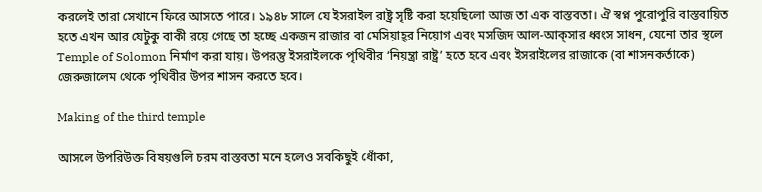করলেই তারা সেখানে ফিরে আসতে পারে। ১৯৪৮ সালে যে ইসরাইল রাষ্ট্র সৃষ্টি করা হয়েছিলো আজ তা এক বাস্তবতা। ঐ স্বপ্ন পুরোপুরি বাস্তবায়িত হতে এখন আর যেটুকু বাকী রয়ে গেছে তা হচ্ছে একজন রাজার বা মেসিয়াহ্‌র নিয়োগ এবং মসজিদ আল-আক্‌সার ধ্বংস সাধন, যেনো তার স্থলে Temple of Solomon নির্মাণ করা যায়। উপরন্তু ইসরাইলকে পৃথিবীর ‘নিয়ন্ত্রা রাষ্ট্র’ হতে হবে এবং ইসরাইলের রাজাকে (বা শাসনকর্তাকে) জেরুজালেম থেকে পৃথিবীর উপর শাসন করতে হবে।

Making of the third temple

আসলে উপরিউক্ত বিষয়গুলি চরম বাস্তবতা মনে হলেও সবকিছুই ধোঁকা,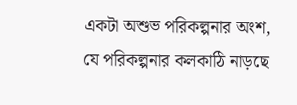একটা অশুভ পরিকল্পনার অংশ, যে পরিকল্পনার কলকাঠি নাড়ছে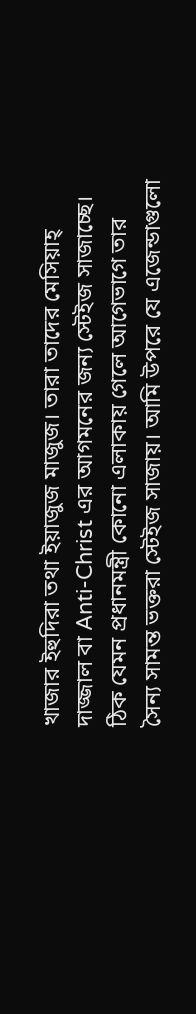খাজার ইহুদিরা তথা ইয়াজুজ মাজুজ। তারা তাদের মেসিয়াহ্‌ দাজ্জাল বা Anti-Christ এর আগমনের জন্য স্টেইজ সাজাচ্ছে। ঠিক যেমন প্রধানমন্ত্রী কোনো এলাকায় গেলে আগেভাগে তার সৈন্য সামন্ত ভক্তরা স্টেইজ সাজায়। আমি উপরে যে এজেন্ডাগুলো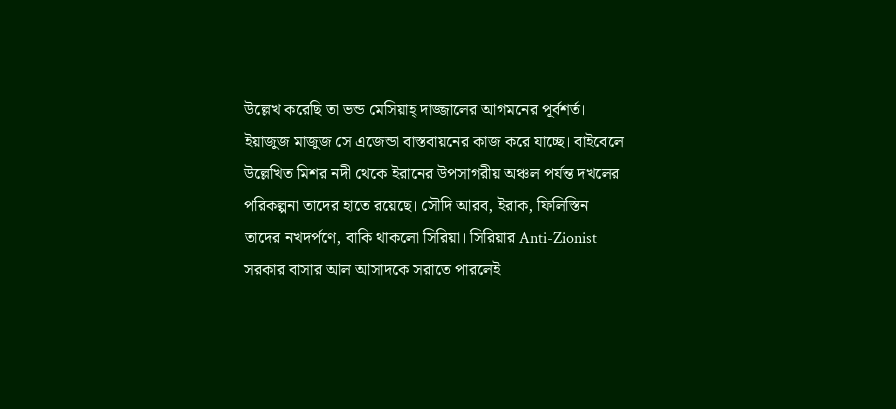উল্লেখ করেছি তা ভন্ড মেসিয়াহ্‌ দাজ্জালের আগমনের পূর্বশর্ত। ইয়াজুজ মাজুজ সে এজেন্ডা বাস্তবায়নের কাজ করে যাচ্ছে। বাইবেলে উল্লেখিত মিশর নদী থেকে ইরানের উপসাগরীয় অঞ্চল পর্যন্ত দখলের পরিকল্পনা তাদের হাতে রয়েছে। সৌদি আরব, ইরাক, ফিলিস্তিন তাদের নখদর্পণে, বাকি থাকলো সিরিয়া। সিরিয়ার Anti-Zionist সরকার বাসার আল আসাদকে সরাতে পারলেই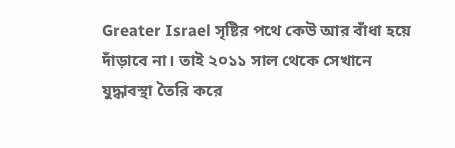Greater Israel সৃষ্টির পথে কেউ আর বাঁধা হয়ে দাঁড়াবে না। তাই ২০১১ সাল থেকে সেখানে যুদ্ধাবস্থা তৈরি করে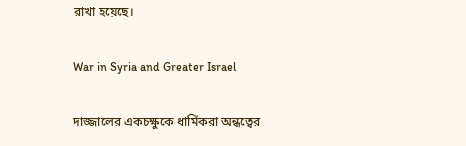রাখা হয়েছে।

War in Syria and Greater Israel

দাজ্জালের একচক্ষুকে ধার্মিকরা অন্ধত্বের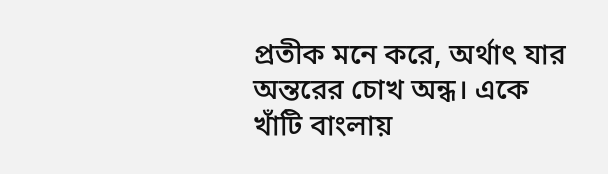প্রতীক মনে করে, অর্থাৎ যার অন্তরের চোখ অন্ধ। একে খাঁটি বাংলায়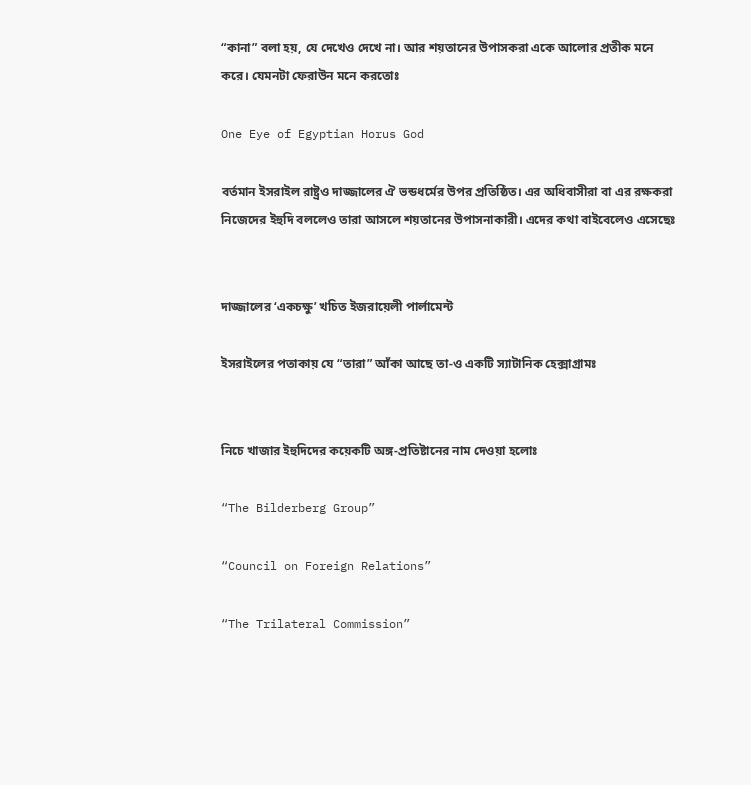“কানা” বলা হয়, যে দেখেও দেখে না। আর শয়তানের উপাসকরা একে আলোর প্রতীক মনে করে। যেমনটা ফেরাউন মনে করতোঃ

One Eye of Egyptian Horus God

বর্তমান ইসরাইল রাষ্ট্রও দাজ্জালের ঐ ভন্ডধর্মের উপর প্রতিষ্ঠিত। এর অধিবাসীরা বা এর রক্ষকরা নিজেদের ইহুদি বললেও তারা আসলে শয়তানের উপাসনাকারী। এদের কথা বাইবেলেও এসেছেঃ


দাজ্জালের ‘একচক্ষু’ খচিত ইজরায়েলী পার্লামেন্ট

ইসরাইলের পতাকায় যে “তারা” আঁকা আছে তা-ও একটি স্যাটানিক হেক্সাগ্রামঃ


নিচে খাজার ইহুদিদের কয়েকটি অঙ্গ-প্রতিষ্টানের নাম দেওয়া হলোঃ

“The Bilderberg Group”

“Council on Foreign Relations”

“The Trilateral Commission”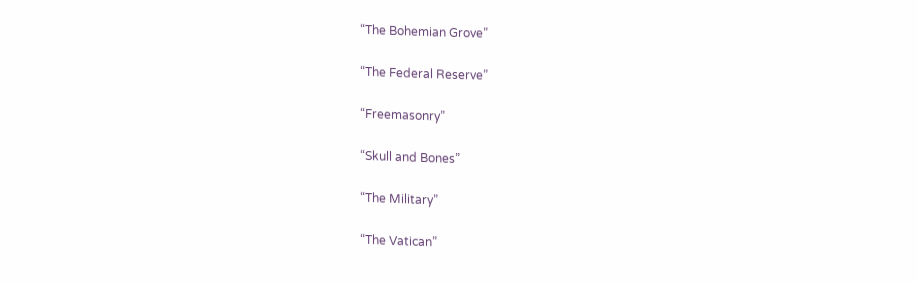“The Bohemian Grove”

“The Federal Reserve”

“Freemasonry”

“Skull and Bones”

“The Military”

“The Vatican”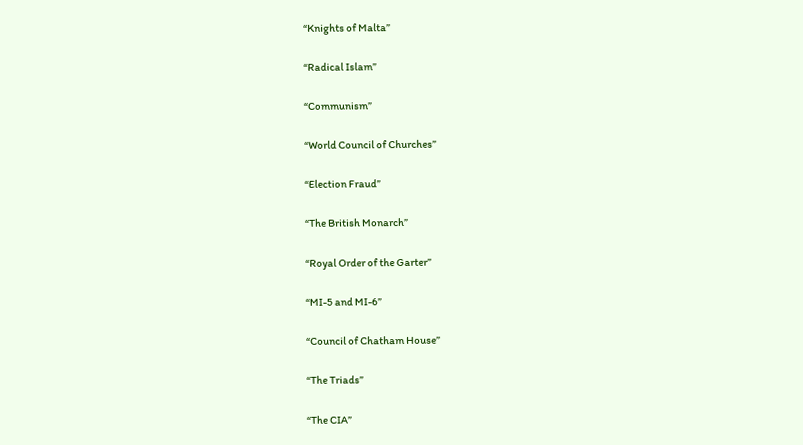“Knights of Malta”

“Radical Islam”

“Communism”

“World Council of Churches”

“Election Fraud”

“The British Monarch”

“Royal Order of the Garter”

“MI-5 and MI-6”

“Council of Chatham House”

“The Triads”

“The CIA”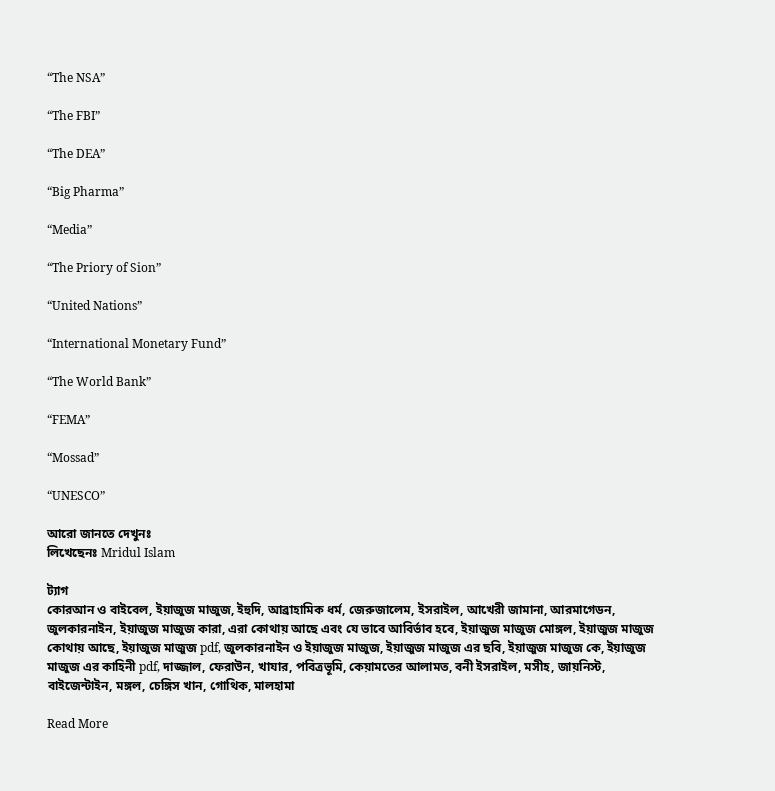“The NSA”

“The FBI”

“The DEA”

“Big Pharma”

“Media”

“The Priory of Sion”

“United Nations”

“International Monetary Fund”

“The World Bank”

“FEMA”

“Mossad”

“UNESCO”

আরো জানতে দেখুনঃ
লিখেছেনঃ Mridul Islam

ট্যাগ
কোরআন ও বাইবেল, ইয়াজুজ মাজুজ, ইহুদি, আব্রাহামিক ধর্ম, জেরুজালেম, ইসরাইল, আখেরী জামানা, আরমাগেডন, জুলকারনাইন, ইয়াজুজ মাজুজ কারা, এরা কোথায় আছে এবং যে ভাবে আবির্ভাব হবে, ইয়াজুজ মাজুজ মোঙ্গল, ইয়াজুজ মাজুজ কোথায় আছে, ইয়াজুজ মাজুজ pdf, জুলকারনাইন ও ইয়াজুজ মাজুজ, ইয়াজুজ মাজুজ এর ছবি, ইয়াজুজ মাজুজ কে, ইয়াজুজ মাজুজ এর কাহিনী pdf, দাজ্জাল, ফেরাউন, খাযার, পবিত্রভূমি, কেয়ামতের আলামত, বনী ইসরাইল, মসীহ, জায়নিস্ট, বাইজেন্টাইন, মঙ্গল, চেঙ্গিস খান, গোথিক, মালহামা

Read More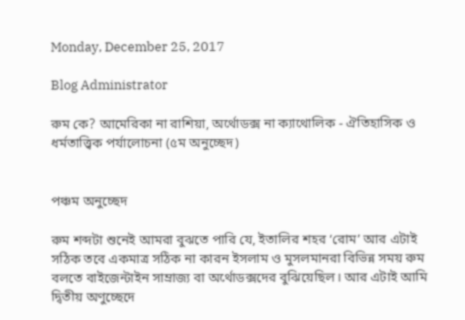Monday, December 25, 2017

Blog Administrator

রুম কে? আমেরিকা না রাশিয়া, অর্থোডক্স না ক্যাথোলিক - ঐতিহাসিক ও ধর্মতাত্ত্বিক পর্যালোচনা (৫ম অনুচ্ছেদ)


পঞ্চম অনুচ্ছেদ

রুম শব্দটা শুনেই আমরা বুঝতে পারি যে, ইতালির শহর ‘রোম’ আর এটাই সঠিক তবে একমাত্র সঠিক না কারন ইসলাম ও মুসলমানরা বিভিন্ন সময় রুম বলতে বাইজেন্টাইন সাম্রাজ্য বা অর্থোডক্সদের বুঝিয়েছিল। আর এটাই আমি দ্বিতীয় অণুচ্ছেদে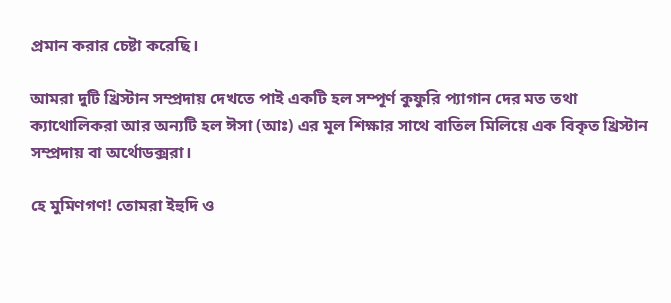প্রমান করার চেষ্টা করেছি।

আমরা দুটি খ্রিস্টান সম্প্রদায় দেখতে পাই একটি হল সম্পূর্ণ কুফুরি প্যাগান দের মত তথা ক্যাথোলিকরা আর অন্যটি হল ঈসা (আঃ) এর মূল শিক্ষার সাথে বাতিল মিলিয়ে এক বিকৃত খ্রিস্টান সম্প্রদায় বা অর্থোডক্সরা।

হে মুমিণগণ! তোমরা ইহুদি ও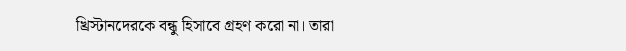খ্রিস্টানদেরকে বন্ধু হিসাবে গ্রহণ করো না। তারা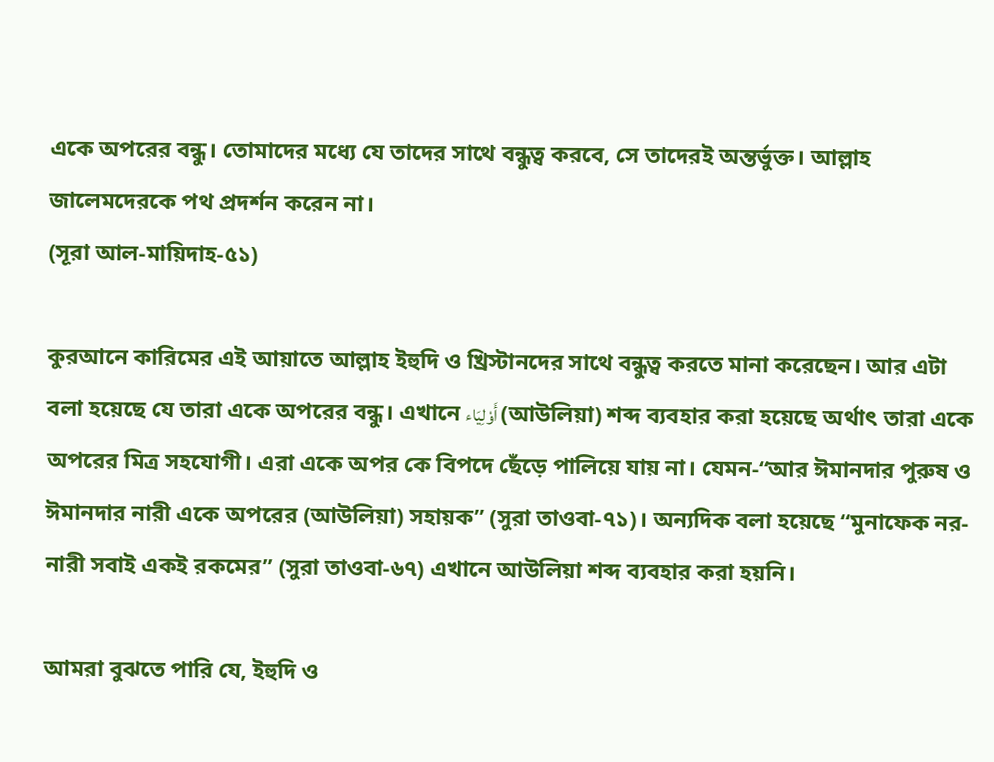একে অপরের বন্ধু। তোমাদের মধ্যে যে তাদের সাথে বন্ধুত্ব করবে, সে তাদেরই অন্তর্ভুক্ত। আল্লাহ জালেমদেরকে পথ প্রদর্শন করেন না।
(সূরা আল-মায়িদাহ-৫১)

কুরআনে কারিমের এই আয়াতে আল্লাহ ইহুদি ও খ্রিস্টানদের সাথে বন্ধুত্ব করতে মানা করেছেন। আর এটা বলা হয়েছে যে তারা একে অপরের বন্ধু। এখানে أَوْلِيَاء (আউলিয়া) শব্দ ব্যবহার করা হয়েছে অর্থাৎ তারা একে অপরের মিত্র সহযোগী। এরা একে অপর কে বিপদে ছেঁড়ে পালিয়ে যায় না। যেমন-“আর ঈমানদার পুরুষ ও ঈমানদার নারী একে অপরের (আউলিয়া) সহায়ক” (সুরা তাওবা-৭১)। অন্যদিক বলা হয়েছে “মুনাফেক নর-নারী সবাই একই রকমের” (সুরা তাওবা-৬৭) এখানে আউলিয়া শব্দ ব্যবহার করা হয়নি।

আমরা বুঝতে পারি যে, ইহুদি ও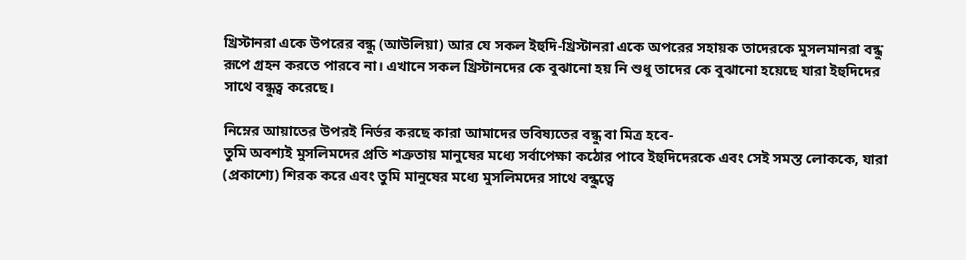খ্রিস্টানরা একে উপরের বন্ধু (আউলিয়া) আর যে সকল ইহুদি-খ্রিস্টানরা একে অপরের সহায়ক তাদেরকে মুসলমানরা বন্ধু রূপে গ্রহন করতে পারবে না। এখানে সকল খ্রিস্টানদের কে বুঝানো হয় নি শুধু তাদের কে বুঝানো হয়েছে যারা ইহুদিদের সাথে বন্ধুত্ব করেছে।

নিম্নের আয়াতের উপরই নির্ভর করছে কারা আমাদের ভবিষ্যতের বন্ধু বা মিত্র হবে-
তুমি অবশ্যই মুসলিমদের প্রতি শত্রুতায় মানুষের মধ্যে সর্বাপেক্ষা কঠোর পাবে ইহুদিদেরকে এবং সেই সমস্ত লোককে, যারা (প্রকাশ্যে) শিরক করে এবং তুমি মানুষের মধ্যে মুসলিমদের সাথে বন্ধুত্বে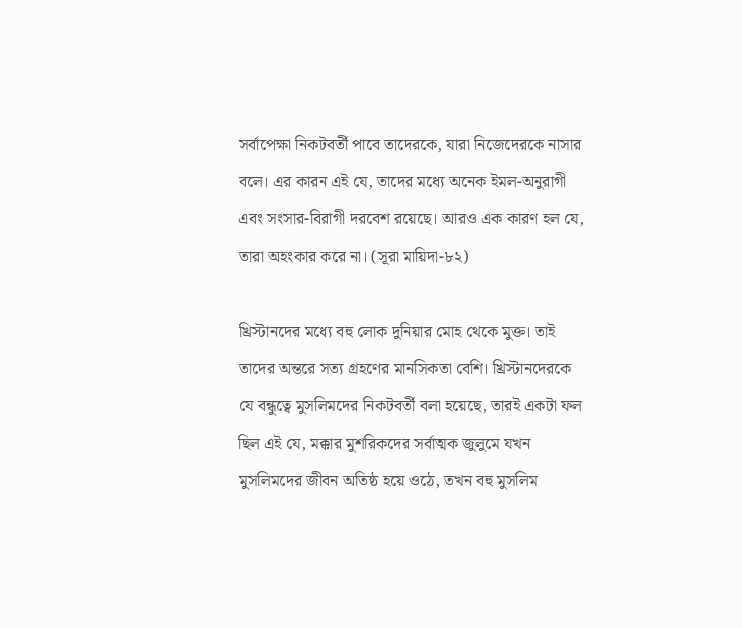সর্বাপেক্ষা নিকটবর্তী পাবে তাদেরকে, যারা নিজেদেরকে নাসার বলে। এর কারন এই যে, তাদের মধ্যে অনেক ইমল-অনুরাগী এবং সংসার-বিরাগী দরবেশ রয়েছে। আরও এক কারণ হল যে, তারা অহংকার করে না। (সূরা মায়িদা-৮২)

খ্রিস্টানদের মধ্যে বহু লোক দুনিয়ার মোহ থেকে মুক্ত। তাই তাদের অন্তরে সত্য গ্রহণের মানসিকতা বেশি। খ্রিস্টানদেরকে যে বন্ধুত্বে মুসলিমদের নিকটবর্তী বলা হয়েছে, তারই একটা ফল ছিল এই যে, মক্কার মুশরিকদের সর্বাত্মক জুলুমে যখন মুসলিমদের জীবন অতিষ্ঠ হয়ে ওঠে, তখন বহু মুসলিম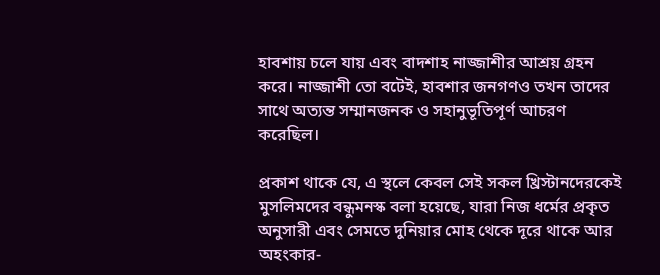হাবশায় চলে যায় এবং বাদশাহ নাজ্জাশীর আশ্রয় গ্রহন করে। নাজ্জাশী তো বটেই, হাবশার জনগণও তখন তাদের সাথে অত্যন্ত সম্মানজনক ও সহানুভূতিপূর্ণ আচরণ করেছিল।

প্রকাশ থাকে যে, এ স্থলে কেবল সেই সকল খ্রিস্টানদেরকেই মুসলিমদের বন্ধুমনস্ক বলা হয়েছে, যারা নিজ ধর্মের প্রকৃত অনুসারী এবং সেমতে দুনিয়ার মোহ থেকে দূরে থাকে আর অহংকার-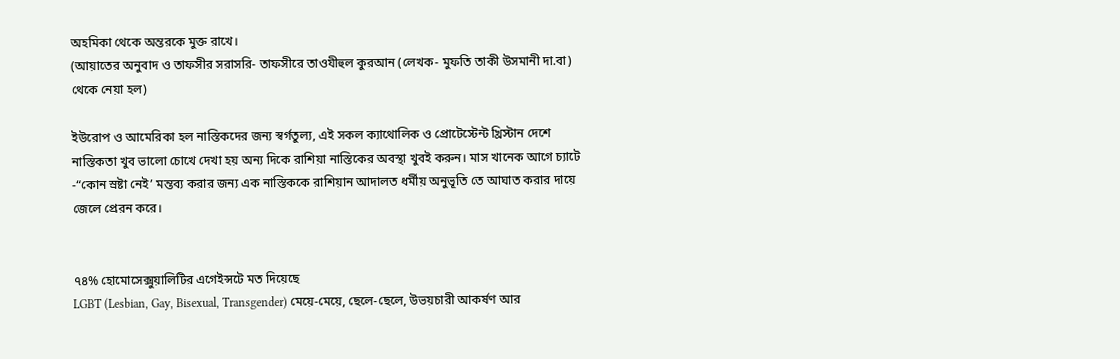অহমিকা থেকে অন্তরকে মুক্ত রাখে।
(আয়াতের অনুবাদ ও তাফসীর সরাসরি- তাফসীরে তাওযীহুল কুরআন (লেখক- মুফতি তাকী উসমানী দা.বা) থেকে নেয়া হল)

ইউরোপ ও আমেরিকা হল নাস্তিকদের জন্য স্বর্গতুল্য, এই সকল ক্যাথোলিক ও প্রোটেস্টেন্ট খ্রিস্টান দেশে নাস্তিকতা খুব ভালো চোখে দেখা হয় অন্য দিকে রাশিয়া নাস্তিকের অবস্থা খুবই করুন। মাস খানেক আগে চ্যাটে -“কোন স্রষ্টা নেই’ মন্তব্য করার জন্য এক নাস্তিককে রাশিয়ান আদালত ধর্মীয় অনুভূতি তে আঘাত করার দায়ে জেলে প্রেরন করে।


৭৪% হোমোসেক্সুয়ালিটির এগেইন্সটে মত দিয়েছে
LGBT (Lesbian, Gay, Bisexual, Transgender) মেয়ে-মেয়ে, ছেলে-ছেলে, উভয়চারী আকর্ষণ আর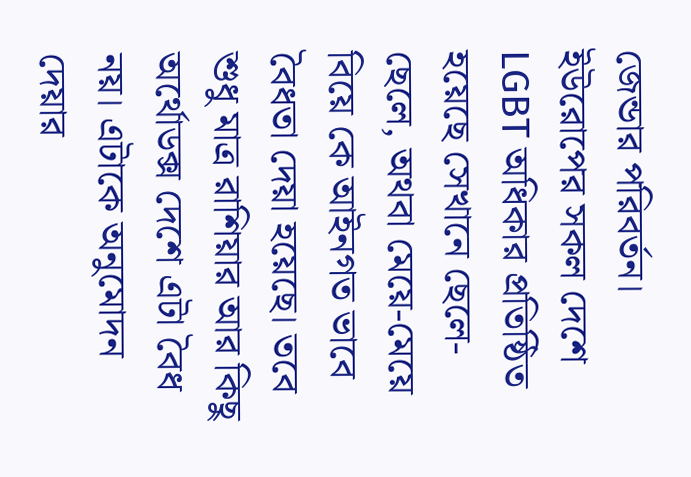জেন্ডার পরিবর্তন। ইউরোপের সকল দেশে LGBT অধিকার প্রতিষ্ঠিত হয়েছে সেখানে ছেলে-ছেলে, অথবা মেয়ে-মেয়ে বিয়ে কে আইনগত ভাবে বৈধতা দেয়া হয়েছে। তবে শুধু মাত্র রাশিয়ার আর কিছু অর্থোডক্স দেশে এটা বৈধ নয়। এটাকে অনুমোদন দেয়ার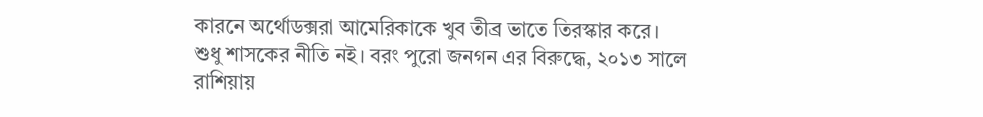কারনে অর্থোডক্সরা আমেরিকাকে খুব তীব্র ভাতে তিরস্কার করে। শুধু শাসকের নীতি নই। বরং পুরো জনগন এর বিরুদ্ধে, ২০১৩ সালে রাশিয়ায়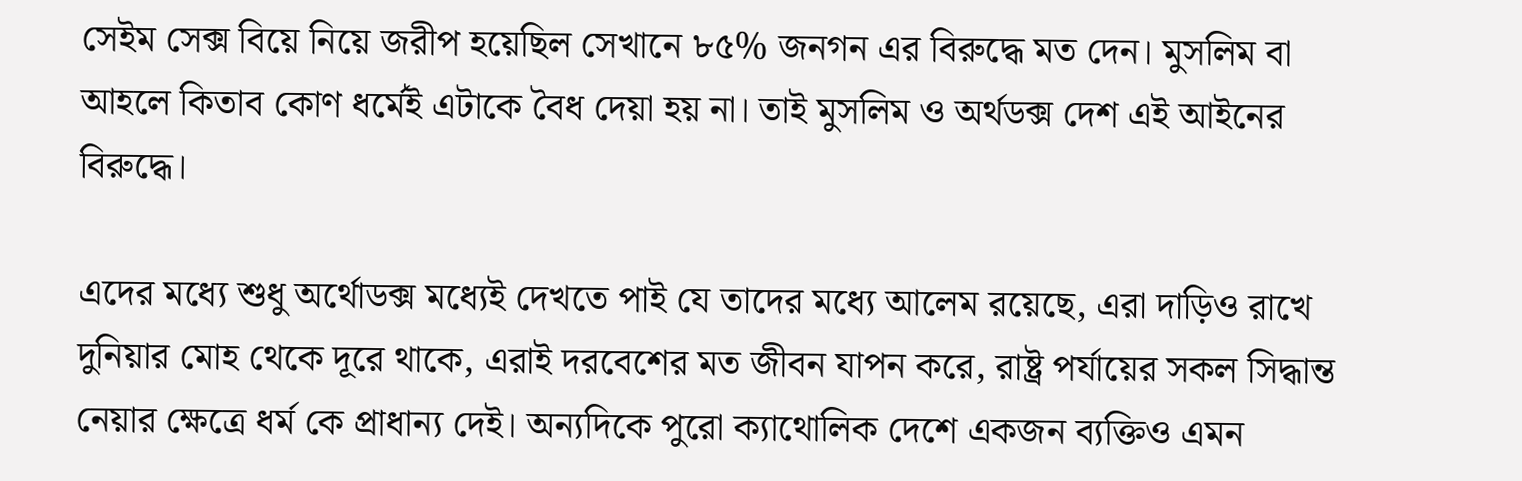সেইম সেক্স বিয়ে নিয়ে জরীপ হয়েছিল সেখানে ৮৫% জনগন এর বিরুদ্ধে মত দেন। মুসলিম বা আহলে কিতাব কোণ ধর্মেই এটাকে বৈধ দেয়া হয় না। তাই মুসলিম ও অর্থডক্স দেশ এই আইনের বিরুদ্ধে।

এদের মধ্যে শুধু অর্থোডক্স মধ্যেই দেখতে পাই যে তাদের মধ্যে আলেম রয়েছে, এরা দাড়িও রাখে দুনিয়ার মোহ থেকে দূরে থাকে, এরাই দরবেশের মত জীবন যাপন করে, রাষ্ট্র পর্যায়ের সকল সিদ্ধান্ত নেয়ার ক্ষেত্রে ধর্ম কে প্রাধান্য দেই। অন্যদিকে পুরো ক্যাথোলিক দেশে একজন ব্যক্তিও এমন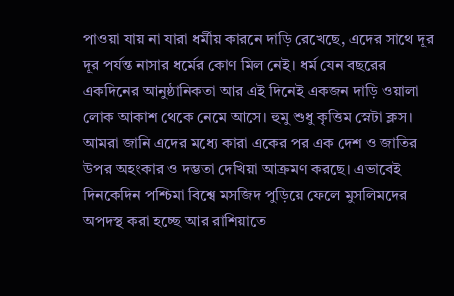পাওয়া যায় না যারা ধর্মীয় কারনে দাড়ি রেখেছে, এদের সাথে দূর দূর পর্যন্ত নাসার ধর্মের কোণ মিল নেই। ধর্ম যেন বছরের একদিনের আনুষ্ঠানিকতা আর এই দিনেই একজন দাড়ি ওয়ালা লোক আকাশ থেকে নেমে আসে। হুমু শুধু কৃত্তিম স্নেটা ক্লস। আমরা জানি এদের মধ্যে কারা একের পর এক দেশ ও জাতির উপর অহংকার ও দম্ভতা দেখিয়া আক্রমণ করছে। এভাবেই দিনকেদিন পশ্চিমা বিশ্বে মসজিদ পুড়িয়ে ফেলে মুসলিমদের অপদস্থ করা হচ্ছে আর রাশিয়াতে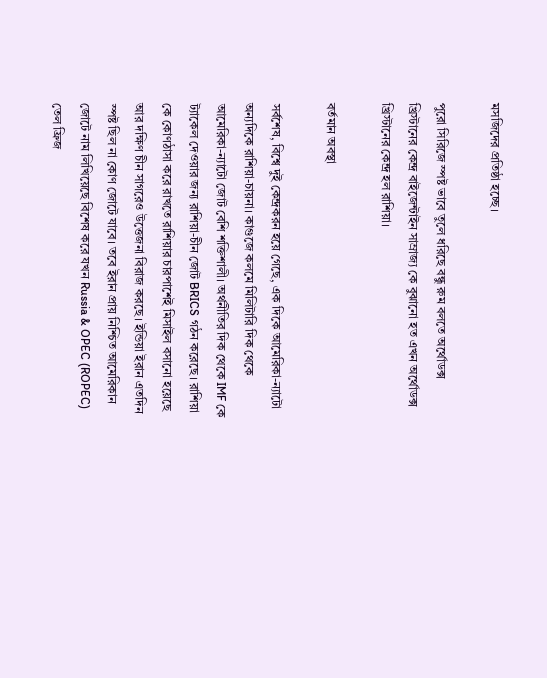মসজিদের প্রতিষ্ঠা হচ্ছে।

পুরো সিরিজে স্পষ্ট ভাবে তুলে ধরিছে বন্ধু রুম বলতে অর্থোডক্স খ্রিস্টানের কেন্দ্র বাইজেন্টাইন সাম্রাজ্য কে বুঝানো হত এখন অর্থোডক্স খ্রিস্টানের কেন্দ্র হল রাশিয়া।

বর্তমান অবস্থা

সর্বশেষ, বিশ্বে দুই কেন্দ্রকরন হয়ে গেছে, এক দিকে আমেরিকা-ন্যাটো অন্যদিকে রাশিয়া-চায়না। কাগুজে কলমে মিলিটারি দিক থেকে আমেরিকা-ন্যাটো জোট বেশি শক্তিশালী। অর্থনীতির দিক থেকে IMF কে ট্যাকেল দেওয়ার জন্য রাশিয়া-চীন জোট BRICS গঠন করেছে। রাশিয়া কে কোণঠাসা করে রাখতে রাশিয়ার চারপাশেই মিসাইল বসানো হয়েছে আর দক্ষিণ চীন সাগরেও উত্তেজনা বিরাজ করছে। ইন্ডিয়া ইরান এতদিন স্পষ্ট ছিল না কোণ জোটে যাবে। তবে ইরান প্রায় নিশ্চিত আমেরিকান জোটে নাম লিখিয়েছে বিশেষ করে যখন Russia & OPEC (ROPEC) তেল ফ্রিজ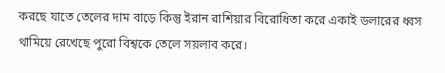করছে যাতে তেলের দাম বাড়ে কিন্তু ইরান রাশিয়ার বিরোধিতা করে একাই ডলারের ধ্বস থামিয়ে রেখেছে পুরো বিশ্বকে তেলে সয়লাব করে।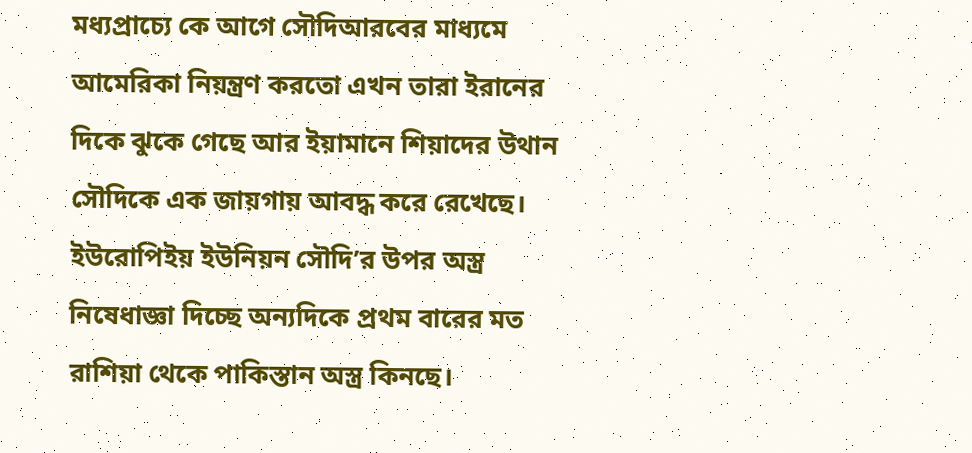মধ্যপ্রাচ্যে কে আগে সৌদিআরবের মাধ্যমে আমেরিকা নিয়ন্ত্রণ করতো এখন তারা ইরানের দিকে ঝুকে গেছে আর ইয়ামানে শিয়াদের উথান সৌদিকে এক জায়গায় আবদ্ধ করে রেখেছে। ইউরোপিইয় ইউনিয়ন সৌদি’র উপর অস্ত্র নিষেধাজ্ঞা দিচ্ছে অন্যদিকে প্রথম বারের মত রাশিয়া থেকে পাকিস্তান অস্ত্র কিনছে।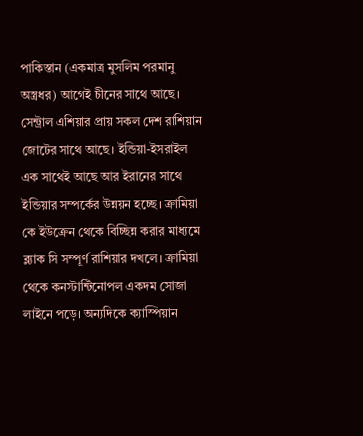পাকিস্তান (একমাত্র মুসলিম পরমানু অস্ত্রধর) আগেই চীনের সাথে আছে। সেন্ট্রাল এশিয়ার প্রায় সকল দেশ রাশিয়ান জোটের সাথে আছে। ইন্ডিয়া-ইসরাইল এক সাথেই আছে আর ইরানের সাথে ইন্ডিয়ার সম্পর্কের উন্নয়ন হচ্ছে। ক্রামিয়া কে ইউক্রেন থেকে বিচ্ছিন্ন করার মাধ্যমে ব্ল্যাক সি সম্পূর্ণ রাশিয়ার দখলে। ক্রামিয়া থেকে কনস্টান্টিনোপল একদম সোজা লাইনে পড়ে। অন্যদিকে ক্যাস্পিয়ান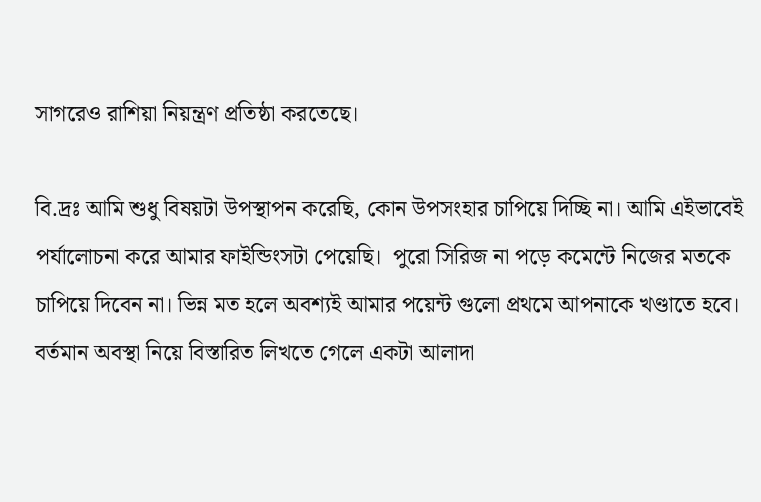সাগরেও রাশিয়া নিয়ন্ত্রণ প্রতিষ্ঠা করতেছে।

বি.দ্রঃ আমি শুধু বিষয়টা উপস্থাপন করেছি, কোন উপসংহার চাপিয়ে দিচ্ছি না। আমি এইভাবেই পর্যালোচনা করে আমার ফাইন্ডিংসটা পেয়েছি।  পুরো সিরিজ না পড়ে কমেন্টে নিজের মতকে চাপিয়ে দিবেন না। ভিন্ন মত হলে অবশ্যই আমার পয়েন্ট গুলো প্রথমে আপনাকে খণ্ডাতে হবে। বর্তমান অবস্থা নিয়ে বিস্তারিত লিখতে গেলে একটা আলাদা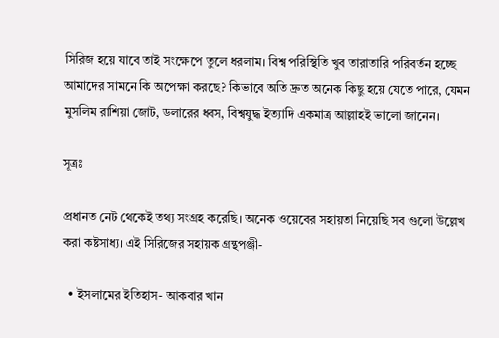সিরিজ হয়ে যাবে তাই সংক্ষেপে তুলে ধরলাম। বিশ্ব পরিস্থিতি খুব তারাতারি পরিবর্তন হচ্ছে আমাদের সামনে কি অপেক্ষা করছে? কিভাবে অতি দ্রুত অনেক কিছু হয়ে যেতে পারে, যেমন মুসলিম রাশিয়া জোট, ডলারের ধ্বস, বিশ্বযুদ্ধ ইত্যাদি একমাত্র আল্লাহই ভালো জানেন।

সূত্রঃ

প্রধানত নেট থেকেই তথ্য সংগ্রহ করেছি। অনেক ওয়েবের সহায়তা নিয়েছি সব গুলো উল্লেখ করা কষ্টসাধ্য। এই সিরিজের সহায়ক গ্রন্থপঞ্জী-

  • ইসলামের ইতিহাস- আকবার খান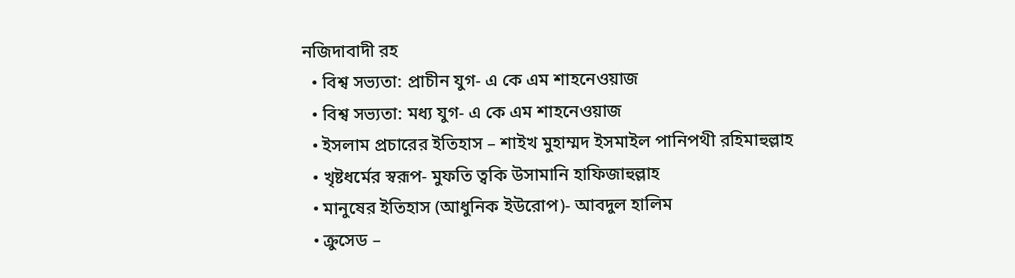নজিদাবাদী রহ
  • বিশ্ব সভ্যতা: প্রাচীন যুগ- এ কে এম শাহনেওয়াজ
  • বিশ্ব সভ্যতা: মধ্য যুগ- এ কে এম শাহনেওয়াজ
  • ইসলাম প্রচারের ইতিহাস – শাইখ মুহাম্মদ ইসমাইল পানিপথী রহিমাহুল্লাহ
  • খৃষ্টধর্মের স্বরূপ- মুফতি ত্বকি উসামানি হাফিজাহুল্লাহ
  • মানুষের ইতিহাস (আধুনিক ইউরোপ)- আবদুল হালিম
  • ক্রুসেড –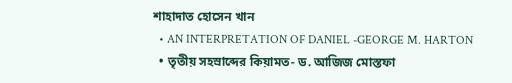শাহাদাত হোসেন খান
  • AN INTERPRETATION OF DANIEL -GEORGE M. HARTON
  • তৃতীয় সহস্রাব্দের কিয়ামত- ড. আজিজ মোস্তফা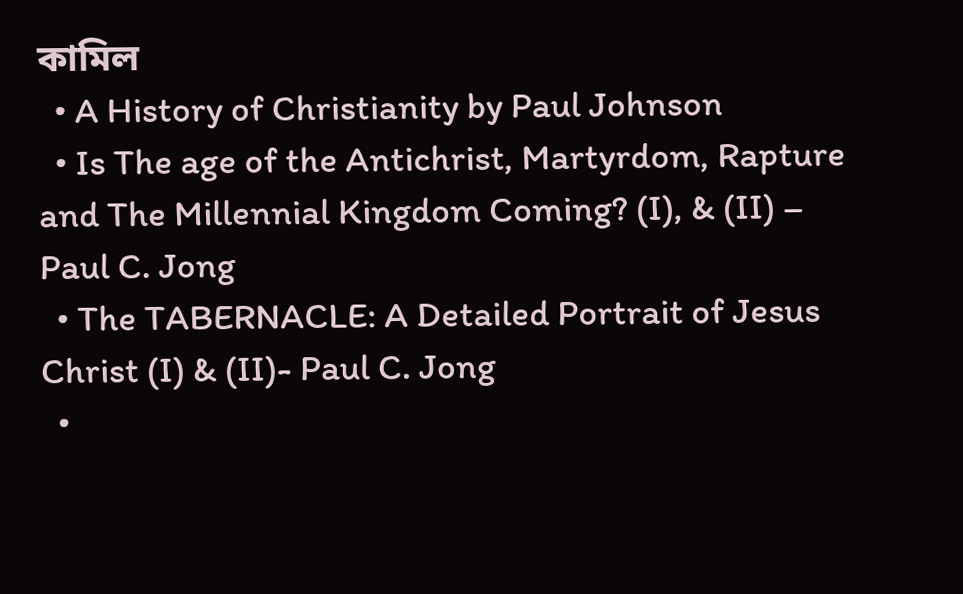কামিল
  • A History of Christianity by Paul Johnson
  • Is The age of the Antichrist, Martyrdom, Rapture and The Millennial Kingdom Coming? (I), & (II) – Paul C. Jong
  • The TABERNACLE: A Detailed Portrait of Jesus Christ (I) & (II)- Paul C. Jong
  •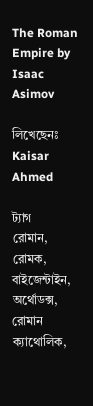The Roman Empire by Isaac Asimov

লিখেছেনঃ Kaisar Ahmed

ট্যাগ
রোমান, রোমক, বাইজেন্টাইন, অর্থোডক্স, রোমান ক্যাথোলিক,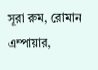সূরা রুম, রোমান এম্পায়ার,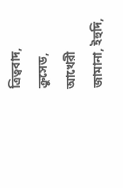ত্রিত্ববাদ, ক্রুসেড, আখেরী জামানা, ইহুদি,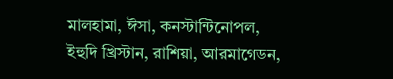মালহামা, ঈসা, কনস্টান্টিনোপল, ইহুদি খ্রিস্টান, রাশিয়া, আরমাগেডন,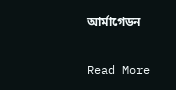আর্মাগেডন

Read More